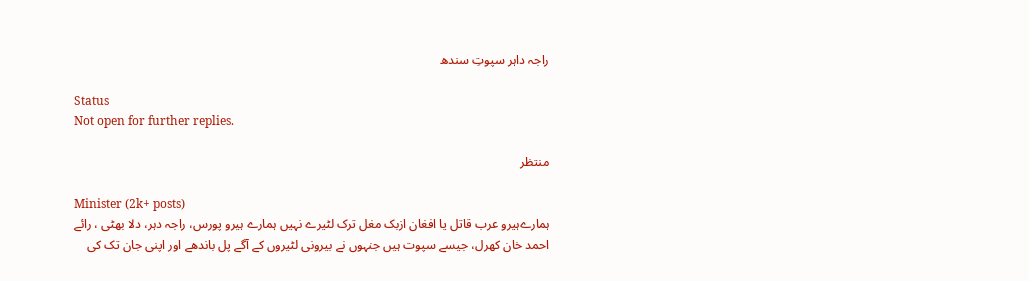راجہ داہر سپوتِ سندھ

Status
Not open for further replies.

منتظر

Minister (2k+ posts)
ہمارےہیرو عرب قاتل یا افغان ازبک مغل ترک لٹیرے نہیں ہمارے ہیرو پورس، راجہ دہر، دلا بھٹی ، رائے احمد خان کھرل، جیسے سپوت ہیں جنہوں نے بیرونی لٹیروں کے آگے پل باندھے اور اپنی جان تک کی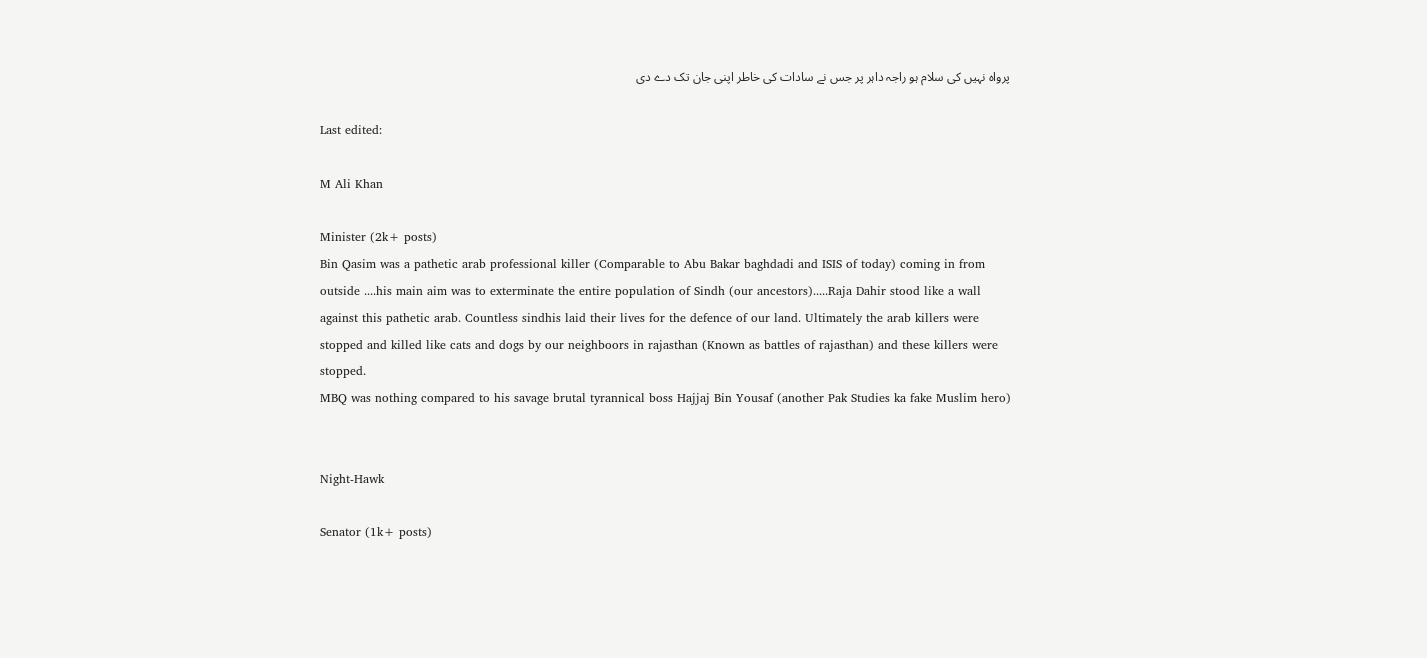پرواہ نہیں کی سلام ہو راجہ داہر پر جس نے سادات کی خاطر اپنی جان تک دے دی

Last edited:

M Ali Khan

Minister (2k+ posts)
Bin Qasim was a pathetic arab professional killer (Comparable to Abu Bakar baghdadi and ISIS of today) coming in from outside ....his main aim was to exterminate the entire population of Sindh (our ancestors).....Raja Dahir stood like a wall against this pathetic arab. Countless sindhis laid their lives for the defence of our land. Ultimately the arab killers were stopped and killed like cats and dogs by our neighboors in rajasthan (Known as battles of rajasthan) and these killers were stopped.
MBQ was nothing compared to his savage brutal tyrannical boss Hajjaj Bin Yousaf (another Pak Studies ka fake Muslim hero)


Night-Hawk

Senator (1k+ posts)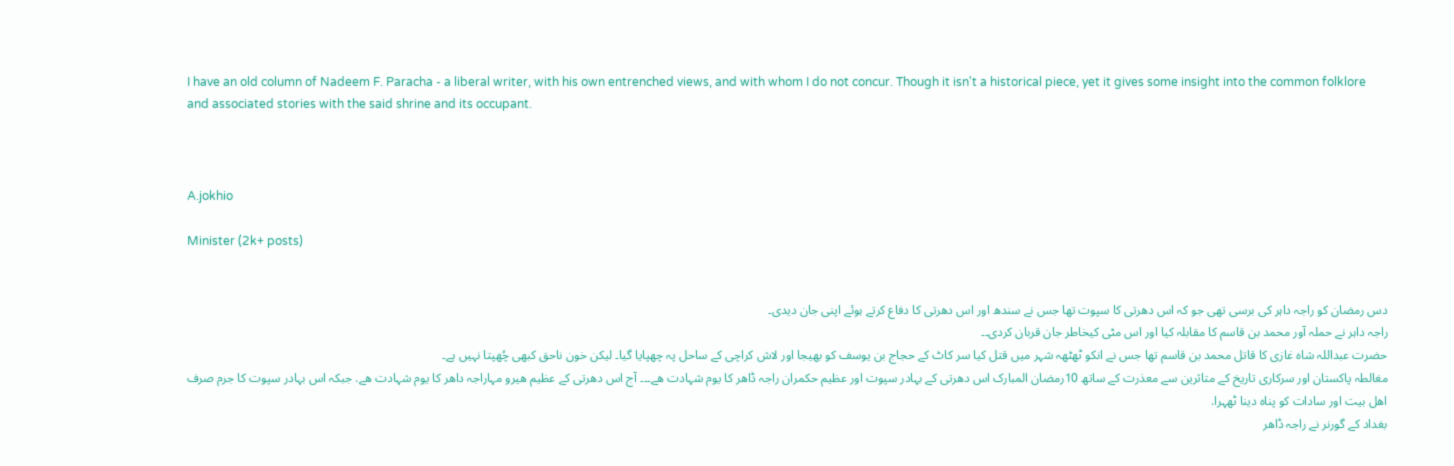I have an old column of Nadeem F. Paracha - a liberal writer, with his own entrenched views, and with whom I do not concur. Though it isn't a historical piece, yet it gives some insight into the common folklore and associated stories with the said shrine and its occupant.



A.jokhio

Minister (2k+ posts)


دس رمضان کو راجہ داہر کی برسی تھی جو کہ اس دھرتی کا سپوت تھا جس نے سندھ اور اس دھرتی کا دفاع کرتے ہوئے اپنی جان دیدی۔
راجہ داہر نے حملہ آور محمد بن قاسم کا مقابلہ کیا اور اس مٹی کیخاطر جان قربان کردی۔۔
حضرت عبداللہ شاہ غازی کا قاتل محمد بن قاسم تھا جس نے انکو ٹھٹھہ شہر میں قتل کیا سر کاٹ کے حجاج بن یوسف کو بھیجا اور لاش کراچی کے ساحل پہ چھپایا گیا۔ لیکن خون ناحق کبھی چُھپتا نہیں ہے۔
مغالطہ پاکستان اور سرکاری تاریخ کے متاثرین سے معذرت کے ساتھ 10رمضان المبارک اس دھرتی کے بہادر سپوت اور عظیم حکمران راجہ ڈاھر کا یوم شہادت ھے۔۔۔ آج اس دھرتی کے عظیم ھیرو مہاراجہ داھر کا یوم شہادت ھے. جبکہ اس بہادر سپوت کا جرم صرف اھل بیت اور سادات کو پناہ دینا ٹھہرا.
بغداد کے گورنر نے راجہ ڈاھر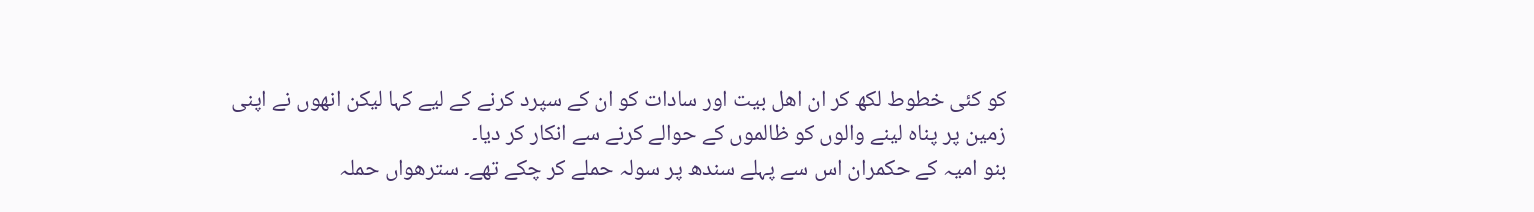کو کئی خطوط لکھ کر ان اھل بیت اور سادات کو ان کے سپرد کرنے کے لیے کہا لیکن انھوں نے اپنی زمین پر پناہ لینے والوں کو ظالموں کے حوالے کرنے سے انکار کر دیا۔
بنو امیہ کے حکمران اس سے پہلے سندھ پر سولہ حملے کر چکے تھے۔ سترھواں حملہ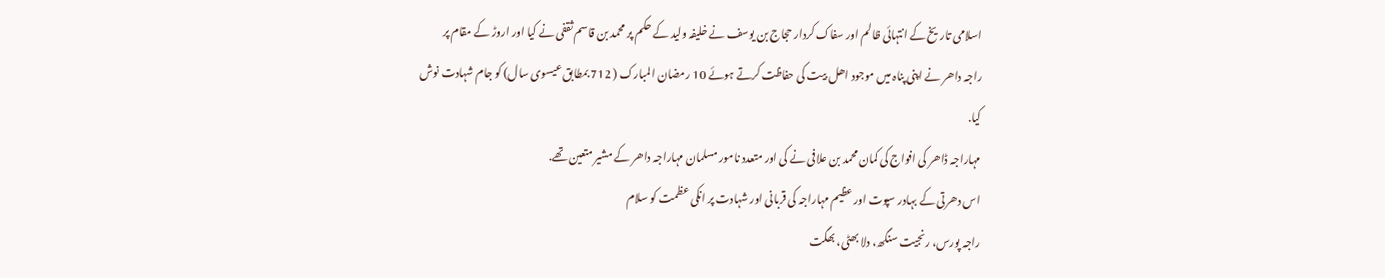اسلامی تاریخ کے انتہائی ظالم اور سفاک کردار حجاج بن یوسف نے خلیفہ ولید کے حکم پر محمد بن قاسم ثقفی نے کیا اور اروڑ کے مقام پر راجہ داھر نے اپنی پناہ میں موجود اھل بیت کی حفاظت کرتے ہوئے 10 رمضان المبارک ( 712 بمطابق عیسوی سال) کو جام شہادت نوش کیا.
مہاراجہ ڈاھر کی افواج کی کمان محمد بن علافی نے کی اور متعدد نامور مسلمان مہاراجہ داھر کے مشیر متعین تھے.
اس دھرتی کے بہادر سپوت اور عظیم مہاراجہ کی قربانی اور شہادت پر انکی عظمت کو سلام
راجہ پورس، رنجیت سنگھ، دلا بھٹی، بھگت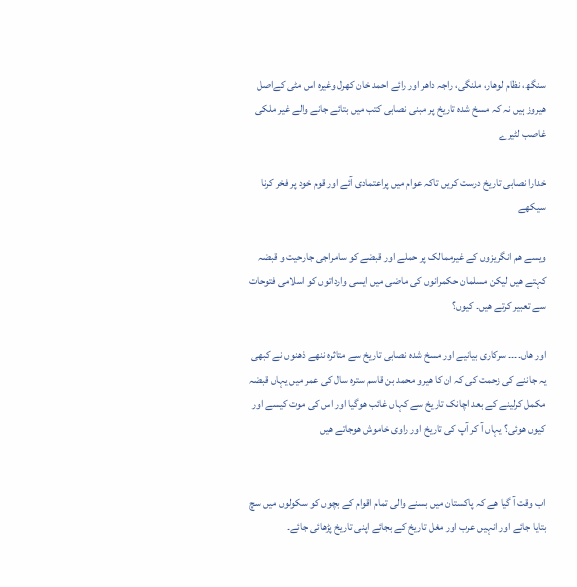سنگھ، نظام لوھار، ملنگی، راجہ داھر اور رائے احمد خان کھرل وغیرہ اس مٹی کےاصل ھیروز ہیں نہ کہ مسخ شدہ تاریخ پر مبنی نصابی کتب میں بتائے جانے والے غیر ملکی غاصب لٹیرے

خدارا نصابی تاریخ درست کریں تاکہ عوام میں پراعتمادی آئے اور قوم خود پر فخر کرنا سیکھے

ویسے ھم انگریزوں کے غیرممالک پر حملے اور قبضے کو سامراجی جارحیت و قبضہ کہتے ھیں لیکن مسلمان حکمرانوں کی ماضی میں ایسی وارداتوں کو اسلامی فتوحات سے تعبیر کرتے ھیں۔ کیوں؟

اور ھاں۔۔۔۔ سرکاری بیانیے اور مسخ شدہ نصابی تاریخ سے متاثرہ ننھے ذھنوں نے کبھی یہ جاننے کی زحمت کی کہ ان کا ھیرو محمد بن قاسم سترہ سال کی عمر میں یہاں قبضہ مکمل کرلینے کے بعد اچانک تاریخ سے کہاں غائب ھوگیا اور اس کی موت کیسے اور کیوں ھوئی؟ یہاں آ کر آپ کی تاریخ اور راوی خاموش ھوجاتے ھیں


اب وقت آ گیا ھے کہ پاکستان میں بسنے والی تمام اقوام کے بچوں کو سکولوں میں سچ بتایا جائے اور انہیں عرب اور مغل تاریخ کے بجائے اپنی تاریخ پڑھائی جائے۔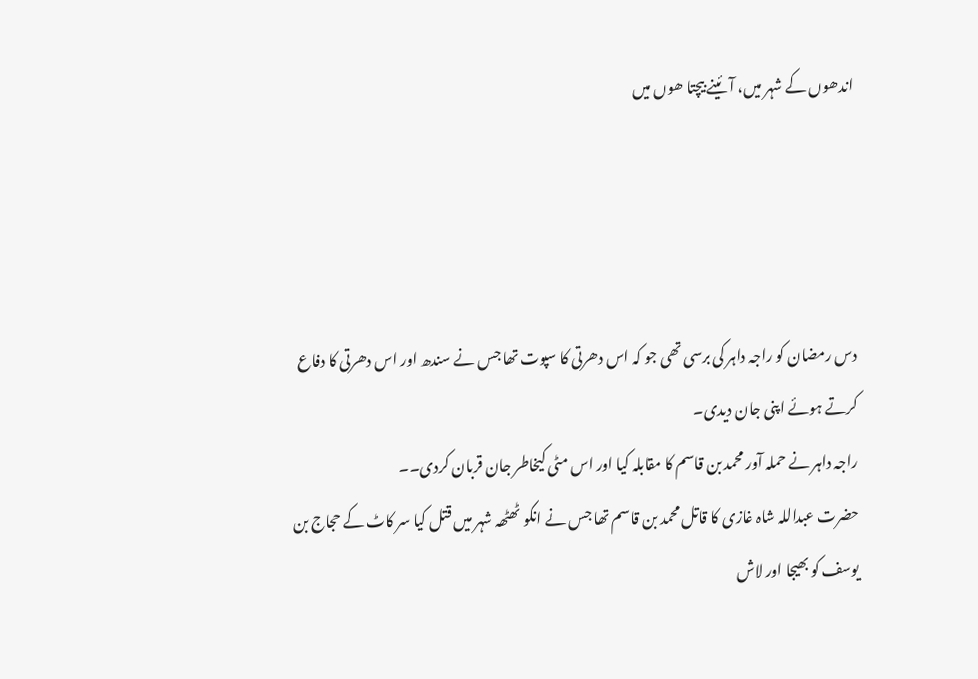اندھوں کے شہر میں، آئینے بیچتا ھوں میں




دس رمضان کو راجہ داہر کی برسی تھی جو کہ اس دھرتی کا سپوت تھا جس نے سندھ اور اس دھرتی کا دفاع کرتے ہوئے اپنی جان دیدی۔
راجہ داہر نے حملہ آور محمد بن قاسم کا مقابلہ کیا اور اس مٹی کیخاطر جان قربان کردی۔۔
حضرت عبداللہ شاہ غازی کا قاتل محمد بن قاسم تھا جس نے انکو ٹھٹھہ شہر میں قتل کیا سر کاٹ کے حجاج بن یوسف کو بھیجا اور لاش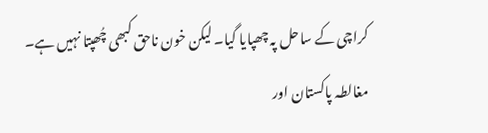کراچی کے ساحل پہ چھپایا گیا۔ لیکن خون ناحق کبھی چُھپتا نہیں ہے۔
مغالطہ پاکستان اور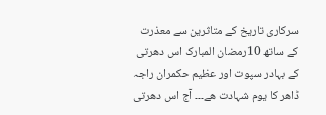سرکاری تاریخ کے متاثرین سے معذرت کے ساتھ 10رمضان المبارک اس دھرتی کے بہادر سپوت اور عظیم حکمران راجہ ڈاھر کا یوم شہادت ھے۔۔۔ آج اس دھرتی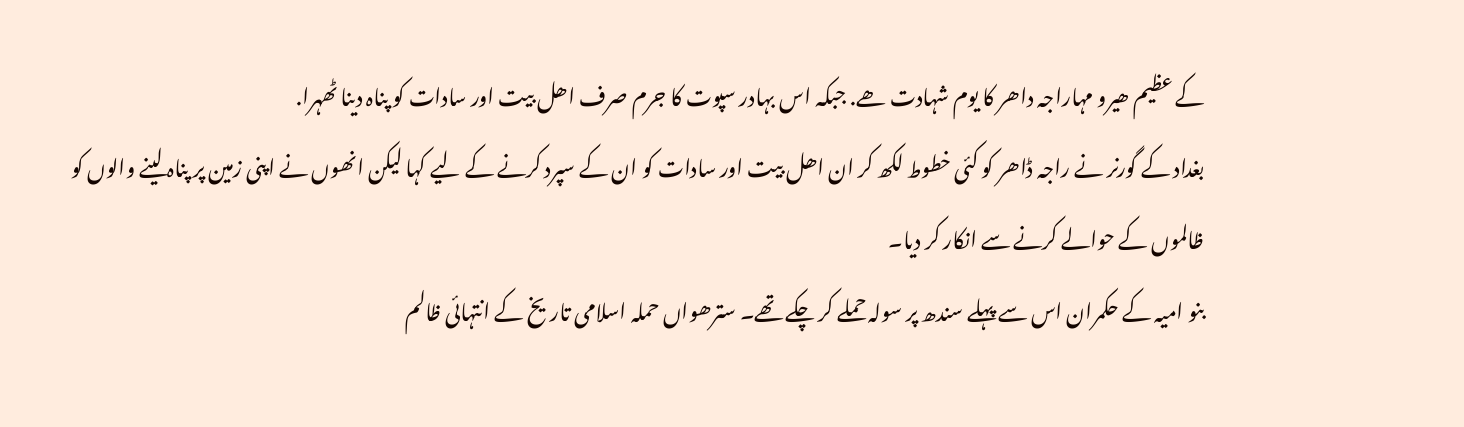کے عظیم ھیرو مہاراجہ داھر کا یوم شہادت ھے. جبکہ اس بہادر سپوت کا جرم صرف اھل بیت اور سادات کو پناہ دینا ٹھہرا.
بغداد کے گورنر نے راجہ ڈاھر کو کئی خطوط لکھ کر ان اھل بیت اور سادات کو ان کے سپرد کرنے کے لیے کہا لیکن انھوں نے اپنی زمین پر پناہ لینے والوں کو ظالموں کے حوالے کرنے سے انکار کر دیا۔
بنو امیہ کے حکمران اس سے پہلے سندھ پر سولہ حملے کر چکے تھے۔ سترھواں حملہ اسلامی تاریخ کے انتہائی ظالم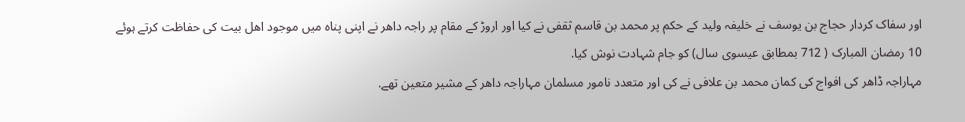اور سفاک کردار حجاج بن یوسف نے خلیفہ ولید کے حکم پر محمد بن قاسم ثقفی نے کیا اور اروڑ کے مقام پر راجہ داھر نے اپنی پناہ میں موجود اھل بیت کی حفاظت کرتے ہوئے 10 رمضان المبارک ( 712 بمطابق عیسوی سال) کو جام شہادت نوش کیا.
مہاراجہ ڈاھر کی افواج کی کمان محمد بن علافی نے کی اور متعدد نامور مسلمان مہاراجہ داھر کے مشیر متعین تھے.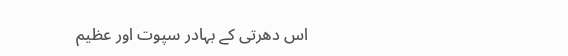اس دھرتی کے بہادر سپوت اور عظیم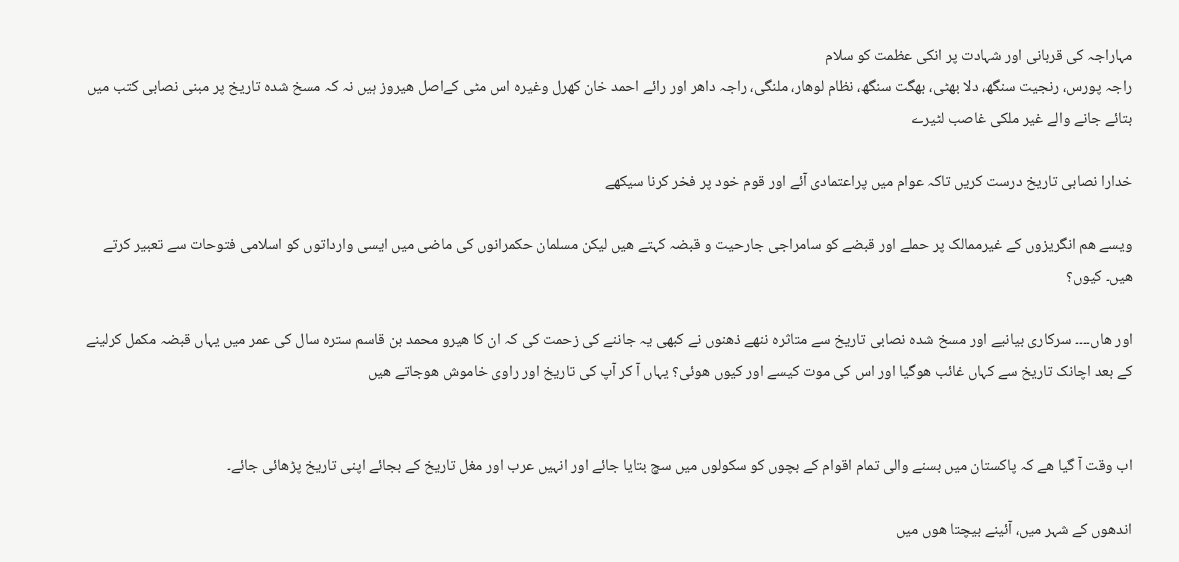مہاراجہ کی قربانی اور شہادت پر انکی عظمت کو سلام
راجہ پورس، رنجیت سنگھ، دلا بھٹی، بھگت سنگھ، نظام لوھار، ملنگی، راجہ داھر اور رائے احمد خان کھرل وغیرہ اس مٹی کےاصل ھیروز ہیں نہ کہ مسخ شدہ تاریخ پر مبنی نصابی کتب میں بتائے جانے والے غیر ملکی غاصب لٹیرے

خدارا نصابی تاریخ درست کریں تاکہ عوام میں پراعتمادی آئے اور قوم خود پر فخر کرنا سیکھے

ویسے ھم انگریزوں کے غیرممالک پر حملے اور قبضے کو سامراجی جارحیت و قبضہ کہتے ھیں لیکن مسلمان حکمرانوں کی ماضی میں ایسی وارداتوں کو اسلامی فتوحات سے تعبیر کرتے ھیں۔ کیوں؟

اور ھاں۔۔۔۔ سرکاری بیانیے اور مسخ شدہ نصابی تاریخ سے متاثرہ ننھے ذھنوں نے کبھی یہ جاننے کی زحمت کی کہ ان کا ھیرو محمد بن قاسم سترہ سال کی عمر میں یہاں قبضہ مکمل کرلینے کے بعد اچانک تاریخ سے کہاں غائب ھوگیا اور اس کی موت کیسے اور کیوں ھوئی؟ یہاں آ کر آپ کی تاریخ اور راوی خاموش ھوجاتے ھیں


اب وقت آ گیا ھے کہ پاکستان میں بسنے والی تمام اقوام کے بچوں کو سکولوں میں سچ بتایا جائے اور انہیں عرب اور مغل تاریخ کے بجائے اپنی تاریخ پڑھائی جائے۔

اندھوں کے شہر میں، آئینے بیچتا ھوں میں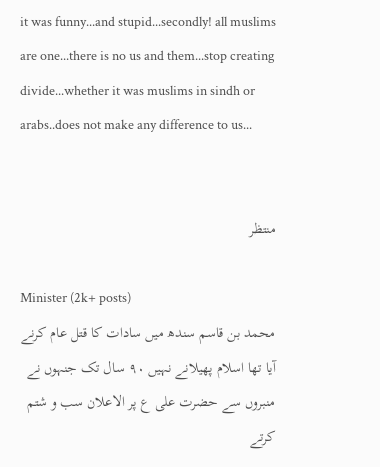it was funny...and stupid...secondly! all muslims are one...there is no us and them...stop creating divide...whether it was muslims in sindh or arabs..does not make any difference to us...


منتظر

Minister (2k+ posts)
محمد بن قاسم سندھ میں سادات کا قتل عام کرنے آیا تھا اسلام پھیلانے نہیں ٩٠ سال تک جنہوں نے منبروں سے حضرت علی ع پر الاعلان سب و شتم کرتے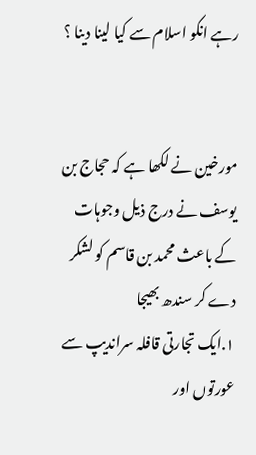رہے انکو اسلام سے کیا لینا دینا ؟


مورخین نے لکھا ہے کہ حجاج بن یوسف نے درج ذیل وجوہات کے باعث محمد بن قاسم کو لشکر دے کر سندھ بھیجا
١.ایک تجارتی قافلہ سراندیپ سے عورتوں اور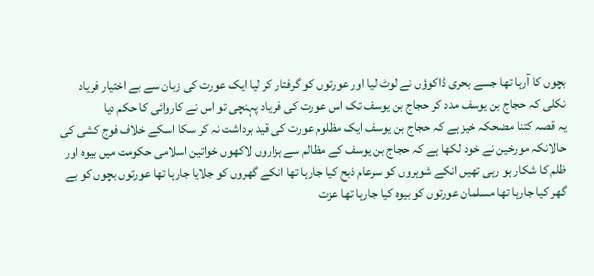بچوں کا آرہا تھا جسے بحری ڈاکوؤں نے لوٹ لیا اور عورتوں کو گرفتار کر لیا ایک عورت کی زبان سے بے اختیار فریاد نکلی کہ حجاج بن یوسف مدد کر حجاج بن یوسف تک اس عورت کی فریاد پہنچی تو اس نے کاروائی کا حکم دیا
یہ قصہ کتنا مضحکہ خیز ہے کہ حجاج بن یوسف ایک مظلوم عورت کی قید برداشت نہ کر سکا اسکے خلاف فوج کشی کی حالانکہ مورخین نے خود لکھا ہے کہ حجاج بن یوسف کے مظالم سے ہزاروں لاکھوں خواتین اسلامی حکومت میں بیوہ اور ظلم کا شکار ہو رہی تھیں انکے شوہروں کو سرعام ذبح کیا جارہا تھا انکے گھروں کو جلایا جارہا تھا عورتوں بچوں کو بے گھر کیا جارہا تھا مسلمان عورتوں کو بیوہ کیا جارہا تھا عزت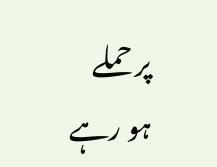پر حملے ہو رہے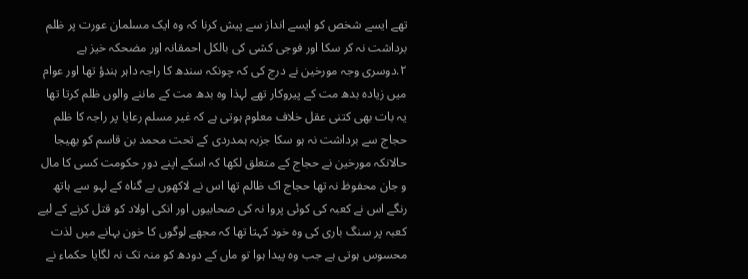تھے ایسے شخص کو ایسے انداز سے پیش کرنا کہ وہ ایک مسلمان عورت پر ظلم برداشت نہ کر سکا اور فوجی کشی کی بالکل احمقانہ اور مضحکہ خیز ہے
٢.دوسری وجہ مورخین نے درج کی کہ چونکہ سندھ کا راجہ داہر ہندؤ تھا اور عوام میں زیادہ بدھ مت کے پیروکار تھے لہذا وہ بدھ مت کے ماننے والوں ظلم کرتا تھا یہ بات بھی کتنی عقل خلاف معلوم ہوتی ہے کہ غیر مسلم رعایا پر راجہ کا ظلم حجاج سے برداشت نہ ہو سکا جزبہ ہمدردی کے تحت محمد بن قاسم کو بھیجا حالانکہ مورخین نے حجاج کے متعلق لکھا کہ اسکے اپنے دور حکومت کسی کا مال و جان محفوظ نہ تھا حجاج اک ظالم تھا اس نے لاکھوں بے گناہ کے لہو سے ہاتھ رنگے اس نے کعبہ کی کوئی پروا نہ کی صحابیوں اور انکی اولاد کو قتل کرنے کے لیے کعبہ پر سنگ باری کی وہ خود کہتا تھا کہ مجھے لوگوں کا خون بہانے میں لذت محسوس ہوتی ہے جب وہ پیدا ہوا تو ماں کے دودھ کو منہ تک نہ لگایا حکماء نے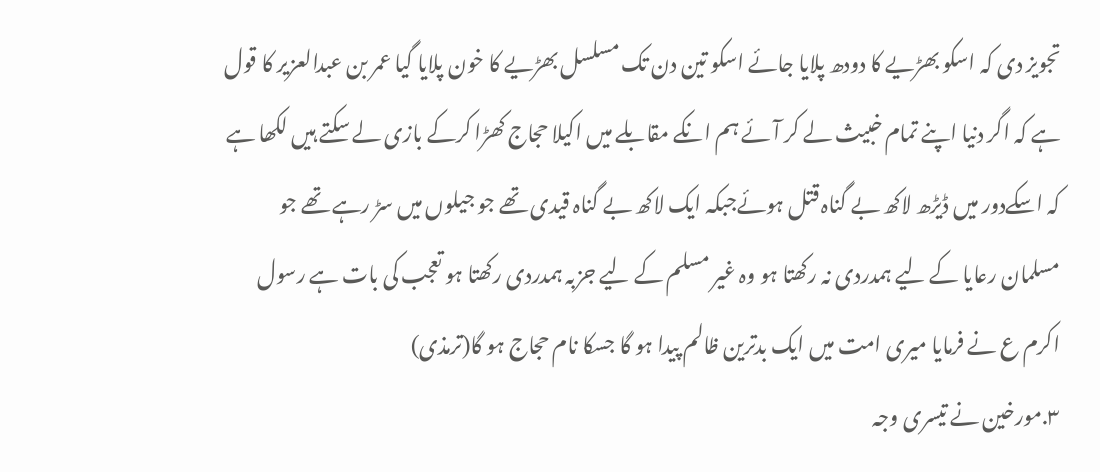تجویز دی کہ اسکو بھڑیے کا دودھ پلایا جائے اسکو تین دن تک مسلسل بھڑیے کا خون پلایا گیا عمر بن عبدالعزیر کا قول ہے کہ اگر دنیا اپنے تمام خبیث لے کر آئے ہم انکے مقابلے میں اکیلا حجاج کھڑا کرکے بازی لے سکتے ہیں لکھا ہے کہ اسکےدور میں ڈیڑھ لاکھ بے گناہ قتل ہوئےجبکہ ایک لاکھ بے گناہ قیدی تھے جو جیلوں میں سڑ رہے تھے جو مسلمان رعایا کے لیے ہمدردی نہ رکھتا ہو وہ غیر مسلم کے لیے جزبہ ہمدردی رکھتا ہو تعجب کی بات ہے رسول اکرم ع نے فرمایا میری امت میں ایک بدترین ظالم پیدا ہو گا جسکا نام حجاج ہو گا(ترمذی)
٣.مورخین نے تیسری وجہ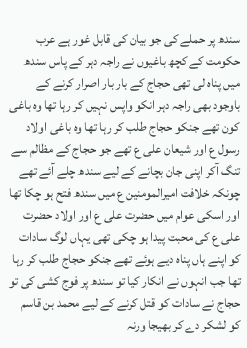سندھ پر حملے کی جو بیان کی قابل غور ہے عرب حکومت کے کچھ باغیوں نے راجہ دہر کے پاس سندھ میں پناہ لی تھی حجاج کے بار بار اصرار کرنے کے باوجود بھی راجہ دہر انکو واپس نہیں کر رہا تھا وہ باغی کون تھے جنکو حجاج طلب کر رہا تھا وہ باغی اولاد رسول ع اور شیعان علی ع تھے جو حجاج کے مظالم سے تنگ آکر اپنی جان بچانے کے لیے سندھ چلے آئے تھے چونکہ خلافت امیرالمومنین ع میں سندھ فتح ہو چکا تھا اور اسکی عوام میں حضرت علی ع اور اولاد حضرت علی ع کی محبت پیدا ہو چکی تھی یہاں لوگ سادات کو اپنے ہاں پناہ دیے ہوئے تھے جنکو حجاج طلب کر رہا تھا جب انہوں نے انکار کیا تو سندھ پر فوج کشی کی تو حجاج نے سادات کو قتل کرنے کے لیے محمد بن قاسم کو لشکر دے کر بھیجا ورنہ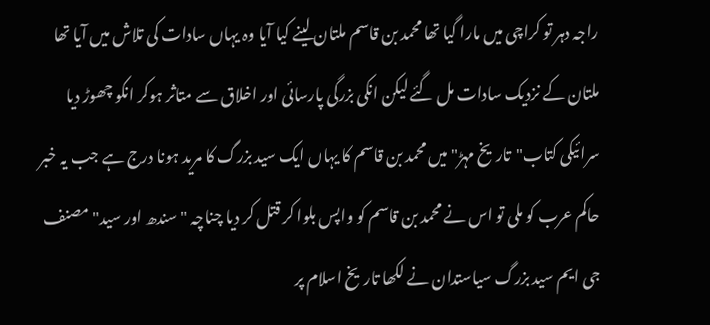راجہ دہر تو کراچی میں مارا گیا تھا محمد بن قاسم ملتان لینے کیا آیا وہ یہاں سادات کی تلاش میں آیا تھا ملتان کے نزدیک سادات مل گئے لیکن انکی بزرگی پارسائی اور اخلاق سے متاثر ہوکر انکو چھوڑ دیا سرائیکی کتاب"تاریخ مہڑ" میں محمد بن قاسم کا یہاں ایک سید بزرگ کا مرید ہونا درج ہے جب یہ خبر حاکم عرب کو ملی تو اس نے محمد بن قاسم کو واپس بلوا کر قتل کر دیا چناچہ "سندھ اور سید" مصنف جی ایم سید بزرگ سیاستدان نے لکھا تاریخ اسلام پر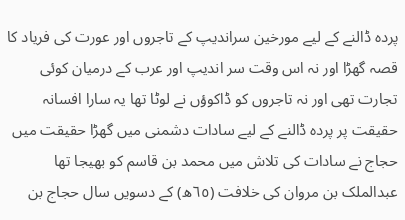پردہ ڈالنے کے لیے مورخین سراندیپ کے تاجروں اور عورت کی فریاد کا قصہ گھڑا اور نہ اس وقت سر اندیپ اور عرب کے درمیان کوئی تجارت تھی اور نہ تاجروں کو ڈاکوؤں نے لوٹا تھا یہ سارا افسانہ حقیقت پر پردہ ڈالنے کے لیے سادات دشمنی میں گھڑا حقیقت میں حجاج نے سادات کی تلاش میں محمد بن قاسم کو بھیجا تھا
عبدالملک بن مروان کی خلافت (٦٥ھ) کے دسویں سال حجاج بن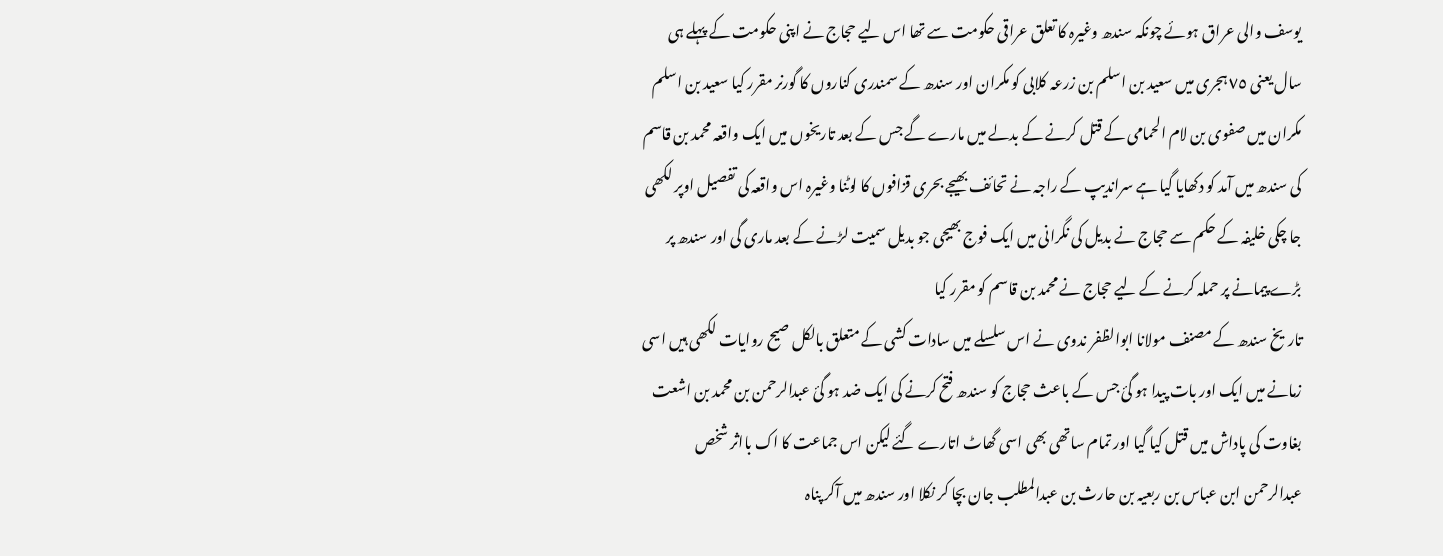یوسف والی عراق ہوئے چونکہ سندھ وغیرہ کا تعلق عراقی حکومت سے تھا اس لیے حجاج نے اپنی حکومت کے پہلے ہی سال یعنی ٧٥ ہجری میں سعید بن اسلم بن زرعہ کلابی کو مکران اور سندھ کے سمندری کناروں کا گورنر مقرر کیا سعید بن اسلم مکران میں صفوی بن لام الحمامی کے قتل کرنے کے بدلے میں مارے گے جس کے بعد تاریخوں میں ایک واقعہ محمد بن قاسم کی سندھ میں آمد کو دکھایا گیا ہے سراندیپ کے راجہ نے تحائف بھیجے بحری قزافوں کا لوٹنا وغیرہ اس واقعہ کی تفصیل اوپر لکھی جا چکی خلیفہ کے حکم سے حجاج نے بدیل کی نگرانی میں ایک فوج بھیجی جو بدیل سمیت لڑنے کے بعد ماری گی اور سندھ پر بڑے پیمانے پر حملہ کرنے کے لیے حجاج نے محمد بن قاسم کو مقرر کیا
تاریخ سندھ کے مصنف مولانا ابوالظفر ندوی نے اس سلسلے میں سادات کشی کے متعلق بالکل صیح روایات لکھی ہیں اسی زمانے میں ایک اور بات پیدا ہو گئ جس کے باعث حجاج کو سندھ فتح کرنے کی ایک ضد ہو گئ عبدالرحمن بن محمد بن اشعت بغاوت کی پاداش میں قتل کیا گیا اور تمام ساتھی بھی اسی گھاٹ اتارے گئے لیکن اس جماعت کا اک بااثر شخص عبدالرحمن ابن عباس بن ربعیہ بن حارث بن عبدالمطلب جان بچا کر نکلا اور سندھ میں آکر پناہ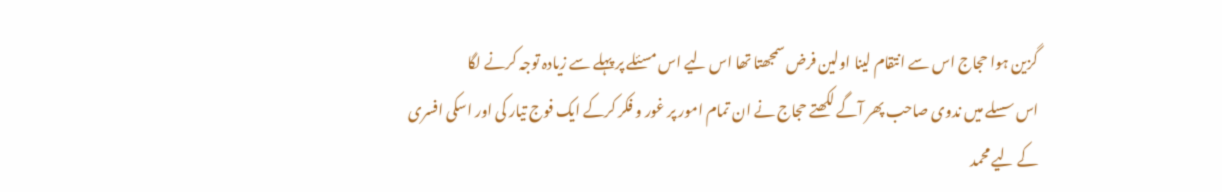گزین ہوا حجاج اس سے انتقام لینا اولین فرض سمجھتا تھا اس لیے اس مسئلے پر پہلے سے زیادہ توجہ کرنے لگا
اس سسلے میں ندوی صاحب پھر آگے لکھتے حجاج نے ان تمام امور پر غور و فکر کرکے ایک فوج تیار کی اور اسکی افسری کے لیے محمد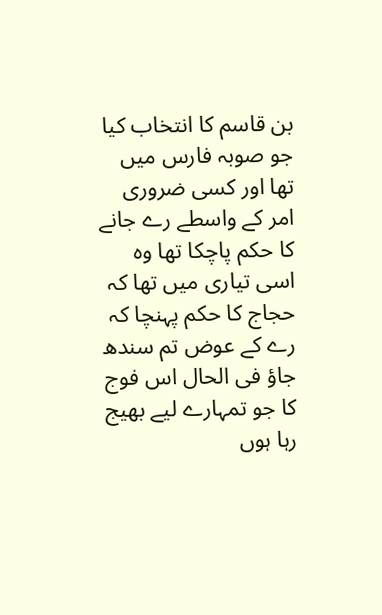بن قاسم کا انتخاب کیا جو صوبہ فارس میں تھا اور کسی ضروری امر کے واسطے رے جانے کا حکم پاچکا تھا وہ اسی تیاری میں تھا کہ حجاج کا حکم پہنچا کہ رے کے عوض تم سندھ جاؤ فی الحال اس فوج کا جو تمہارے لیے بھیج رہا ہوں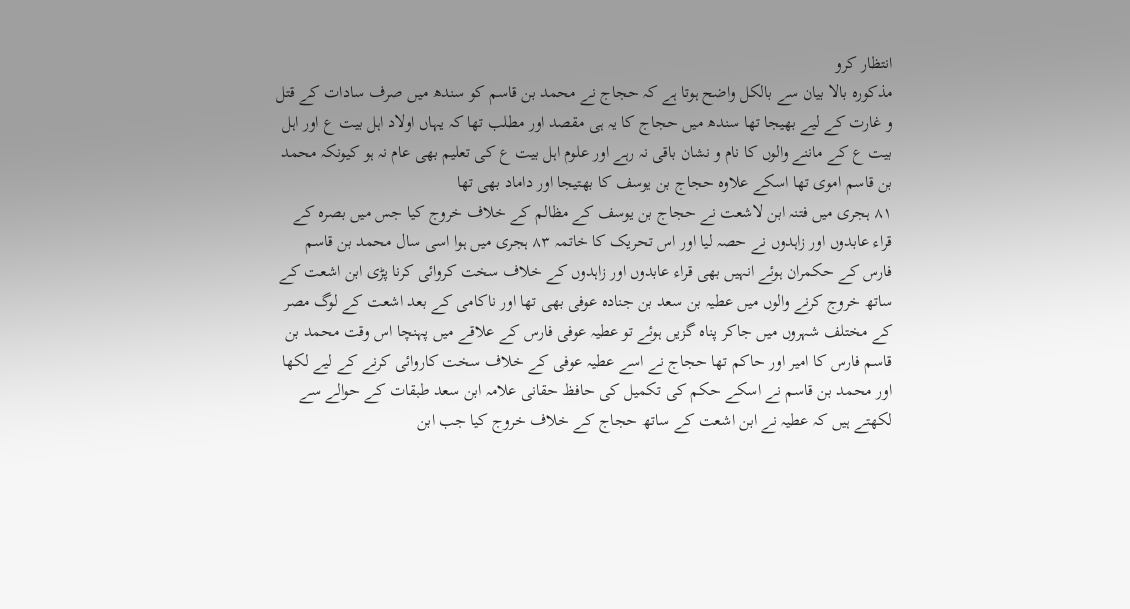انتظار کرو
مذکورہ بالا بیان سے بالکل واضح ہوتا ہے کہ حجاج نے محمد بن قاسم کو سندھ میں صرف سادات کے قتل و غارت کے لیے بھیجا تھا سندھ میں حجاج کا یہ ہی مقصد اور مطلب تھا کہ یہاں اولاد اہل بیت ع اور اہل بیت ع کے ماننے والوں کا نام و نشان باقی نہ رہے اور علوم اہل بیت ع کی تعلیم بھی عام نہ ہو کیونکہ محمد بن قاسم اموی تھا اسکے علاوہ حجاج بن یوسف کا بھتیجا اور داماد بھی تھا
٨١ ہجری میں فتنہ ابن لاشعت نے حجاج بن یوسف کے مظالم کے خلاف خروج کیا جس میں بصرہ کے قراء عابدوں اور زاہدوں نے حصہ لیا اور اس تحریک کا خاتمہ ٨٣ ہجری میں ہوا اسی سال محمد بن قاسم فارس کے حکمران ہوئے انہیں بھی قراء عابدوں اور زاہدوں کے خلاف سخت کروائی کرنا پڑی ابن اشعت کے ساتھ خروج کرنے والوں میں عطیہ بن سعد بن جنادہ عوفی بھی تھا اور ناکامی کے بعد اشعت کے لوگ مصر کے مختلف شہروں میں جاکر پناہ گزیں ہوئے تو عطیہ عوفی فارس کے علاقے میں پہنچا اس وقت محمد بن قاسم فارس کا امیر اور حاکم تھا حجاج نے اسے عطیہ عوفی کے خلاف سخت کاروائی کرنے کے لیے لکھا اور محمد بن قاسم نے اسکے حکم کی تکمیل کی حافظ حقانی علامہ ابن سعد طبقات کے حوالے سے لکھتے ہیں کہ عطیہ نے ابن اشعت کے ساتھ حجاج کے خلاف خروج کیا جب ابن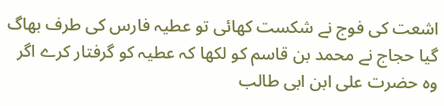اشعت کی فوج نے شکست کھائی تو عطیہ فارس کی طرف بھاگ گیا حجاج نے محمد بن قاسم کو لکھا کہ عطیہ کو گرفتار کرے اگر وہ حضرت علی ابن ابی طالب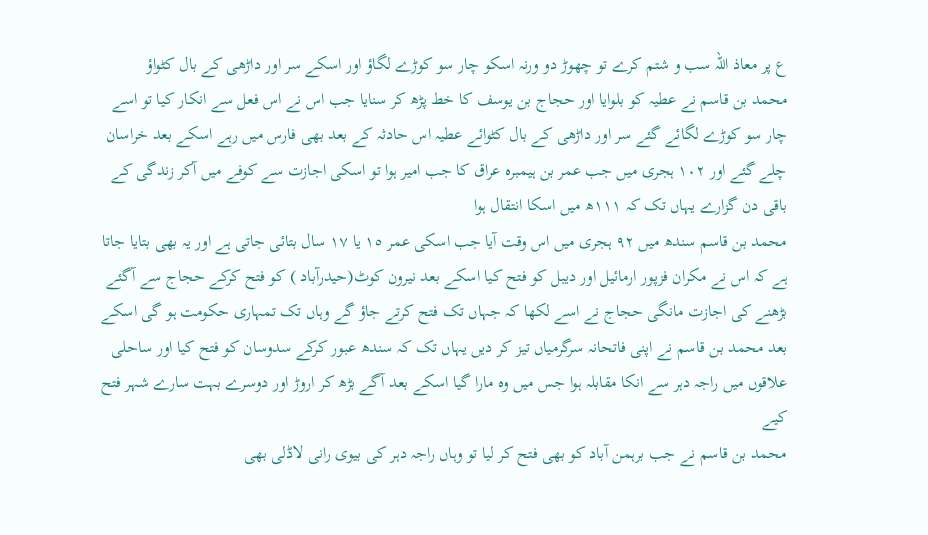ع پر معاذ اللہ سب و شتم کرے تو چھوڑ دو ورنہ اسکو چار سو کوڑے لگاؤ اور اسکے سر اور داڑھی کے بال کٹواؤ
محمد بن قاسم نے عطیہ کو بلوایا اور حجاج بن یوسف کا خط پڑھ کر سنایا جب اس نے اس فعل سے انکار کیا تو اسے چار سو کوڑے لگائے گئے سر اور داڑھی کے بال کٹوائے عطیہ اس حادثہ کے بعد بھی فارس میں رہے اسکے بعد خراسان چلے گئے اور ١٠٢ ہجری میں جب عمر بن ہیمبرہ عراق کا جب امیر ہوا تو اسکی اجازت سے کوفے میں آکر زندگی کے باقی دن گزارے یہاں تک کہ ١١١ھ میں اسکا انتقال ہوا
محمد بن قاسم سندھ میں ٩٢ ہجری میں اس وقت آیا جب اسکی عمر ١٥ یا ١٧ سال بتائی جاتی ہے اور یہ بھی بتایا جاتا ہے کہ اس نے مکران فزپور ارمائیل اور دیبل کو فتح کیا اسکے بعد نیرون کوٹ(حیدرآباد ) کو فتح کرکے حجاج سے آگئے بڑھنے کی اجازت مانگی حجاج نے اسے لکھا کہ جہاں تک فتح کرتے جاؤ گے وہاں تک تمہاری حکومت ہو گی اسکے بعد محمد بن قاسم نے اپنی فاتحانہ سرگرمیاں تیز کر دیں یہاں تک کہ سندھ عبور کرکے سدوسان کو فتح کیا اور ساحلی علاقوں میں راجہ دہر سے انکا مقابلہ ہوا جس میں وہ مارا گیا اسکے بعد آگے بڑھ کر اروڑ اور دوسرے بہت سارے شہر فتح کیے
محمد بن قاسم نے جب برہمن آباد کو بھی فتح کر لیا تو وہاں راجہ دہر کی بیوی رانی لاڈلی بھی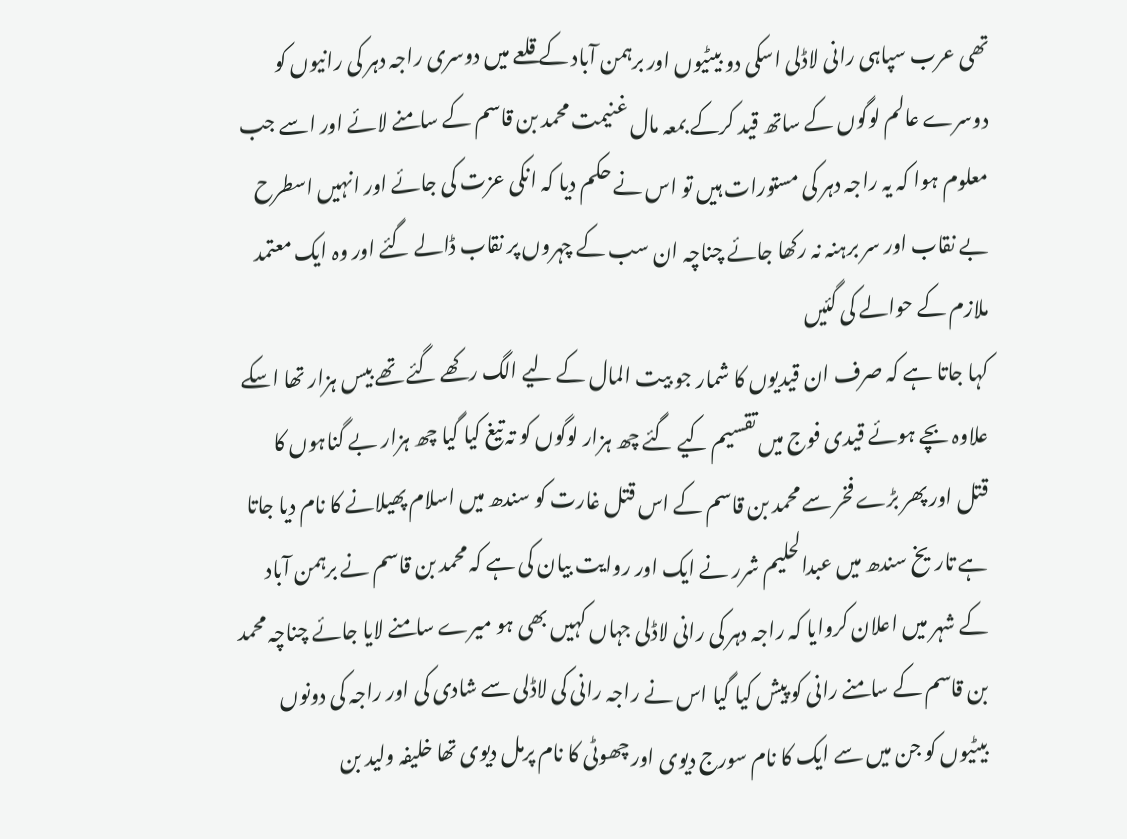تھی عرب سپاہی رانی لاڈلی اسکی دو بیٹیوں اور برہمن آباد کے قلعے میں دوسری راجہ دہر کی رانیوں کو دوسرے عالم لوگوں کے ساتھ قید کرکے بمعہ مال غنیمت محمد بن قاسم کے سامنے لائے اور اسے جب معلوم ہوا کہ یہ راجہ دہر کی مستورات ہیں تو اس نے حکم دیا کہ انکی عزت کی جائے اور انہیں اسطرح بے نقاب اور سر برہنہ نہ رکھا جائے چناچہ ان سب کے چہروں پر نقاب ڈالے گئے اور وہ ایک معتمد ملازم کے حوالے کی گئیں
کہا جاتا ہے کہ صرف ان قیدیوں کا شمار جو بیت المال کے لیے الگ رکھے گئے تھے بیس ہزار تھا اسکے علاوہ بچے ہوئے قیدی فوج میں تقسیم کیے گئے چھ ہزار لوگوں کو تہ تیغ کیا گیا چھ ہزار بے گناہوں کا قتل اور پھر بڑے فخر سے محمد بن قاسم کے اس قتل غارت کو سندھ میں اسلام پھیلانے کا نام دیا جاتا ہے تاریخ سندھ میں عبدالحلیم شرر نے ایک اور روایت بیان کی ہے کہ محمد بن قاسم نے برہمن آباد کے شہر میں اعلان کروایا کہ راجہ دہر کی رانی لاڈلی جہاں کہیں بھی ہو میرے سامنے لایا جائے چناچہ محمد بن قاسم کے سامنے رانی کو پیش کیا گیا اس نے راجہ رانی کی لاڈلی سے شادی کی اور راجہ کی دونوں بیٹیوں کو جن میں سے ایک کا نام سورج دیوی اور چھوٹی کا نام پرمل دیوی تھا خلیفہ ولید بن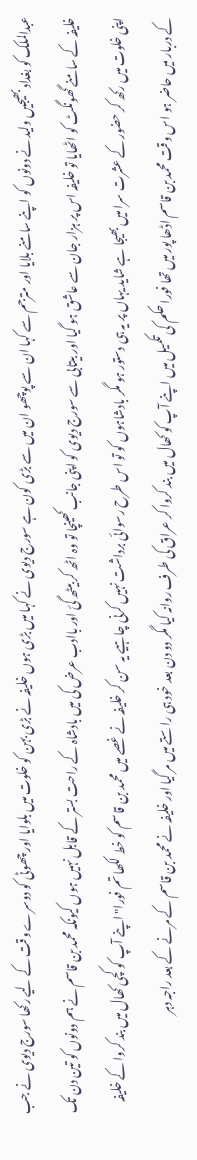عبدالملک کو بغداد بھیجیں ولید نے دونوں کو اپنے سامنے بلایا اور مترجم سے کہا ان سے پوچھو ان میں سے بڑی کون ہے سورج دیوی نے کہا میں بڑی ہوں خلیفہ نے بڑی بہن کو خلوت میں بلوایا اور چھوٹی کو دوسرے وقت کے لیے رکھا سورج دیوی نے جب خلیفہ کے سامنے گھونگٹ کو اٹھایا تو خلیفہ اس پر ہزار جان سے عاشق ہو گیا اور بیتابی سے سورج دیوی کو اپنی جانب کھینچا تو وہ اٹھ کر بیٹھ گئ اور باادب عرض کی میں بادشاہ کے راحت بستر کے قابل نہیں ہوں کیونکہ محمد بن قاسم نے ہم دونوں کو تین دن تک اپنی خلوت میں رکھ کر حضور کے عشرت سرا میں بھیجا ہے شاید یہاں پر یہ ہی دستور ہو مگر بادشاہوں کو تو اس طرح رسوائی برداشت نہیں کرنی چاہیے یہ سن کر خلیفہ نے غصے میں محمد بن قاسم کو خط لکھا تم فورا" اپنے آپ کو کچی کھال میں بند کروا کے خلیفہ کے دربار میں حاضر ہو اس وقت محمد بن قاسم اڈھا پور میں تھا فورا حکم کی تکمیل میں اپنے آپ کو کھال میں بند کروا کر عراق کی طرف روانہ کیا مگر دو دن بعد خود ہی راستے میں مر گیا اور خلیفہ نے محمد بن قاسم کے مرنے کے بعد راجہ دہر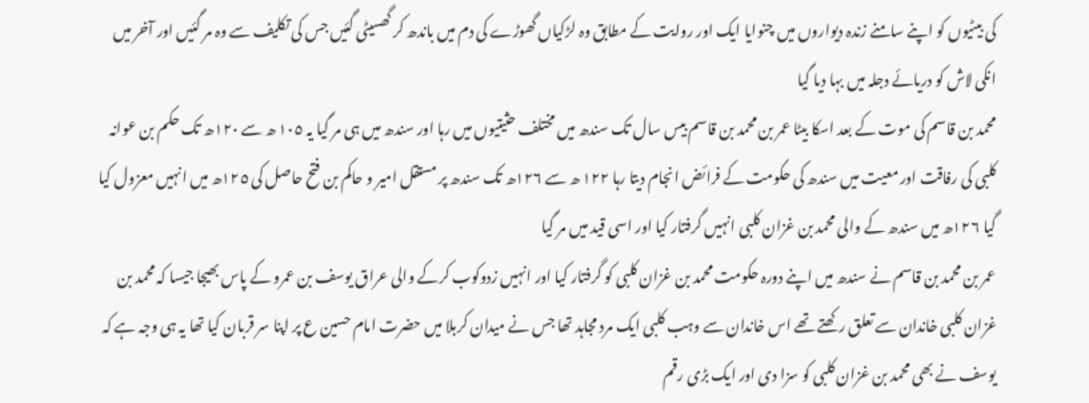کی بیٹیوں کو اپنے سامنے زندہ دیواروں میں چنوایا ایک اور روایت کے مطابق وہ لڑکیاں گھوڑے کی دم میں باندھ کر گھسیٹی گئیں جس کی تکلیف سے وہ مر گئیں اور آخر میں انکی لاش کو دریائے دجلہ میں بہا دیا گیا
محمد بن قاسم کی موت کے بعد اسکا بیٹا عمر بن محمد بن قاسم بیس سال تک سندھ میں مختلف حثیتیوں میں رہا اور سندھ میں ہی مر گیا یہ ١٠٥ ھ سے ١٢٠ھ تک حکم بن عوانہ کلبی کی رفاقت اور معیت میں سندھ کی حکومت کے فرائض انجام دیتا رہا ١٢٢ ھ سے ١٢٦ھ تک سندھ پر مستقل امیر و حاکم بن فتح حاصل کی ١٢٥ھ میں انہیں معزول کیا گیا ١٢٦ھ میں سندھ کے والی محمد بن غزان کلبی انہیں گرفتار کیا اور اسی قید میں مر گیا
عمر بن محمد بن قاسم نے سندھ میں اپنے دورہ حکومت محمد بن غزان کلبی کو گرفتار کیا اور انہیں زدوکوب کرکے والی عراق یوسف بن عمرو کے پاس بھیجا جیسا کہ محمد بن غزان کلبی خاندان سے تعلق رکھتے تھے اس خاندان سے وہب کلبی ایک مرد مجاہد تھا جس نے میدان کربلا میں حضرت امام حسین ع پر اپنا سر قربان کیا تھا یہ ہی وجہ ہے کہ یوسف نے بھی محمد بن غزان کلبی کو سزا دی اور ایک بڑی رقم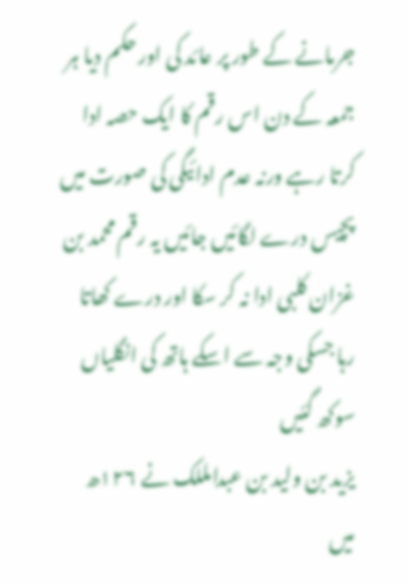جرمانے کے طور پر عائد کی اور حکم دیا ہر جمعہ کے دن اس رقم کا ایک حصہ ادا کرتا رہے ورنہ عدم ادائیگی کی صورت میں پچیس درے لگائیں جائیں یہ رقم محمد بن غزان کلبی ادا نہ کر سکا اور درے کھاتا رہا جسکی وجہ سے اسکے ہاتھ کی انگلیاں سوکھ گئیں
یزید بن ولید بن عبدامللک نے ١٢٦ھ میں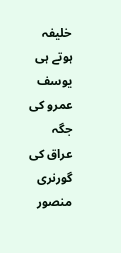خلیفہ ہوتے ہی یوسف عمرو کی جگہ عراق کی گورنری منصور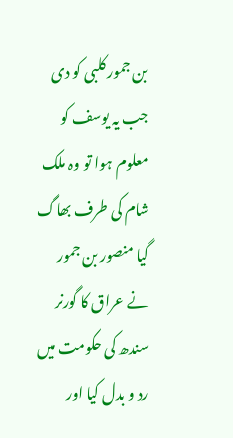بن جمور کلبی کو دی جب یہ یوسف کو معلوم ہوا تو وہ ملک شام کی طرف بھاگ گیا منصور بن جمور نے عراق کا گورنر سندھ کی حکومت میں رد و بدل کیا اور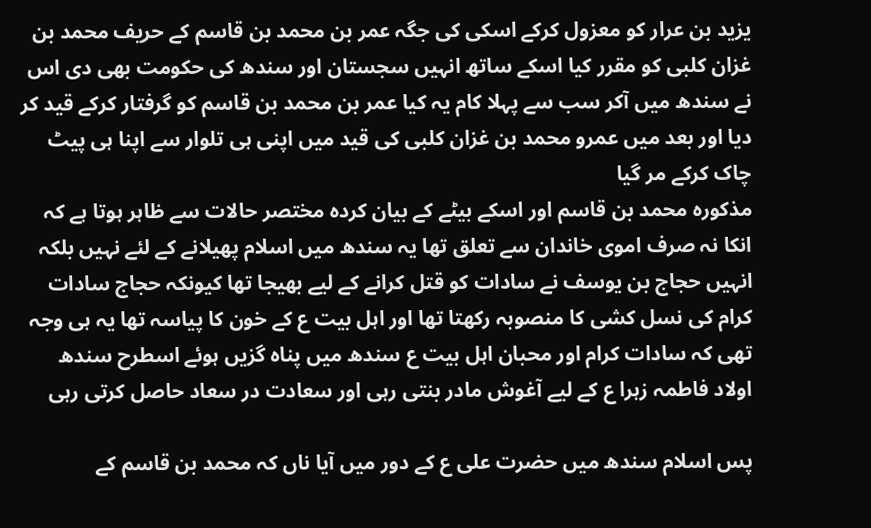یزید بن عرار کو معزول کرکے اسکی کی جگہ عمر بن محمد بن قاسم کے حریف محمد بن غزان کلبی کو مقرر کیا اسکے ساتھ انہیں سجستان اور سندھ کی حکومت بھی دی اس نے سندھ میں آکر سب سے پہلا کام یہ کیا عمر بن محمد بن قاسم کو گرفتار کرکے قید کر دیا اور بعد میں عمرو محمد بن غزان کلبی کی قید میں اپنی ہی تلوار سے اپنا ہی پیٹ چاک کرکے مر گیا
مذکورہ محمد بن قاسم اور اسکے بیٹے کے بیان کردہ مختصر حالات سے ظاہر ہوتا ہے کہ انکا نہ صرف اموی خاندان سے تعلق تھا یہ سندھ میں اسلام پھیلانے کے لئے نہیں بلکہ انہیں حجاج بن یوسف نے سادات کو قتل کرانے کے لیے بھیجا تھا کیونکہ حجاج سادات کرام کی نسل کشی کا منصوبہ رکھتا تھا اور اہل بیت ع کے خون کا پیاسہ تھا یہ ہی وجہ تھی کہ سادات کرام اور محبان اہل بیت ع سندھ میں پناہ گزیں ہوئے اسطرح سندھ اولاد فاطمہ زہرا ع کے لیے آغوش مادر بنتی رہی اور سعادت در سعاد حاصل کرتی رہی

پس اسلام سندھ میں حضرت علی ع کے دور میں آیا ناں کہ محمد بن قاسم کے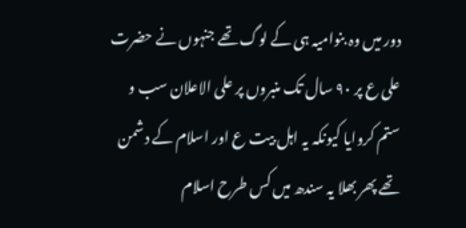دور میں وہ بنوامیہ ہی کے لوگ تھے جنہوں نے حضرت علی ع پر ٩٠ سال تک منبروں پر علی الاعلان سب و ستم کروایا کیونکہ یہ اہل بیت ع اور اسلام کے دشمن تھے پھر بھلا یہ سندھ میں کس طرح اسلام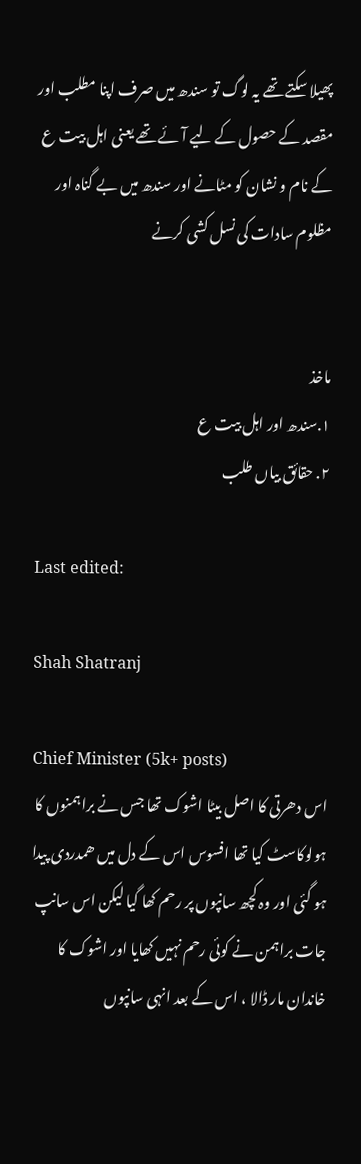پھیلا سکتے تھے یہ لوگ تو سندھ میں صرف اپنا مطلب اور مقصد کے حصول کے لیے آئے تھے یعنی اہل بیت ع کے نام و نشان کو مٹانے اور سندھ میں بے گناہ اور مظلوم سادات کی نسل کشی کرنے


ماخذ
١.سندھ اور اہل بیت ع
٢. حقائق بیاں طلب

Last edited:

Shah Shatranj

Chief Minister (5k+ posts)
اس دھرتی کا اصل بیٹا اشوک تھا جس نے براہمنوں کا ہولوکاسٹ کیا تھا افسوس اس کے دل میں ھمدردی پیدا ہو گئی اور وہ کچھ سانپوں پر رحم کھا گیا لیکن اس سانپ جات براہمن نے کوئی رحم نہیں کھایا اور اشوک کا خاندان مار ڈالا ، اس کے بعد انہی سانپوں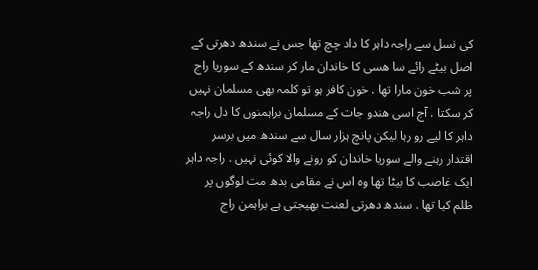کی نسل سے راجہ داہر کا داد چچ تھا جس نے سندھ دھرتی کے اصل بیٹے رائے سا ھسی کا خاندان مار کر سندھ کے سوریا راج پر شب خون مارا تھا . خون کافر ہو تو کلمہ بھی مسلمان نہیں کر سکتا . آج اسی هندو جات کے مسلمان براہمنوں کا دل راجہ داہر کا لیے رو رہا لیکن پانچ ہزار سال سے سندھ میں برسر اقتدار رہنے والے سوریا خاندان کو رونے والا کوئی نہیں . راجہ داہر ایک غاصب کا بیٹا تھا وہ اس نے مقامی بدھ مت لوگوں پر ظلم کیا تھا . سندھ دھرتی لعنت بھیجتی ہے براہمن راج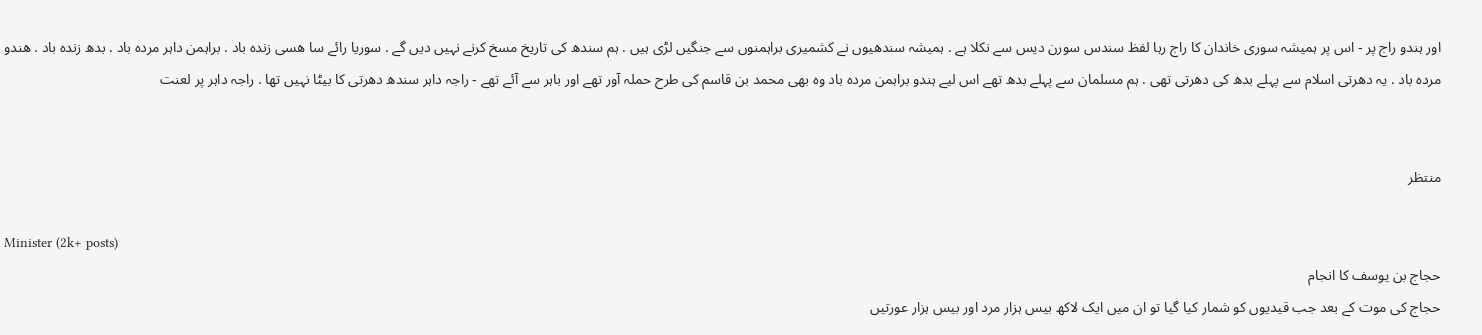اور ہندو راج پر - اس پر ہمیشہ سوری خاندان کا راج رہا لفظ سندس سورن دیس سے نکلا ہے . ہمیشہ سندھیوں نے کشمیری براہمنوں سے جنگیں لڑی ہیں . ہم سندھ کی تاریخ مسخ کرنے نہیں دیں گے . سوریا رائے سا ھسی زندہ باد . براہمن داہر مردہ باد . بدھ زندہ باد . ھندو مردہ باد . یہ دھرتی اسلام سے پہلے بدھ کی دھرتی تھی . ہم مسلمان سے پہلے بدھ تھے اس لیے ہندو براہمن مردہ باد وہ بھی محمد بن قاسم کی طرح حملہ آور تھے اور باہر سے آئے تھے - راجہ داہر سندھ دھرتی کا بیٹا نہیں تھا . راجہ داہر پر لعنت


منتظر

Minister (2k+ posts)
حجاج بن یوسف کا انجام
حجاج کی موت کے بعد جب قیدیوں کو شمار کیا گیا تو ان میں ایک لاکھ بیس ہزار مرد اور بیس ہزار عورتیں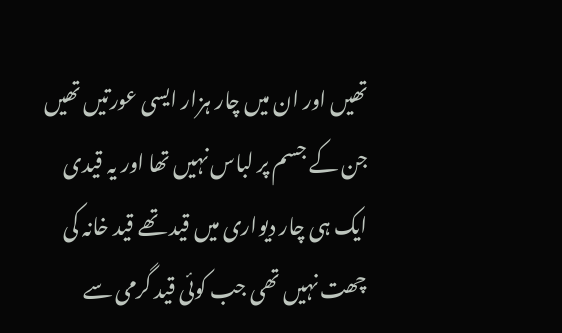تھیں اور ان میں چار ہزار ایسی عورتیں تھیں جن کے جسم پر لباس نہیں تھا اور یہ قیدی ایک ہی چار دیواری میں قید تھے قید خانہ کی چھت نہیں تھی جب کوئی قید گرمی سے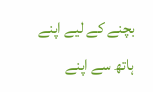بچنے کے لیے اپنے ہاتھ سے اپنے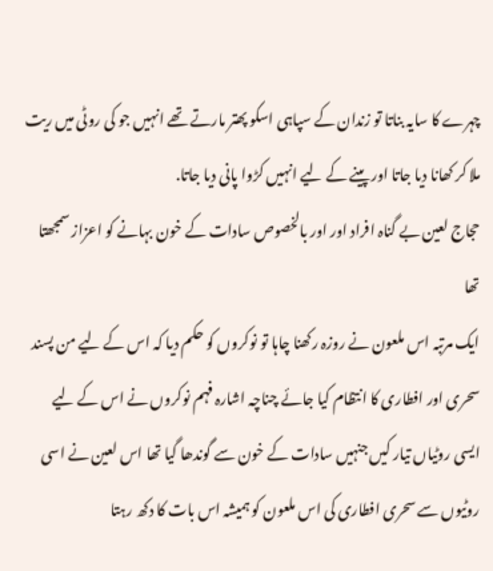چہرے کا سایہ بناتا تو زندان کے سپاہی اسکو پھتر مارتے تھے انہیں جو کی روٹی میں ریت ملا کر کھانا دیا جاتا اور پینے کے لیے انہیں کڑوا پانی دیا جاتا.
حجاج لعین بے گناہ افراد اور اور بالخصوص سادات کے خون بہانے کو اعزاز سمجھتا تھا
ایک مرتبہ اس ملعون نے روزہ رکھنا چاہا تو نوکروں کو حکم دیا کہ اس کے لیے من پسند سحری اور افطاری کا انتظام کیا جائے چناچہ اشارہ فہم نوکروں نے اس کے لیے ایسی روٹیاں تیار کیں جنہیں سادات کے خون سے گوندھا گیا تھا اس لعین نے اسی روٹیوں سے سحری افطاری کی اس ملعون کو ہمیشہ اس بات کا دکھ رہتا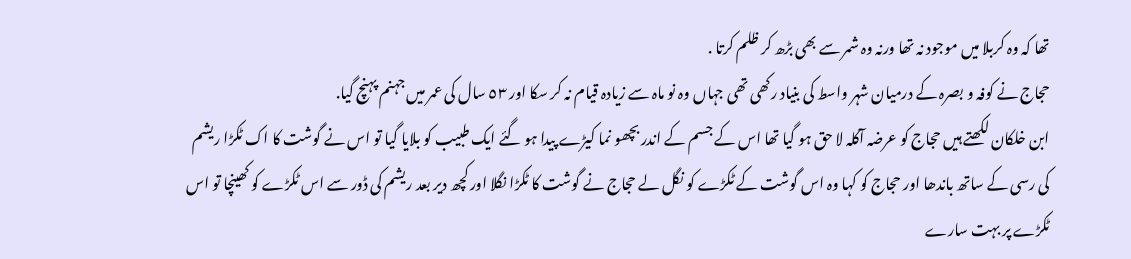تھا کہ وہ کربلا میں موجود نہ تھا ورنہ وہ شمر سے بھی بڑھ کر ظلم کرتا .
حجاج نے کوفہ و بصرہ کے درمیان شہر واسط کی بنیاد رکھی تھی جہاں وہ نو ماہ سے زیادہ قیام نہ کر سکا اور ٥٣ سال کی عمر میں جہنم پہنچ گیا.
ابن خلکان لکھتے ہیں حجاج کو عرضہ آکلہ لا حق ہو گیا تھا اس کے جسم کے اندر بچھو نما کیڑے پیدا ہو گئے ایک طبیب کو بلایا گیا تو اس نے گوشت کا اک ٹکڑا ریشم کی رسی کے ساتھ باندھا اور حجاج کو کہا وہ اس گوشت کے ٹکڑے کو نگل لے حجاج نے گوشت کا ٹکڑا نگلا اور کچھ دیر بعد ریشم کی ڈور سے اس ٹکڑے کو کھینچا تو اس ٹکڑے پر بہت سارے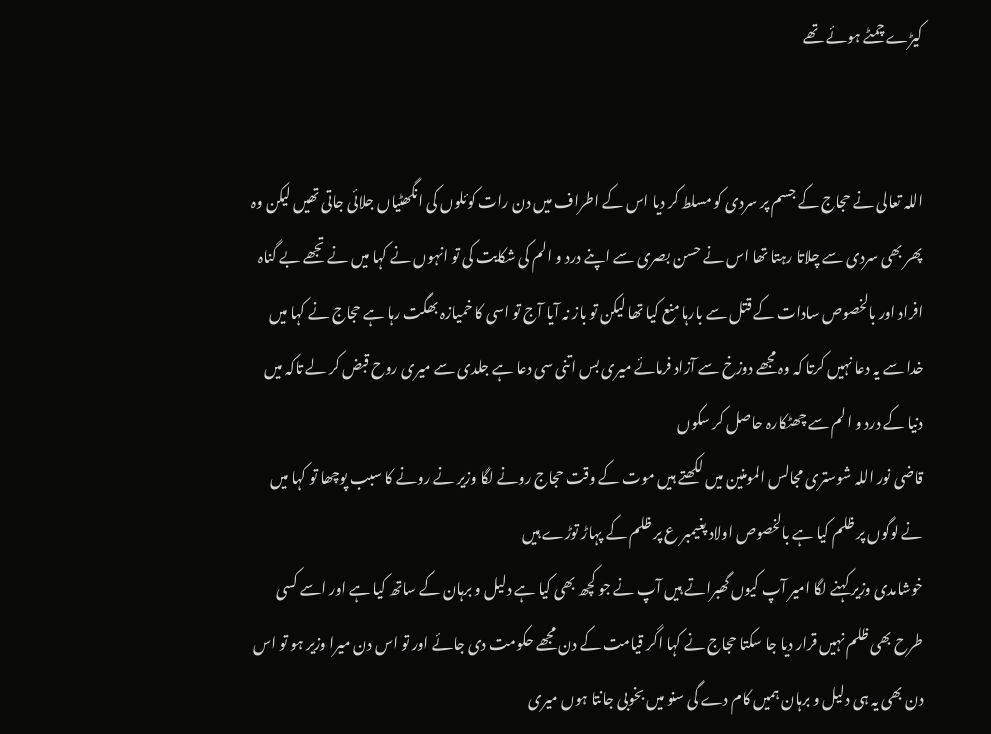کیڑے چمٹے ہوئے تھے


اللہ تعالی نے حجاج کے جسم پر سردی کو مسلط کر دیا اس کے اطراف میں دن رات کوئلوں کی انگھٹیاں جلائی جاتی تھیں لیکن وہ پھر بھی سردی سے چلاتا رہتا تھا اس نے حسن بصری سے اپنے درد و الم کی شکایت کی تو انہوں نے کہا میں نے تجھے بے گناہ افراد اور بالخصوص سادات کے قتل سے بارہا منع کیا تھا لیکن تو باز نہ آیا آج تو اسی کا خمیازہ بھگت رہا ہے حجاج نے کہا میں خدا سے یہ دعا نہیں کرتا کہ وہ مجھے دوزخ سے آزاد فرمائے میری بس اتنی سی دعا ہے جلدی سے میری روح قبض کر لے تاکہ میں دنیا کے درد و الم سے چھٹکارہ حاصل کر سکوں
قاضی نور اللہ شوستری مجالس المومنین میں لکھتے ہیں موت کے وقت حجاج رونے لگا وزیر نے رونے کا سبب پوچھا تو کہا میں نے لوگوں پر ظلم کیا ہے بالخصوص اولاد پغیمبر ع پر ظلم کے پہاڑ توڑے ہیں
خوشامدی وزیر کہنے لگا امیر آپ کیوں گھبراتے ہیں آپ نے جو کچھ بھی کیا ہے دلیل و برہان کے ساتھ کیا ہے اور اسے کسی طرح بھی ظلم نہیں قرار دیا جا سکتا حجاج نے کہا اگر قیامت کے دن مجھے حکومت دی جائے اور تو اس دن میرا وزیر ہو تو اس دن بھی یہ ہی دلیل و برہان ہمیں کام دے گی سنو میں بخوبی جانتا ہوں میری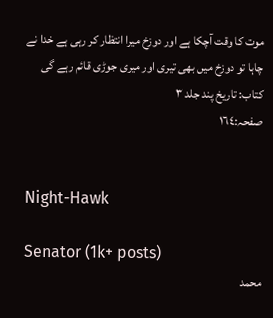موت کا وقت آچکا ہے اور دوزخ میرا انتظار کر رہی ہے خدا نے چاہا تو دوزخ میں بھی تیری اور میری جوڑی قائم رہے گی
کتاب: تاریخ پند جلد ٣
صفحہ:١٦٤


Night-Hawk

Senator (1k+ posts)
محمد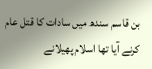بن قاسم سندھ میں سادات کا قتل عام کرنے آیا تھا اسلام پھیلانے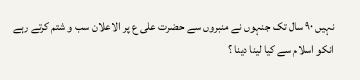نہیں ٩٠ سال تک جنہوں نے منبروں سے حضرت علی ع پر الاعلان سب و شتم کرتے رہے انکو اسلام سے کیا لینا دینا ؟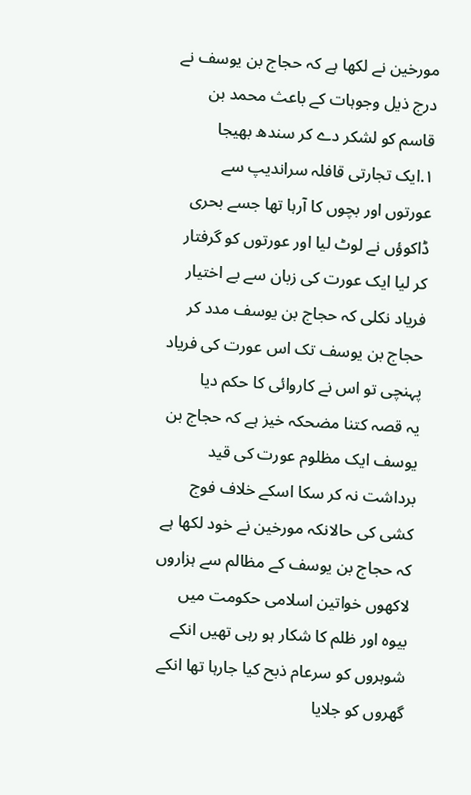مورخین نے لکھا ہے کہ حجاج بن یوسف نے درج ذیل وجوہات کے باعث محمد بن قاسم کو لشکر دے کر سندھ بھیجا
١.ایک تجارتی قافلہ سراندیپ سے عورتوں اور بچوں کا آرہا تھا جسے بحری ڈاکوؤں نے لوٹ لیا اور عورتوں کو گرفتار کر لیا ایک عورت کی زبان سے بے اختیار فریاد نکلی کہ حجاج بن یوسف مدد کر حجاج بن یوسف تک اس عورت کی فریاد پہنچی تو اس نے کاروائی کا حکم دیا
یہ قصہ کتنا مضحکہ خیز ہے کہ حجاج بن یوسف ایک مظلوم عورت کی قید برداشت نہ کر سکا اسکے خلاف فوج کشی کی حالانکہ مورخین نے خود لکھا ہے کہ حجاج بن یوسف کے مظالم سے ہزاروں لاکھوں خواتین اسلامی حکومت میں بیوہ اور ظلم کا شکار ہو رہی تھیں انکے شوہروں کو سرعام ذبح کیا جارہا تھا انکے گھروں کو جلایا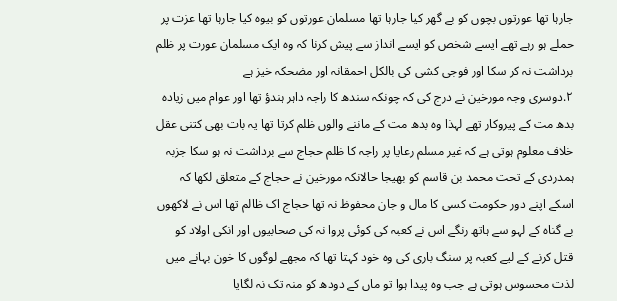جارہا تھا عورتوں بچوں کو بے گھر کیا جارہا تھا مسلمان عورتوں کو بیوہ کیا جارہا تھا عزت پر حملے ہو رہے تھے ایسے شخص کو ایسے انداز سے پیش کرنا کہ وہ ایک مسلمان عورت پر ظلم برداشت نہ کر سکا اور فوجی کشی کی بالکل احمقانہ اور مضحکہ خیز ہے
٢.دوسری وجہ مورخین نے درج کی کہ چونکہ سندھ کا راجہ داہر ہندؤ تھا اور عوام میں زیادہ بدھ مت کے پیروکار تھے لہذا وہ بدھ مت کے ماننے والوں ظلم کرتا تھا یہ بات بھی کتنی عقل خلاف معلوم ہوتی ہے کہ غیر مسلم رعایا پر راجہ کا ظلم حجاج سے برداشت نہ ہو سکا جزبہ ہمدردی کے تحت محمد بن قاسم کو بھیجا حالانکہ مورخین نے حجاج کے متعلق لکھا کہ اسکے اپنے دور حکومت کسی کا مال و جان محفوظ نہ تھا حجاج اک ظالم تھا اس نے لاکھوں بے گناہ کے لہو سے ہاتھ رنگے اس نے کعبہ کی کوئی پروا نہ کی صحابیوں اور انکی اولاد کو قتل کرنے کے لیے کعبہ پر سنگ باری کی وہ خود کہتا تھا کہ مجھے لوگوں کا خون بہانے میں لذت محسوس ہوتی ہے جب وہ پیدا ہوا تو ماں کے دودھ کو منہ تک نہ لگایا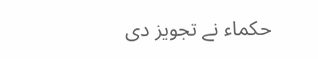حکماء نے تجویز دی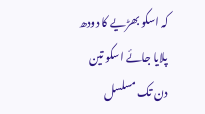کہ اسکو بھڑیے کا دودھ پلایا جائے اسکو تین دن تک مسلسل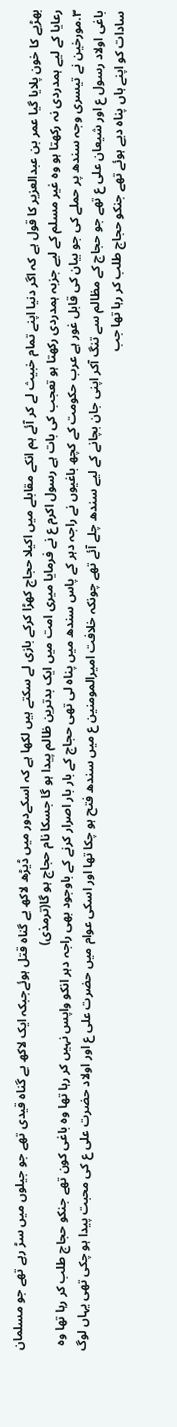بھڑیے کا خون پلایا گیا عمر بن عبدالعزیر کا قول ہے کہ اگر دنیا اپنے تمام خبیث لے کر آئے ہم انکے مقابلے میں اکیلا حجاج کھڑا کرکے بازی لے سکتے ہیں لکھا ہے کہ اسکےدور میں ڈیڑھ لاکھ بے گناہ قتل ہوئےجبکہ ایک لاکھ بے گناہ قیدی تھے جو جیلوں میں سڑ رہے تھے جو مسلمان رعایا کے لیے ہمدردی نہ رکھتا ہو وہ غیر مسلم کے لیے جزبہ ہمدردی رکھتا ہو تعجب کی بات ہے رسول اکرم ع نے فرمایا میری امت میں ایک بدترین ظالم پیدا ہو گا جسکا نام حجاج ہو گا(ترمذی)
٣.مورخین نے تیسری وجہ سندھ پر حملے کی جو بیان کی قابل غور ہے عرب حکومت کے کچھ باغیوں نے راجہ دہر کے پاس سندھ میں پناہ لی تھی حجاج کے بار بار اصرار کرنے کے باوجود بھی راجہ دہر انکو واپس نہیں کر رہا تھا وہ باغی کون تھے جنکو حجاج طلب کر رہا تھا وہ باغی اولاد رسول ع اور شیعان علی ع تھے جو حجاج کے مظالم سے تنگ آکر اپنی جان بچانے کے لیے سندھ چلے آئے تھے چونکہ خلافت امیرالمومنین ع میں سندھ فتح ہو چکا تھا اور اسکی عوام میں حضرت علی ع اور اولاد حضرت علی ع کی محبت پیدا ہو چکی تھی یہاں لوگ سادات کو اپنے ہاں پناہ دیے ہوئے تھے جنکو حجاج طلب کر رہا تھا جب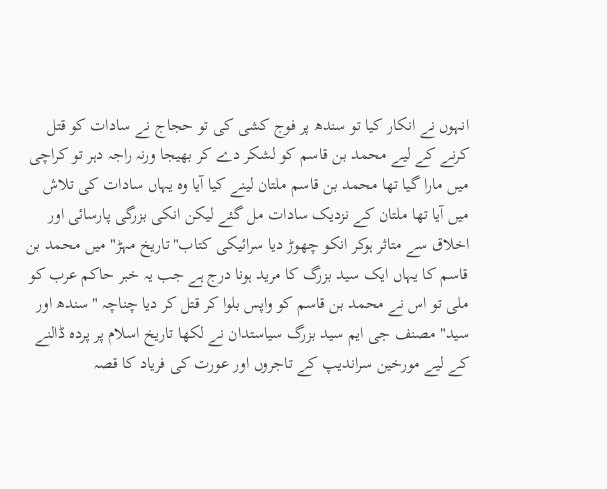انہوں نے انکار کیا تو سندھ پر فوج کشی کی تو حجاج نے سادات کو قتل کرنے کے لیے محمد بن قاسم کو لشکر دے کر بھیجا ورنہ راجہ دہر تو کراچی میں مارا گیا تھا محمد بن قاسم ملتان لینے کیا آیا وہ یہاں سادات کی تلاش میں آیا تھا ملتان کے نزدیک سادات مل گئے لیکن انکی بزرگی پارسائی اور اخلاق سے متاثر ہوکر انکو چھوڑ دیا سرائیکی کتاب"تاریخ مہڑ" میں محمد بن قاسم کا یہاں ایک سید بزرگ کا مرید ہونا درج ہے جب یہ خبر حاکم عرب کو ملی تو اس نے محمد بن قاسم کو واپس بلوا کر قتل کر دیا چناچہ "سندھ اور سید" مصنف جی ایم سید بزرگ سیاستدان نے لکھا تاریخ اسلام پر پردہ ڈالنے کے لیے مورخین سراندیپ کے تاجروں اور عورت کی فریاد کا قصہ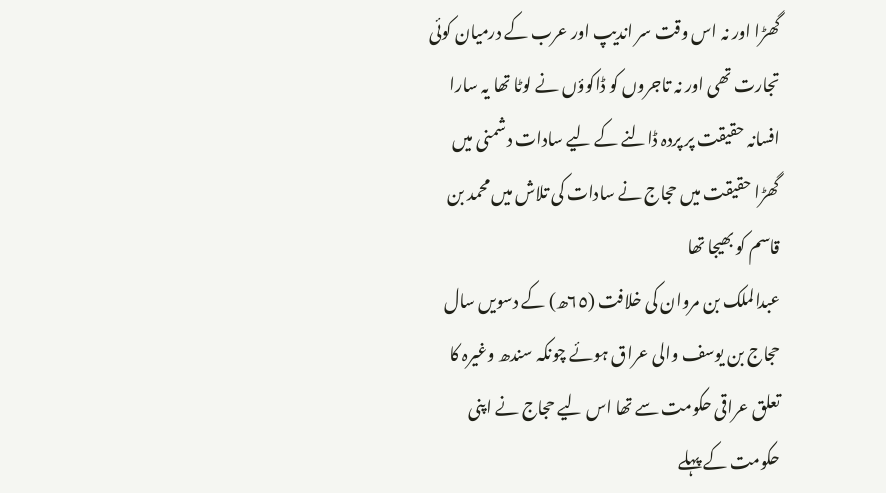گھڑا اور نہ اس وقت سر اندیپ اور عرب کے درمیان کوئی تجارت تھی اور نہ تاجروں کو ڈاکوؤں نے لوٹا تھا یہ سارا افسانہ حقیقت پر پردہ ڈالنے کے لیے سادات دشمنی میں گھڑا حقیقت میں حجاج نے سادات کی تلاش میں محمد بن قاسم کو بھیجا تھا
عبدالملک بن مروان کی خلافت (٦٥ھ) کے دسویں سال حجاج بن یوسف والی عراق ہوئے چونکہ سندھ وغیرہ کا تعلق عراقی حکومت سے تھا اس لیے حجاج نے اپنی حکومت کے پہلے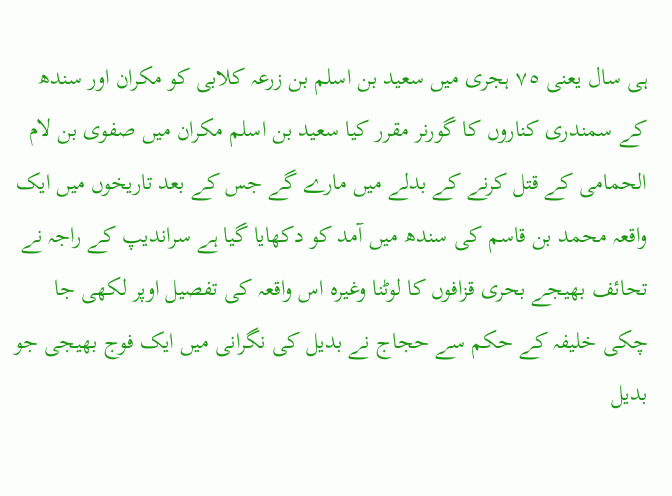ہی سال یعنی ٧٥ ہجری میں سعید بن اسلم بن زرعہ کلابی کو مکران اور سندھ کے سمندری کناروں کا گورنر مقرر کیا سعید بن اسلم مکران میں صفوی بن لام الحمامی کے قتل کرنے کے بدلے میں مارے گے جس کے بعد تاریخوں میں ایک واقعہ محمد بن قاسم کی سندھ میں آمد کو دکھایا گیا ہے سراندیپ کے راجہ نے تحائف بھیجے بحری قزافوں کا لوٹنا وغیرہ اس واقعہ کی تفصیل اوپر لکھی جا چکی خلیفہ کے حکم سے حجاج نے بدیل کی نگرانی میں ایک فوج بھیجی جو بدیل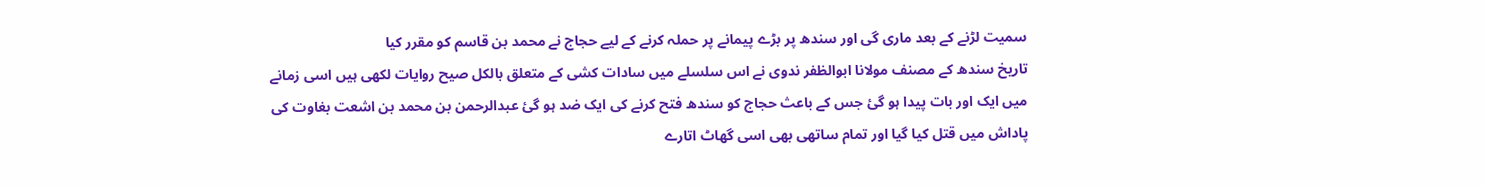سمیت لڑنے کے بعد ماری گی اور سندھ پر بڑے پیمانے پر حملہ کرنے کے لیے حجاج نے محمد بن قاسم کو مقرر کیا
تاریخ سندھ کے مصنف مولانا ابوالظفر ندوی نے اس سلسلے میں سادات کشی کے متعلق بالکل صیح روایات لکھی ہیں اسی زمانے میں ایک اور بات پیدا ہو گئ جس کے باعث حجاج کو سندھ فتح کرنے کی ایک ضد ہو گئ عبدالرحمن بن محمد بن اشعت بغاوت کی پاداش میں قتل کیا گیا اور تمام ساتھی بھی اسی گھاٹ اتارے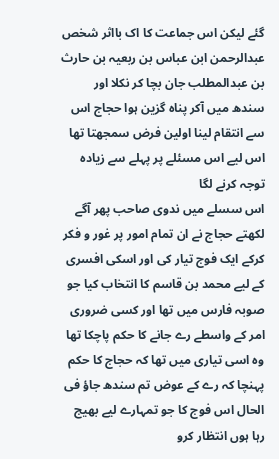گئے لیکن اس جماعت کا اک بااثر شخص عبدالرحمن ابن عباس بن ربعیہ بن حارث بن عبدالمطلب جان بچا کر نکلا اور سندھ میں آکر پناہ گزین ہوا حجاج اس سے انتقام لینا اولین فرض سمجھتا تھا اس لیے اس مسئلے پر پہلے سے زیادہ توجہ کرنے لگا
اس سسلے میں ندوی صاحب پھر آگے لکھتے حجاج نے ان تمام امور پر غور و فکر کرکے ایک فوج تیار کی اور اسکی افسری کے لیے محمد بن قاسم کا انتخاب کیا جو صوبہ فارس میں تھا اور کسی ضروری امر کے واسطے رے جانے کا حکم پاچکا تھا وہ اسی تیاری میں تھا کہ حجاج کا حکم پہنچا کہ رے کے عوض تم سندھ جاؤ فی الحال اس فوج کا جو تمہارے لیے بھیج رہا ہوں انتظار کرو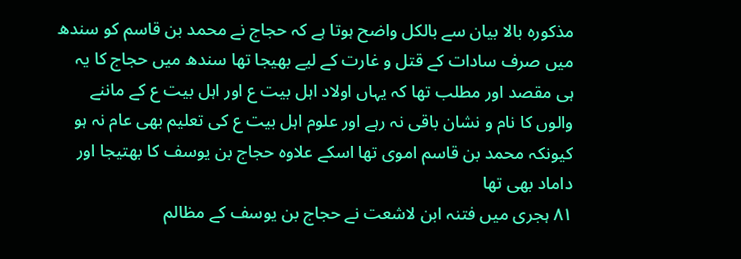مذکورہ بالا بیان سے بالکل واضح ہوتا ہے کہ حجاج نے محمد بن قاسم کو سندھ میں صرف سادات کے قتل و غارت کے لیے بھیجا تھا سندھ میں حجاج کا یہ ہی مقصد اور مطلب تھا کہ یہاں اولاد اہل بیت ع اور اہل بیت ع کے ماننے والوں کا نام و نشان باقی نہ رہے اور علوم اہل بیت ع کی تعلیم بھی عام نہ ہو کیونکہ محمد بن قاسم اموی تھا اسکے علاوہ حجاج بن یوسف کا بھتیجا اور داماد بھی تھا
٨١ ہجری میں فتنہ ابن لاشعت نے حجاج بن یوسف کے مظالم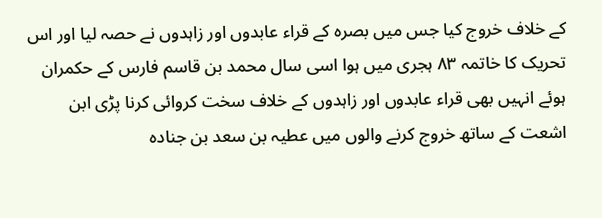کے خلاف خروج کیا جس میں بصرہ کے قراء عابدوں اور زاہدوں نے حصہ لیا اور اس تحریک کا خاتمہ ٨٣ ہجری میں ہوا اسی سال محمد بن قاسم فارس کے حکمران ہوئے انہیں بھی قراء عابدوں اور زاہدوں کے خلاف سخت کروائی کرنا پڑی ابن اشعت کے ساتھ خروج کرنے والوں میں عطیہ بن سعد بن جنادہ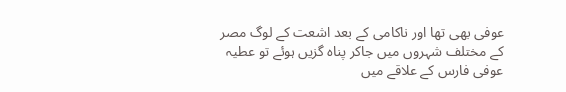عوفی بھی تھا اور ناکامی کے بعد اشعت کے لوگ مصر کے مختلف شہروں میں جاکر پناہ گزیں ہوئے تو عطیہ عوفی فارس کے علاقے میں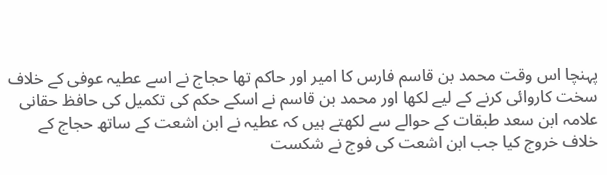پہنچا اس وقت محمد بن قاسم فارس کا امیر اور حاکم تھا حجاج نے اسے عطیہ عوفی کے خلاف سخت کاروائی کرنے کے لیے لکھا اور محمد بن قاسم نے اسکے حکم کی تکمیل کی حافظ حقانی علامہ ابن سعد طبقات کے حوالے سے لکھتے ہیں کہ عطیہ نے ابن اشعت کے ساتھ حجاج کے خلاف خروج کیا جب ابن اشعت کی فوج نے شکست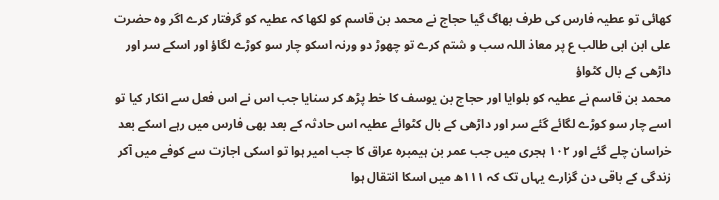کھائی تو عطیہ فارس کی طرف بھاگ گیا حجاج نے محمد بن قاسم کو لکھا کہ عطیہ کو گرفتار کرے اگر وہ حضرت علی ابن ابی طالب ع پر معاذ اللہ سب و شتم کرے تو چھوڑ دو ورنہ اسکو چار سو کوڑے لگاؤ اور اسکے سر اور داڑھی کے بال کٹواؤ
محمد بن قاسم نے عطیہ کو بلوایا اور حجاج بن یوسف کا خط پڑھ کر سنایا جب اس نے اس فعل سے انکار کیا تو اسے چار سو کوڑے لگائے گئے سر اور داڑھی کے بال کٹوائے عطیہ اس حادثہ کے بعد بھی فارس میں رہے اسکے بعد خراسان چلے گئے اور ١٠٢ ہجری میں جب عمر بن ہیمبرہ عراق کا جب امیر ہوا تو اسکی اجازت سے کوفے میں آکر زندگی کے باقی دن گزارے یہاں تک کہ ١١١ھ میں اسکا انتقال ہوا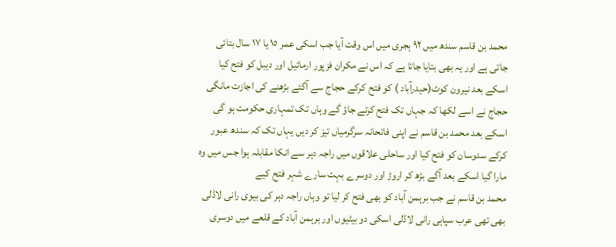محمد بن قاسم سندھ میں ٩٢ ہجری میں اس وقت آیا جب اسکی عمر ١٥ یا ١٧ سال بتائی جاتی ہے اور یہ بھی بتایا جاتا ہے کہ اس نے مکران فزپور ارمائیل اور دیبل کو فتح کیا اسکے بعد نیرون کوٹ(حیدرآباد ) کو فتح کرکے حجاج سے آگئے بڑھنے کی اجازت مانگی حجاج نے اسے لکھا کہ جہاں تک فتح کرتے جاؤ گے وہاں تک تمہاری حکومت ہو گی اسکے بعد محمد بن قاسم نے اپنی فاتحانہ سرگرمیاں تیز کر دیں یہاں تک کہ سندھ عبور کرکے سدوسان کو فتح کیا اور ساحلی علاقوں میں راجہ دہر سے انکا مقابلہ ہوا جس میں وہ مارا گیا اسکے بعد آگے بڑھ کر اروڑ اور دوسرے بہت سارے شہر فتح کیے
محمد بن قاسم نے جب برہمن آباد کو بھی فتح کر لیا تو وہاں راجہ دہر کی بیوی رانی لاڈلی بھی تھی عرب سپاہی رانی لاڈلی اسکی دو بیٹیوں اور برہمن آباد کے قلعے میں دوسری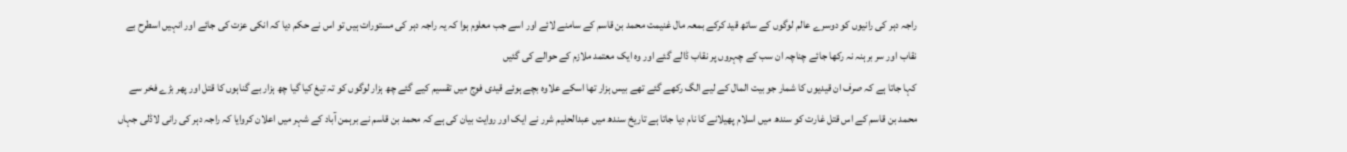راجہ دہر کی رانیوں کو دوسرے عالم لوگوں کے ساتھ قید کرکے بمعہ مال غنیمت محمد بن قاسم کے سامنے لائے اور اسے جب معلوم ہوا کہ یہ راجہ دہر کی مستورات ہیں تو اس نے حکم دیا کہ انکی عزت کی جائے اور انہیں اسطرح بے نقاب اور سر برہنہ نہ رکھا جائے چناچہ ان سب کے چہروں پر نقاب ڈالے گئے اور وہ ایک معتمد ملازم کے حوالے کی گئیں
کہا جاتا ہے کہ صرف ان قیدیوں کا شمار جو بیت المال کے لیے الگ رکھے گئے تھے بیس ہزار تھا اسکے علاوہ بچے ہوئے قیدی فوج میں تقسیم کیے گئے چھ ہزار لوگوں کو تہ تیغ کیا گیا چھ ہزار بے گناہوں کا قتل اور پھر بڑے فخر سے محمد بن قاسم کے اس قتل غارت کو سندھ میں اسلام پھیلانے کا نام دیا جاتا ہے تاریخ سندھ میں عبدالحلیم شرر نے ایک اور روایت بیان کی ہے کہ محمد بن قاسم نے برہمن آباد کے شہر میں اعلان کروایا کہ راجہ دہر کی رانی لاڈلی جہاں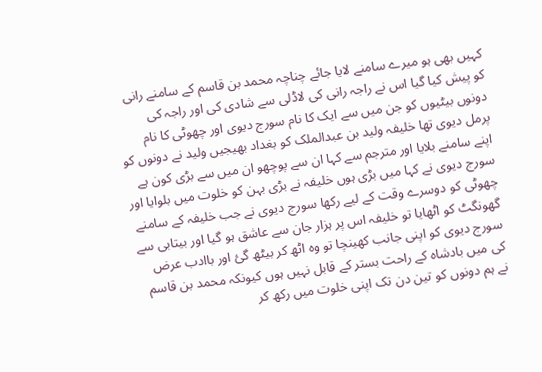کہیں بھی ہو میرے سامنے لایا جائے چناچہ محمد بن قاسم کے سامنے رانی کو پیش کیا گیا اس نے راجہ رانی کی لاڈلی سے شادی کی اور راجہ کی دونوں بیٹیوں کو جن میں سے ایک کا نام سورج دیوی اور چھوٹی کا نام پرمل دیوی تھا خلیفہ ولید بن عبدالملک کو بغداد بھیجیں ولید نے دونوں کو اپنے سامنے بلایا اور مترجم سے کہا ان سے پوچھو ان میں سے بڑی کون ہے سورج دیوی نے کہا میں بڑی ہوں خلیفہ نے بڑی بہن کو خلوت میں بلوایا اور چھوٹی کو دوسرے وقت کے لیے رکھا سورج دیوی نے جب خلیفہ کے سامنے گھونگٹ کو اٹھایا تو خلیفہ اس پر ہزار جان سے عاشق ہو گیا اور بیتابی سے سورج دیوی کو اپنی جانب کھینچا تو وہ اٹھ کر بیٹھ گئ اور باادب عرض کی میں بادشاہ کے راحت بستر کے قابل نہیں ہوں کیونکہ محمد بن قاسم نے ہم دونوں کو تین دن تک اپنی خلوت میں رکھ کر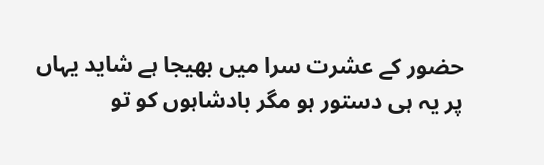حضور کے عشرت سرا میں بھیجا ہے شاید یہاں پر یہ ہی دستور ہو مگر بادشاہوں کو تو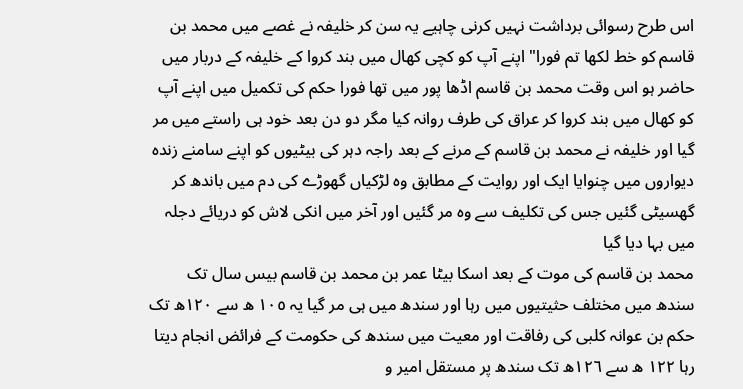اس طرح رسوائی برداشت نہیں کرنی چاہیے یہ سن کر خلیفہ نے غصے میں محمد بن قاسم کو خط لکھا تم فورا" اپنے آپ کو کچی کھال میں بند کروا کے خلیفہ کے دربار میں حاضر ہو اس وقت محمد بن قاسم اڈھا پور میں تھا فورا حکم کی تکمیل میں اپنے آپ کو کھال میں بند کروا کر عراق کی طرف روانہ کیا مگر دو دن بعد خود ہی راستے میں مر گیا اور خلیفہ نے محمد بن قاسم کے مرنے کے بعد راجہ دہر کی بیٹیوں کو اپنے سامنے زندہ دیواروں میں چنوایا ایک اور روایت کے مطابق وہ لڑکیاں گھوڑے کی دم میں باندھ کر گھسیٹی گئیں جس کی تکلیف سے وہ مر گئیں اور آخر میں انکی لاش کو دریائے دجلہ میں بہا دیا گیا
محمد بن قاسم کی موت کے بعد اسکا بیٹا عمر بن محمد بن قاسم بیس سال تک سندھ میں مختلف حثیتیوں میں رہا اور سندھ میں ہی مر گیا یہ ١٠٥ ھ سے ١٢٠ھ تک حکم بن عوانہ کلبی کی رفاقت اور معیت میں سندھ کی حکومت کے فرائض انجام دیتا رہا ١٢٢ ھ سے ١٢٦ھ تک سندھ پر مستقل امیر و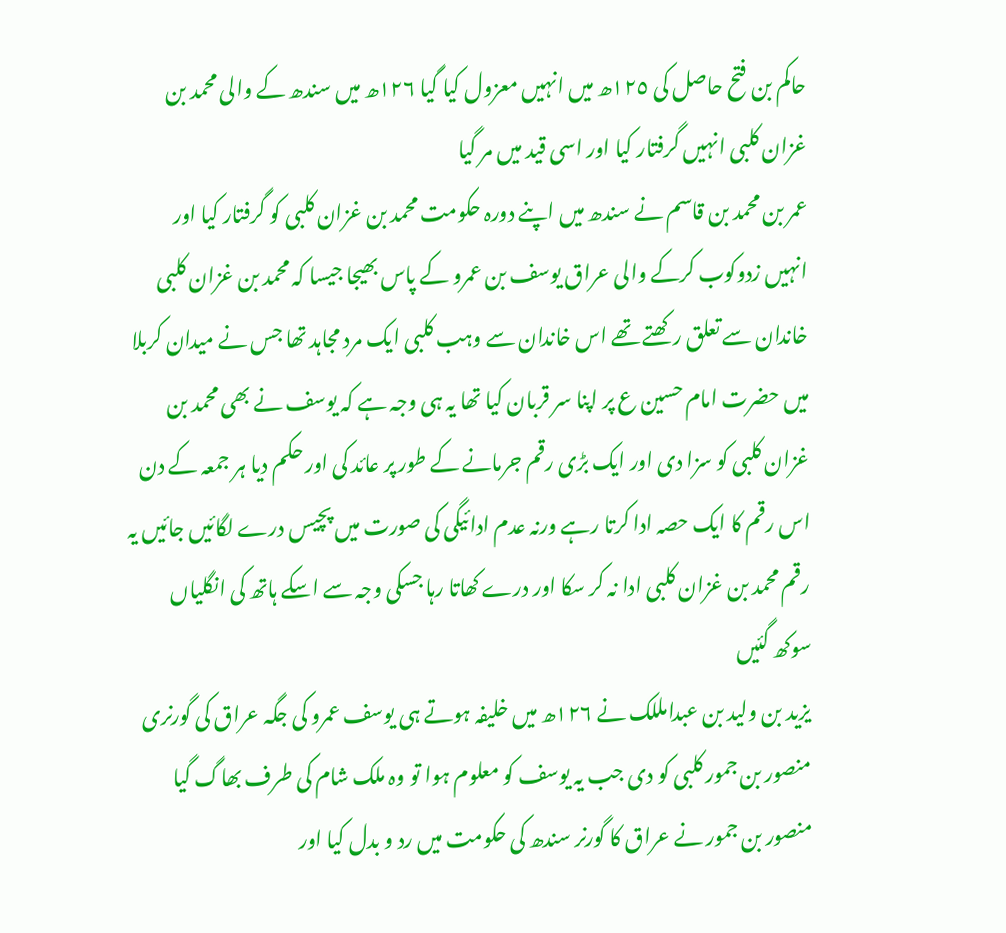حاکم بن فتح حاصل کی ١٢٥ھ میں انہیں معزول کیا گیا ١٢٦ھ میں سندھ کے والی محمد بن غزان کلبی انہیں گرفتار کیا اور اسی قید میں مر گیا
عمر بن محمد بن قاسم نے سندھ میں اپنے دورہ حکومت محمد بن غزان کلبی کو گرفتار کیا اور انہیں زدوکوب کرکے والی عراق یوسف بن عمرو کے پاس بھیجا جیسا کہ محمد بن غزان کلبی خاندان سے تعلق رکھتے تھے اس خاندان سے وہب کلبی ایک مرد مجاہد تھا جس نے میدان کربلا میں حضرت امام حسین ع پر اپنا سر قربان کیا تھا یہ ہی وجہ ہے کہ یوسف نے بھی محمد بن غزان کلبی کو سزا دی اور ایک بڑی رقم جرمانے کے طور پر عائد کی اور حکم دیا ہر جمعہ کے دن اس رقم کا ایک حصہ ادا کرتا رہے ورنہ عدم ادائیگی کی صورت میں پچیس درے لگائیں جائیں یہ رقم محمد بن غزان کلبی ادا نہ کر سکا اور درے کھاتا رہا جسکی وجہ سے اسکے ہاتھ کی انگلیاں سوکھ گئیں
یزید بن ولید بن عبدامللک نے ١٢٦ھ میں خلیفہ ہوتے ہی یوسف عمرو کی جگہ عراق کی گورنری منصور بن جمور کلبی کو دی جب یہ یوسف کو معلوم ہوا تو وہ ملک شام کی طرف بھاگ گیا منصور بن جمور نے عراق کا گورنر سندھ کی حکومت میں رد و بدل کیا اور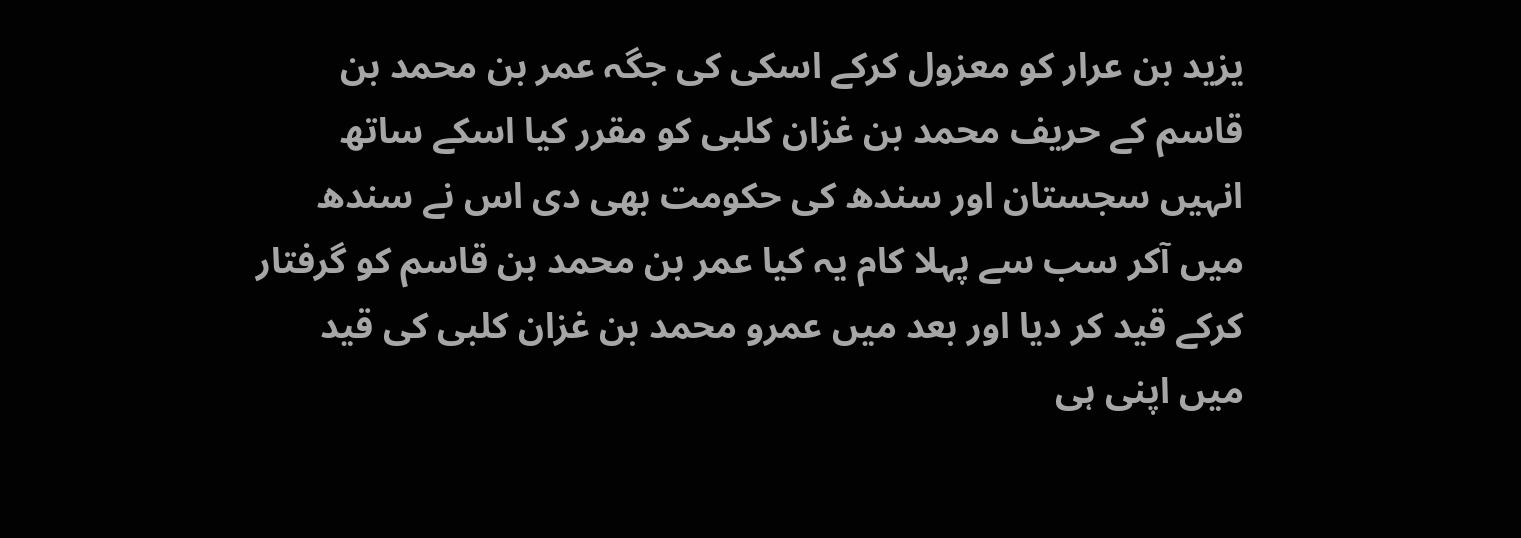یزید بن عرار کو معزول کرکے اسکی کی جگہ عمر بن محمد بن قاسم کے حریف محمد بن غزان کلبی کو مقرر کیا اسکے ساتھ انہیں سجستان اور سندھ کی حکومت بھی دی اس نے سندھ میں آکر سب سے پہلا کام یہ کیا عمر بن محمد بن قاسم کو گرفتار کرکے قید کر دیا اور بعد میں عمرو محمد بن غزان کلبی کی قید میں اپنی ہی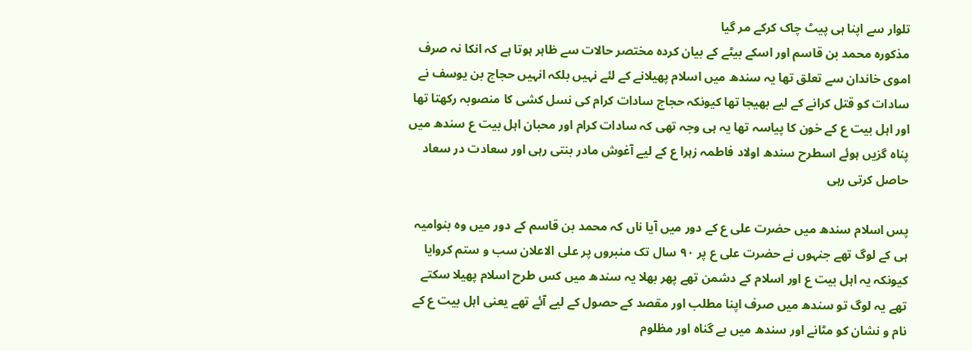تلوار سے اپنا ہی پیٹ چاک کرکے مر گیا
مذکورہ محمد بن قاسم اور اسکے بیٹے کے بیان کردہ مختصر حالات سے ظاہر ہوتا ہے کہ انکا نہ صرف اموی خاندان سے تعلق تھا یہ سندھ میں اسلام پھیلانے کے لئے نہیں بلکہ انہیں حجاج بن یوسف نے سادات کو قتل کرانے کے لیے بھیجا تھا کیونکہ حجاج سادات کرام کی نسل کشی کا منصوبہ رکھتا تھا اور اہل بیت ع کے خون کا پیاسہ تھا یہ ہی وجہ تھی کہ سادات کرام اور محبان اہل بیت ع سندھ میں پناہ گزیں ہوئے اسطرح سندھ اولاد فاطمہ زہرا ع کے لیے آغوش مادر بنتی رہی اور سعادت در سعاد حاصل کرتی رہی

پس اسلام سندھ میں حضرت علی ع کے دور میں آیا ناں کہ محمد بن قاسم کے دور میں وہ بنوامیہ ہی کے لوگ تھے جنہوں نے حضرت علی ع پر ٩٠ سال تک منبروں پر علی الاعلان سب و ستم کروایا کیونکہ یہ اہل بیت ع اور اسلام کے دشمن تھے پھر بھلا یہ سندھ میں کس طرح اسلام پھیلا سکتے تھے یہ لوگ تو سندھ میں صرف اپنا مطلب اور مقصد کے حصول کے لیے آئے تھے یعنی اہل بیت ع کے نام و نشان کو مٹانے اور سندھ میں بے گناہ اور مظلوم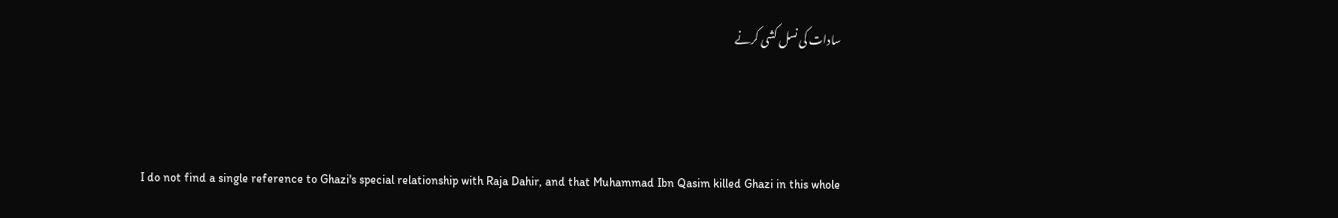سادات کی نسل کشی کرنے



I do not find a single reference to Ghazi's special relationship with Raja Dahir, and that Muhammad Ibn Qasim killed Ghazi in this whole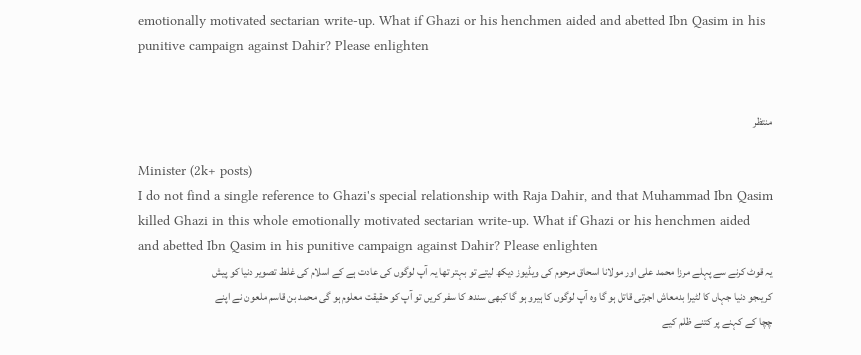emotionally motivated sectarian write-up. What if Ghazi or his henchmen aided and abetted Ibn Qasim in his punitive campaign against Dahir? Please enlighten


منتظر

Minister (2k+ posts)
I do not find a single reference to Ghazi's special relationship with Raja Dahir, and that Muhammad Ibn Qasim killed Ghazi in this whole emotionally motivated sectarian write-up. What if Ghazi or his henchmen aided and abetted Ibn Qasim in his punitive campaign against Dahir? Please enlighten
یہ قوٹ کرنے سے پہلے مرزا محمد علی اور مولانا اسحاق مرحوم کی ویڈیوز دیکھ لیتے تو بہتر تھا یہ آپ لوگوں کی عادت ہے کے اسلام کی غلط تصویر دنیا کو پیش کریںجو دنیا جہاں کا لٹیرا بدمعاش اجرتی قاتل ہو گا وہ آپ لوگوں کا ہیرو ہو گا کبھی سندھ کا سفر کریں تو آپ کو حقیقت معلوم ہو گی محمد بن قاسم ملعون نے اپنے چچا کے کہنے پر کتنے ظلم کیے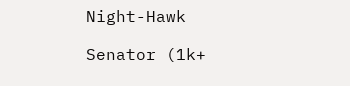Night-Hawk

Senator (1k+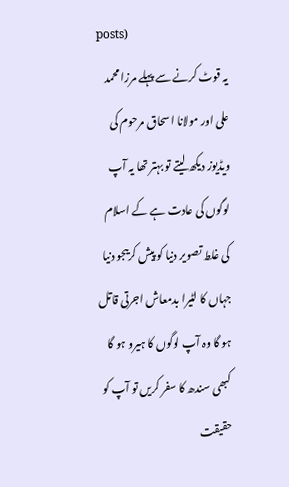posts)
یہ قوٹ کرنے سے پہلے مرزا محمد علی اور مولانا اسحاق مرحوم کی ویڈیوز دیکھ لیتے تو بہتر تھا یہ آپ لوگوں کی عادت ہے کے اسلام کی غلط تصویر دنیا کو پیش کریںجو دنیا جہاں کا لٹیرا بدمعاش اجرتی قاتل ہو گا وہ آپ لوگوں کا ہیرو ہو گا کبھی سندھ کا سفر کریں تو آپ کو حقیقت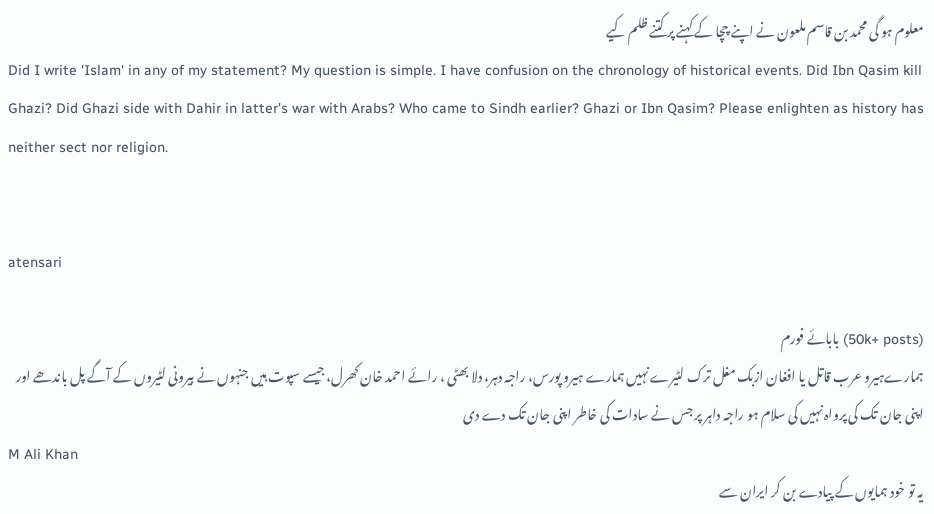معلوم ہو گی محمد بن قاسم ملعون نے اپنے چچا کے کہنے پر کتنے ظلم کیے
Did I write 'Islam' in any of my statement? My question is simple. I have confusion on the chronology of historical events. Did Ibn Qasim kill Ghazi? Did Ghazi side with Dahir in latter's war with Arabs? Who came to Sindh earlier? Ghazi or Ibn Qasim? Please enlighten as history has neither sect nor religion.


atensari

(50k+ posts) بابائے فورم
ہمارےہیرو عرب قاتل یا افغان ازبک مغل ترک لٹیرے نہیں ہمارے ہیرو پورس، راجہ دہر، دلا بھٹی ، رائے احمد خان کھرل، جیسے سپوت ہیں جنہوں نے بیرونی لٹیروں کے آگے پل باندھے اور اپنی جان تک کی پرواہ نہیں کی سلام ہو راجہ داہر پر جس نے سادات کی خاطر اپنی جان تک دے دی
M Ali Khan
یہ تو خود ہمایوں کے پیادے بن کر ایران سے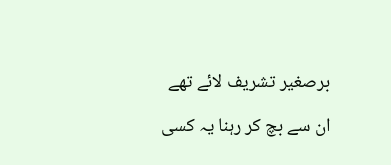برصغیر تشریف لائے تھے

ان سے بچ کر رہنا یہ کسی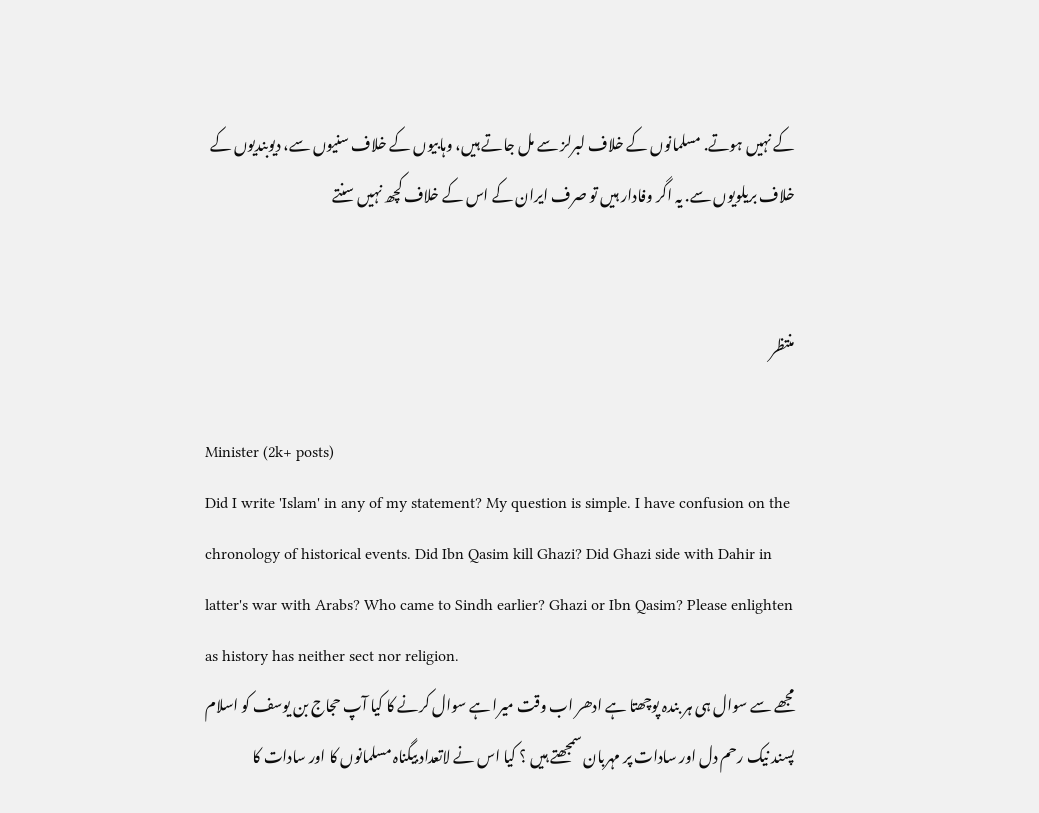کے نہیں ہوتے. مسلمانوں کے خلاف لبرلز سے مل جاتے ہیں، وہابیوں کے خلاف سنیوں سے، دیوبندیوں کے خلاف بریلویوں سے. یہ اگر وفادار ہیں تو صرف ایران کے اس کے خلاف کچھ نہیں سنتے


منتظر

Minister (2k+ posts)
Did I write 'Islam' in any of my statement? My question is simple. I have confusion on the chronology of historical events. Did Ibn Qasim kill Ghazi? Did Ghazi side with Dahir in latter's war with Arabs? Who came to Sindh earlier? Ghazi or Ibn Qasim? Please enlighten as history has neither sect nor religion.
مجھے سے سوال ہی ہر بندہ پوچھتا ہے ادھر اب وقت میرا ہے سوال کرنے کا کیا آپ حجاج بن یوسف کو اسلام پسند نیک رحم دل اور سادات پر مہربان سمجھتے ہیں ؟ کیا اس نے لاتعداد بیگناہ مسلمانوں کا اور سادات کا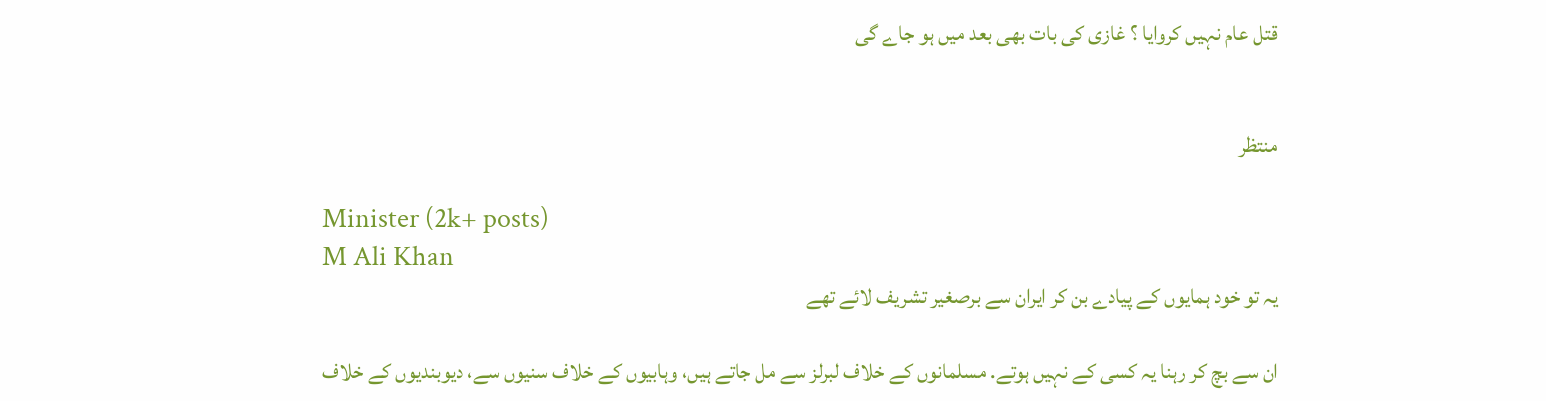قتل عام نہیں کروایا ؟ غازی کی بات بھی بعد میں ہو جاے گی


منتظر

Minister (2k+ posts)
M Ali Khan
یہ تو خود ہمایوں کے پیادے بن کر ایران سے برصغیر تشریف لائے تھے

ان سے بچ کر رہنا یہ کسی کے نہیں ہوتے. مسلمانوں کے خلاف لبرلز سے مل جاتے ہیں، وہابیوں کے خلاف سنیوں سے، دیوبندیوں کے خلاف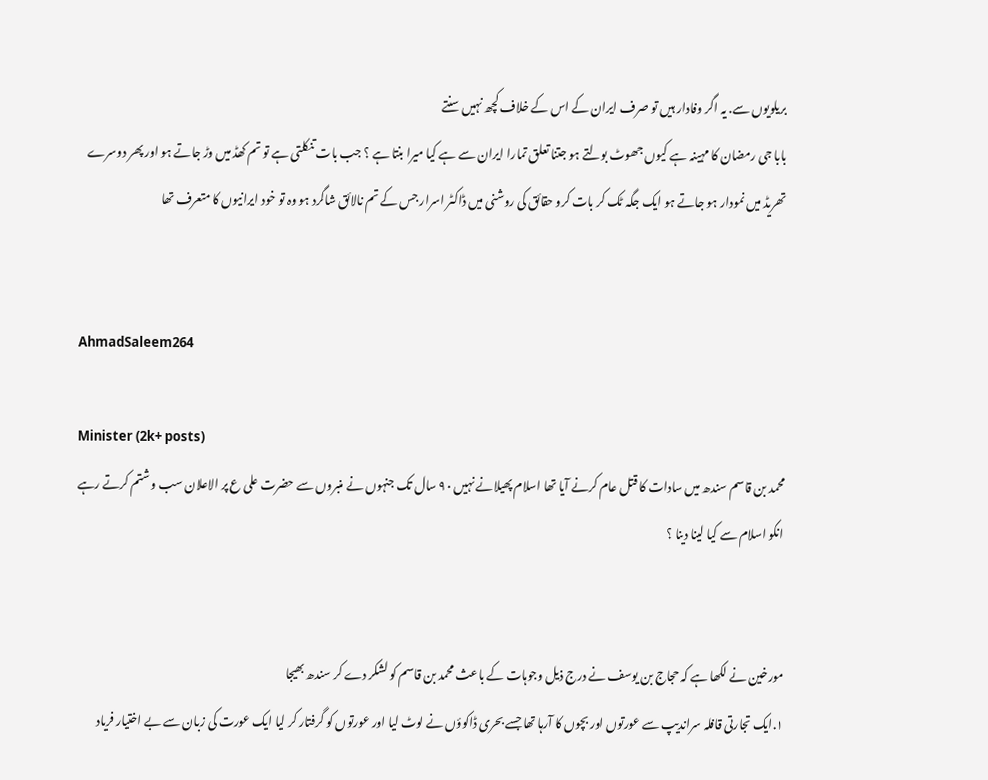بریلویوں سے. یہ اگر وفادار ہیں تو صرف ایران کے اس کے خلاف کچھ نہیں سنتے
بابا جی رمضان کا مہینہ ہے کیوں جھوٹ بولتے ہو جتنا تعلق تمارا ایران سے ہے کیا میرا بنتا ہے ؟ جب بات تنکلتی ہے تو تم کھڈ میں وڑ جاتے ہو اور پھر دوسرے تھریڈ میں نمودار ہو جاتے ہو ایک جگہ ٹک کر بات کرو حقائق کی روشنی میں ڈاکٹر اسرار جس کے تم نالائق شاگرد ہو وہ تو خود ایرانیوں کا متعرف تھا


AhmadSaleem264

Minister (2k+ posts)
محمد بن قاسم سندھ میں سادات کا قتل عام کرنے آیا تھا اسلام پھیلانے نہیں ٩٠ سال تک جنہوں نے منبروں سے حضرت علی ع پر الاعلان سب و شتم کرتے رہے انکو اسلام سے کیا لینا دینا ؟


مورخین نے لکھا ہے کہ حجاج بن یوسف نے درج ذیل وجوہات کے باعث محمد بن قاسم کو لشکر دے کر سندھ بھیجا
١.ایک تجارتی قافلہ سراندیپ سے عورتوں اور بچوں کا آرہا تھا جسے بحری ڈاکوؤں نے لوٹ لیا اور عورتوں کو گرفتار کر لیا ایک عورت کی زبان سے بے اختیار فریاد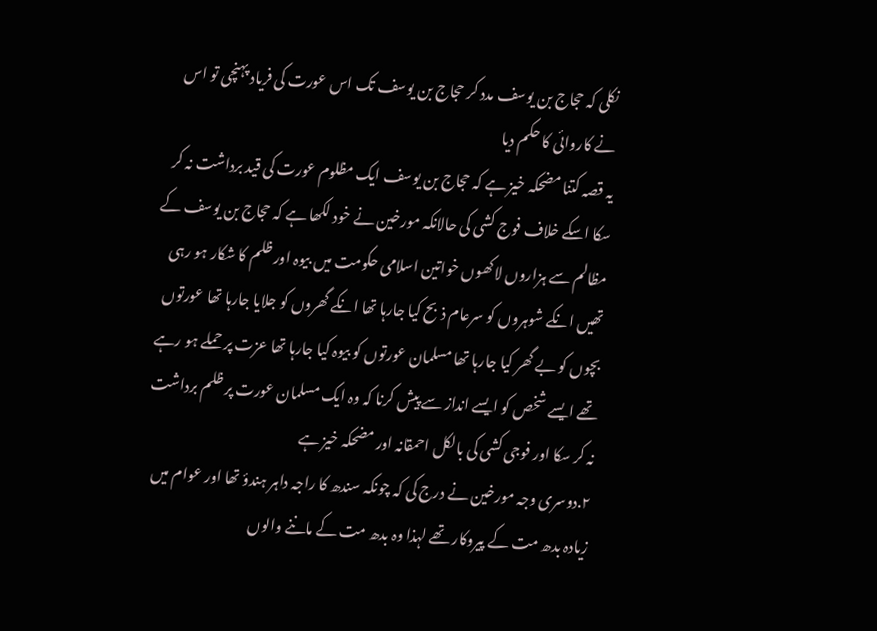نکلی کہ حجاج بن یوسف مدد کر حجاج بن یوسف تک اس عورت کی فریاد پہنچی تو اس نے کاروائی کا حکم دیا
یہ قصہ کتنا مضحکہ خیز ہے کہ حجاج بن یوسف ایک مظلوم عورت کی قید برداشت نہ کر سکا اسکے خلاف فوج کشی کی حالانکہ مورخین نے خود لکھا ہے کہ حجاج بن یوسف کے مظالم سے ہزاروں لاکھوں خواتین اسلامی حکومت میں بیوہ اور ظلم کا شکار ہو رہی تھیں انکے شوہروں کو سرعام ذبح کیا جارہا تھا انکے گھروں کو جلایا جارہا تھا عورتوں بچوں کو بے گھر کیا جارہا تھا مسلمان عورتوں کو بیوہ کیا جارہا تھا عزت پر حملے ہو رہے تھے ایسے شخص کو ایسے انداز سے پیش کرنا کہ وہ ایک مسلمان عورت پر ظلم برداشت نہ کر سکا اور فوجی کشی کی بالکل احمقانہ اور مضحکہ خیز ہے
٢.دوسری وجہ مورخین نے درج کی کہ چونکہ سندھ کا راجہ داہر ہندؤ تھا اور عوام میں زیادہ بدھ مت کے پیروکار تھے لہذا وہ بدھ مت کے ماننے والوں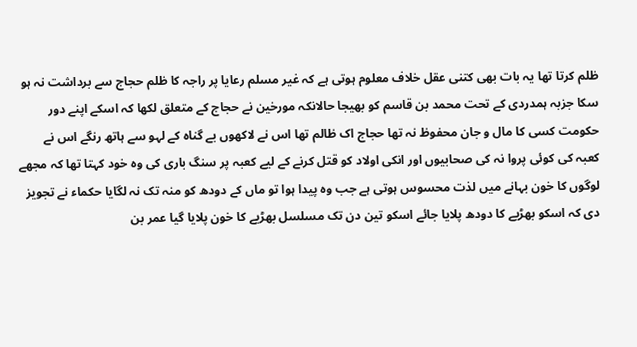ظلم کرتا تھا یہ بات بھی کتنی عقل خلاف معلوم ہوتی ہے کہ غیر مسلم رعایا پر راجہ کا ظلم حجاج سے برداشت نہ ہو سکا جزبہ ہمدردی کے تحت محمد بن قاسم کو بھیجا حالانکہ مورخین نے حجاج کے متعلق لکھا کہ اسکے اپنے دور حکومت کسی کا مال و جان محفوظ نہ تھا حجاج اک ظالم تھا اس نے لاکھوں بے گناہ کے لہو سے ہاتھ رنگے اس نے کعبہ کی کوئی پروا نہ کی صحابیوں اور انکی اولاد کو قتل کرنے کے لیے کعبہ پر سنگ باری کی وہ خود کہتا تھا کہ مجھے لوگوں کا خون بہانے میں لذت محسوس ہوتی ہے جب وہ پیدا ہوا تو ماں کے دودھ کو منہ تک نہ لگایا حکماء نے تجویز دی کہ اسکو بھڑیے کا دودھ پلایا جائے اسکو تین دن تک مسلسل بھڑیے کا خون پلایا گیا عمر بن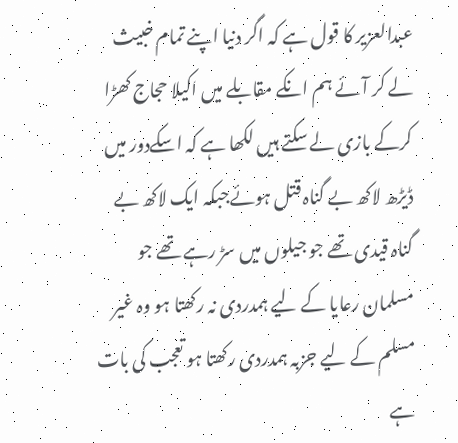عبدالعزیر کا قول ہے کہ اگر دنیا اپنے تمام خبیث لے کر آئے ہم انکے مقابلے میں اکیلا حجاج کھڑا کرکے بازی لے سکتے ہیں لکھا ہے کہ اسکےدور میں ڈیڑھ لاکھ بے گناہ قتل ہوئےجبکہ ایک لاکھ بے گناہ قیدی تھے جو جیلوں میں سڑ رہے تھے جو مسلمان رعایا کے لیے ہمدردی نہ رکھتا ہو وہ غیر مسلم کے لیے جزبہ ہمدردی رکھتا ہو تعجب کی بات ہے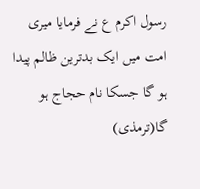رسول اکرم ع نے فرمایا میری امت میں ایک بدترین ظالم پیدا ہو گا جسکا نام حجاج ہو گا(ترمذی)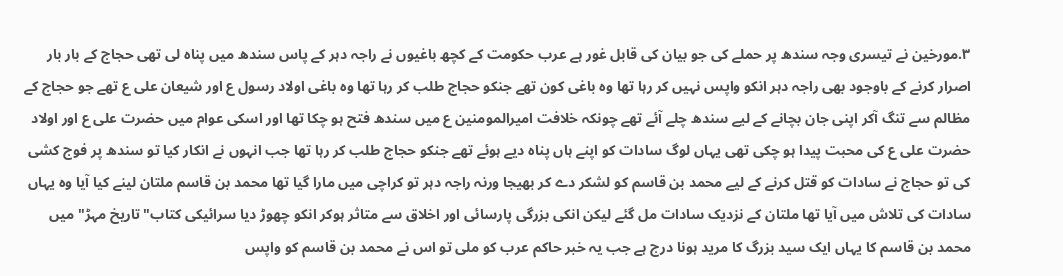٣.مورخین نے تیسری وجہ سندھ پر حملے کی جو بیان کی قابل غور ہے عرب حکومت کے کچھ باغیوں نے راجہ دہر کے پاس سندھ میں پناہ لی تھی حجاج کے بار بار اصرار کرنے کے باوجود بھی راجہ دہر انکو واپس نہیں کر رہا تھا وہ باغی کون تھے جنکو حجاج طلب کر رہا تھا وہ باغی اولاد رسول ع اور شیعان علی ع تھے جو حجاج کے مظالم سے تنگ آکر اپنی جان بچانے کے لیے سندھ چلے آئے تھے چونکہ خلافت امیرالمومنین ع میں سندھ فتح ہو چکا تھا اور اسکی عوام میں حضرت علی ع اور اولاد حضرت علی ع کی محبت پیدا ہو چکی تھی یہاں لوگ سادات کو اپنے ہاں پناہ دیے ہوئے تھے جنکو حجاج طلب کر رہا تھا جب انہوں نے انکار کیا تو سندھ پر فوج کشی کی تو حجاج نے سادات کو قتل کرنے کے لیے محمد بن قاسم کو لشکر دے کر بھیجا ورنہ راجہ دہر تو کراچی میں مارا گیا تھا محمد بن قاسم ملتان لینے کیا آیا وہ یہاں سادات کی تلاش میں آیا تھا ملتان کے نزدیک سادات مل گئے لیکن انکی بزرگی پارسائی اور اخلاق سے متاثر ہوکر انکو چھوڑ دیا سرائیکی کتاب"تاریخ مہڑ" میں محمد بن قاسم کا یہاں ایک سید بزرگ کا مرید ہونا درج ہے جب یہ خبر حاکم عرب کو ملی تو اس نے محمد بن قاسم کو واپس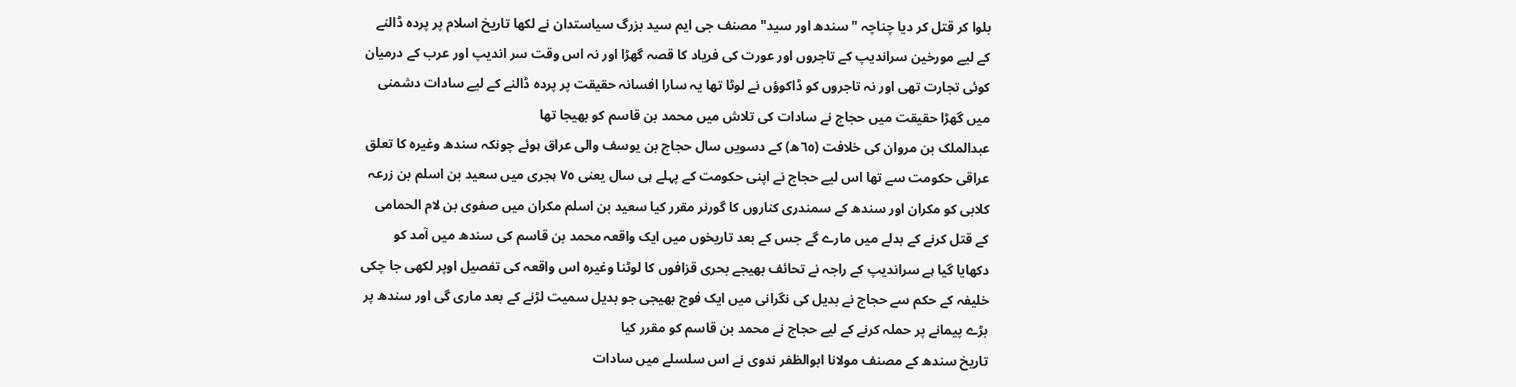بلوا کر قتل کر دیا چناچہ "سندھ اور سید" مصنف جی ایم سید بزرگ سیاستدان نے لکھا تاریخ اسلام پر پردہ ڈالنے کے لیے مورخین سراندیپ کے تاجروں اور عورت کی فریاد کا قصہ گھڑا اور نہ اس وقت سر اندیپ اور عرب کے درمیان کوئی تجارت تھی اور نہ تاجروں کو ڈاکوؤں نے لوٹا تھا یہ سارا افسانہ حقیقت پر پردہ ڈالنے کے لیے سادات دشمنی میں گھڑا حقیقت میں حجاج نے سادات کی تلاش میں محمد بن قاسم کو بھیجا تھا
عبدالملک بن مروان کی خلافت (٦٥ھ) کے دسویں سال حجاج بن یوسف والی عراق ہوئے چونکہ سندھ وغیرہ کا تعلق عراقی حکومت سے تھا اس لیے حجاج نے اپنی حکومت کے پہلے ہی سال یعنی ٧٥ ہجری میں سعید بن اسلم بن زرعہ کلابی کو مکران اور سندھ کے سمندری کناروں کا گورنر مقرر کیا سعید بن اسلم مکران میں صفوی بن لام الحمامی کے قتل کرنے کے بدلے میں مارے گے جس کے بعد تاریخوں میں ایک واقعہ محمد بن قاسم کی سندھ میں آمد کو دکھایا گیا ہے سراندیپ کے راجہ نے تحائف بھیجے بحری قزافوں کا لوٹنا وغیرہ اس واقعہ کی تفصیل اوپر لکھی جا چکی خلیفہ کے حکم سے حجاج نے بدیل کی نگرانی میں ایک فوج بھیجی جو بدیل سمیت لڑنے کے بعد ماری گی اور سندھ پر بڑے پیمانے پر حملہ کرنے کے لیے حجاج نے محمد بن قاسم کو مقرر کیا
تاریخ سندھ کے مصنف مولانا ابوالظفر ندوی نے اس سلسلے میں سادات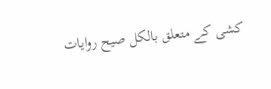کشی کے متعلق بالکل صیح روایات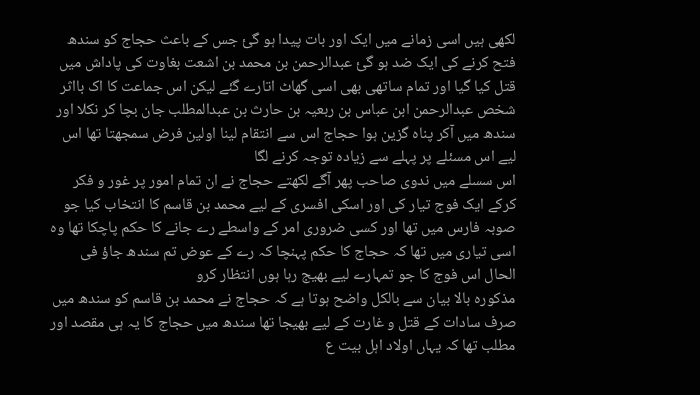لکھی ہیں اسی زمانے میں ایک اور بات پیدا ہو گئ جس کے باعث حجاج کو سندھ فتح کرنے کی ایک ضد ہو گئ عبدالرحمن بن محمد بن اشعت بغاوت کی پاداش میں قتل کیا گیا اور تمام ساتھی بھی اسی گھاٹ اتارے گئے لیکن اس جماعت کا اک بااثر شخص عبدالرحمن ابن عباس بن ربعیہ بن حارث بن عبدالمطلب جان بچا کر نکلا اور سندھ میں آکر پناہ گزین ہوا حجاج اس سے انتقام لینا اولین فرض سمجھتا تھا اس لیے اس مسئلے پر پہلے سے زیادہ توجہ کرنے لگا
اس سسلے میں ندوی صاحب پھر آگے لکھتے حجاج نے ان تمام امور پر غور و فکر کرکے ایک فوج تیار کی اور اسکی افسری کے لیے محمد بن قاسم کا انتخاب کیا جو صوبہ فارس میں تھا اور کسی ضروری امر کے واسطے رے جانے کا حکم پاچکا تھا وہ اسی تیاری میں تھا کہ حجاج کا حکم پہنچا کہ رے کے عوض تم سندھ جاؤ فی الحال اس فوج کا جو تمہارے لیے بھیج رہا ہوں انتظار کرو
مذکورہ بالا بیان سے بالکل واضح ہوتا ہے کہ حجاج نے محمد بن قاسم کو سندھ میں صرف سادات کے قتل و غارت کے لیے بھیجا تھا سندھ میں حجاج کا یہ ہی مقصد اور مطلب تھا کہ یہاں اولاد اہل بیت ع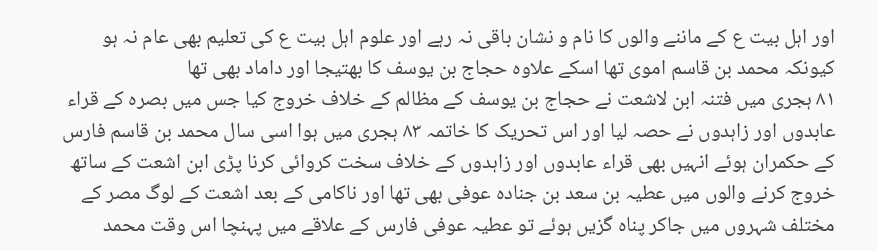اور اہل بیت ع کے ماننے والوں کا نام و نشان باقی نہ رہے اور علوم اہل بیت ع کی تعلیم بھی عام نہ ہو کیونکہ محمد بن قاسم اموی تھا اسکے علاوہ حجاج بن یوسف کا بھتیجا اور داماد بھی تھا
٨١ ہجری میں فتنہ ابن لاشعت نے حجاج بن یوسف کے مظالم کے خلاف خروج کیا جس میں بصرہ کے قراء عابدوں اور زاہدوں نے حصہ لیا اور اس تحریک کا خاتمہ ٨٣ ہجری میں ہوا اسی سال محمد بن قاسم فارس کے حکمران ہوئے انہیں بھی قراء عابدوں اور زاہدوں کے خلاف سخت کروائی کرنا پڑی ابن اشعت کے ساتھ خروج کرنے والوں میں عطیہ بن سعد بن جنادہ عوفی بھی تھا اور ناکامی کے بعد اشعت کے لوگ مصر کے مختلف شہروں میں جاکر پناہ گزیں ہوئے تو عطیہ عوفی فارس کے علاقے میں پہنچا اس وقت محمد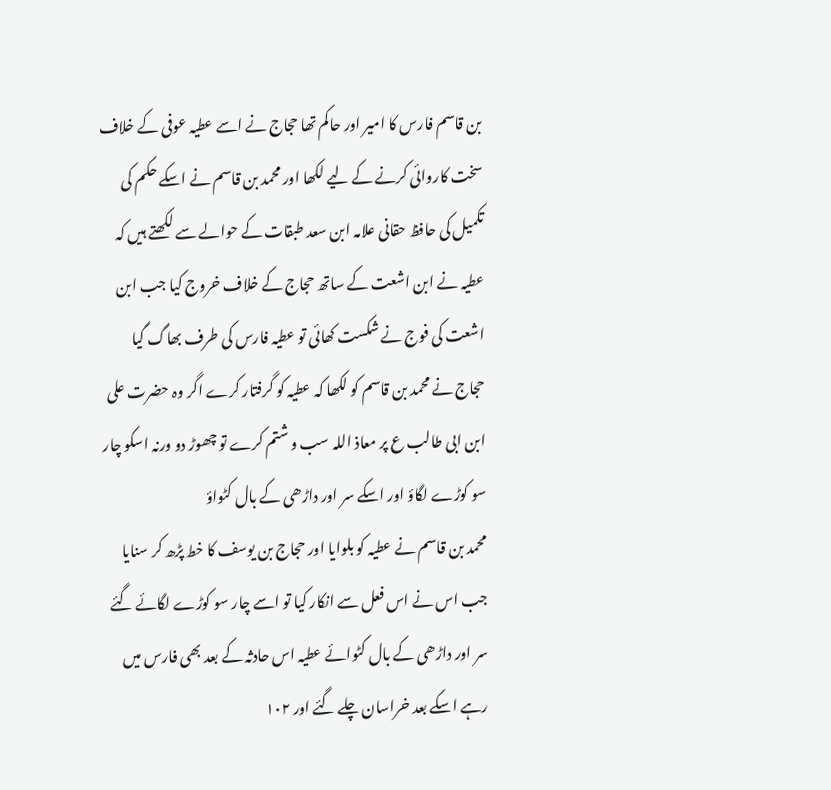بن قاسم فارس کا امیر اور حاکم تھا حجاج نے اسے عطیہ عوفی کے خلاف سخت کاروائی کرنے کے لیے لکھا اور محمد بن قاسم نے اسکے حکم کی تکمیل کی حافظ حقانی علامہ ابن سعد طبقات کے حوالے سے لکھتے ہیں کہ عطیہ نے ابن اشعت کے ساتھ حجاج کے خلاف خروج کیا جب ابن اشعت کی فوج نے شکست کھائی تو عطیہ فارس کی طرف بھاگ گیا حجاج نے محمد بن قاسم کو لکھا کہ عطیہ کو گرفتار کرے اگر وہ حضرت علی ابن ابی طالب ع پر معاذ اللہ سب و شتم کرے تو چھوڑ دو ورنہ اسکو چار سو کوڑے لگاؤ اور اسکے سر اور داڑھی کے بال کٹواؤ
محمد بن قاسم نے عطیہ کو بلوایا اور حجاج بن یوسف کا خط پڑھ کر سنایا جب اس نے اس فعل سے انکار کیا تو اسے چار سو کوڑے لگائے گئے سر اور داڑھی کے بال کٹوائے عطیہ اس حادثہ کے بعد بھی فارس میں رہے اسکے بعد خراسان چلے گئے اور ١٠٢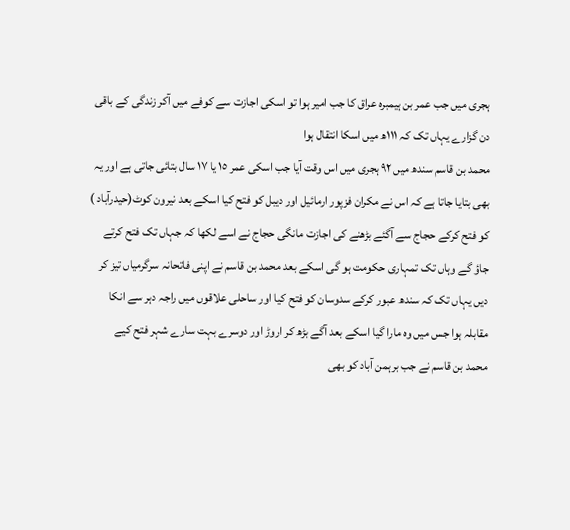ہجری میں جب عمر بن ہیمبرہ عراق کا جب امیر ہوا تو اسکی اجازت سے کوفے میں آکر زندگی کے باقی دن گزارے یہاں تک کہ ١١١ھ میں اسکا انتقال ہوا
محمد بن قاسم سندھ میں ٩٢ ہجری میں اس وقت آیا جب اسکی عمر ١٥ یا ١٧ سال بتائی جاتی ہے اور یہ بھی بتایا جاتا ہے کہ اس نے مکران فزپور ارمائیل اور دیبل کو فتح کیا اسکے بعد نیرون کوٹ(حیدرآباد ) کو فتح کرکے حجاج سے آگئے بڑھنے کی اجازت مانگی حجاج نے اسے لکھا کہ جہاں تک فتح کرتے جاؤ گے وہاں تک تمہاری حکومت ہو گی اسکے بعد محمد بن قاسم نے اپنی فاتحانہ سرگرمیاں تیز کر دیں یہاں تک کہ سندھ عبور کرکے سدوسان کو فتح کیا اور ساحلی علاقوں میں راجہ دہر سے انکا مقابلہ ہوا جس میں وہ مارا گیا اسکے بعد آگے بڑھ کر اروڑ اور دوسرے بہت سارے شہر فتح کیے
محمد بن قاسم نے جب برہمن آباد کو بھی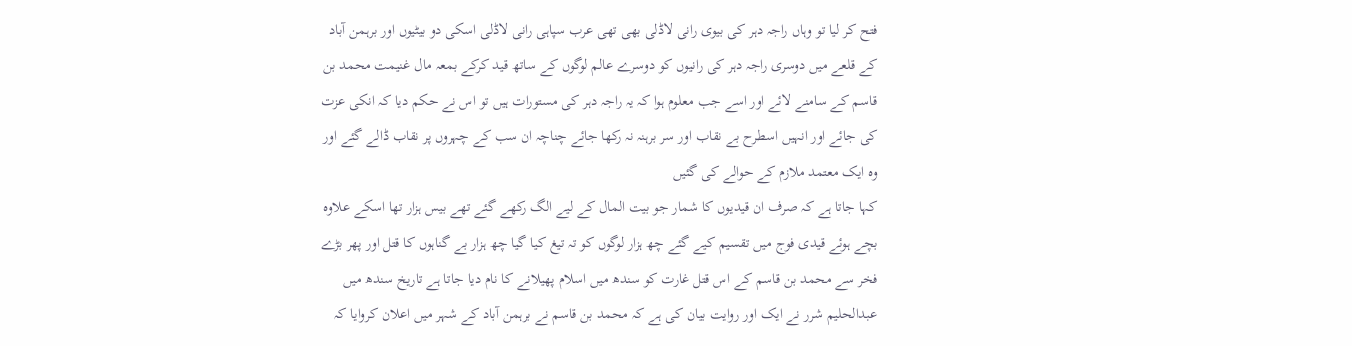فتح کر لیا تو وہاں راجہ دہر کی بیوی رانی لاڈلی بھی تھی عرب سپاہی رانی لاڈلی اسکی دو بیٹیوں اور برہمن آباد کے قلعے میں دوسری راجہ دہر کی رانیوں کو دوسرے عالم لوگوں کے ساتھ قید کرکے بمعہ مال غنیمت محمد بن قاسم کے سامنے لائے اور اسے جب معلوم ہوا کہ یہ راجہ دہر کی مستورات ہیں تو اس نے حکم دیا کہ انکی عزت کی جائے اور انہیں اسطرح بے نقاب اور سر برہنہ نہ رکھا جائے چناچہ ان سب کے چہروں پر نقاب ڈالے گئے اور وہ ایک معتمد ملازم کے حوالے کی گئیں
کہا جاتا ہے کہ صرف ان قیدیوں کا شمار جو بیت المال کے لیے الگ رکھے گئے تھے بیس ہزار تھا اسکے علاوہ بچے ہوئے قیدی فوج میں تقسیم کیے گئے چھ ہزار لوگوں کو تہ تیغ کیا گیا چھ ہزار بے گناہوں کا قتل اور پھر بڑے فخر سے محمد بن قاسم کے اس قتل غارت کو سندھ میں اسلام پھیلانے کا نام دیا جاتا ہے تاریخ سندھ میں عبدالحلیم شرر نے ایک اور روایت بیان کی ہے کہ محمد بن قاسم نے برہمن آباد کے شہر میں اعلان کروایا کہ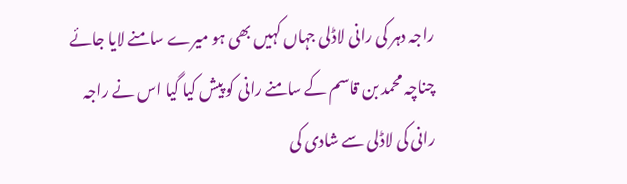راجہ دہر کی رانی لاڈلی جہاں کہیں بھی ہو میرے سامنے لایا جائے چناچہ محمد بن قاسم کے سامنے رانی کو پیش کیا گیا اس نے راجہ رانی کی لاڈلی سے شادی کی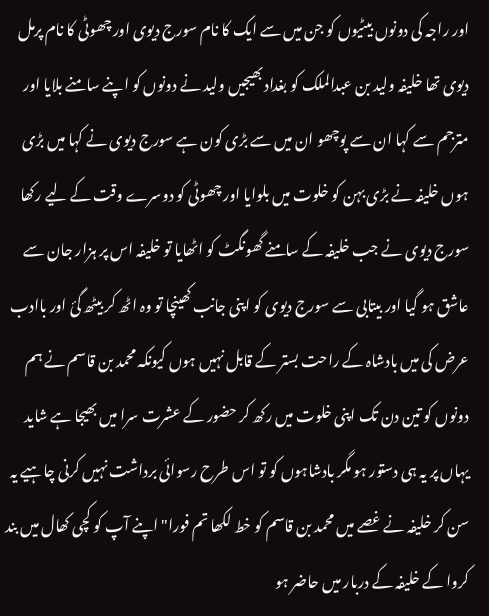اور راجہ کی دونوں بیٹیوں کو جن میں سے ایک کا نام سورج دیوی اور چھوٹی کا نام پرمل دیوی تھا خلیفہ ولید بن عبدالملک کو بغداد بھیجیں ولید نے دونوں کو اپنے سامنے بلایا اور مترجم سے کہا ان سے پوچھو ان میں سے بڑی کون ہے سورج دیوی نے کہا میں بڑی ہوں خلیفہ نے بڑی بہن کو خلوت میں بلوایا اور چھوٹی کو دوسرے وقت کے لیے رکھا سورج دیوی نے جب خلیفہ کے سامنے گھونگٹ کو اٹھایا تو خلیفہ اس پر ہزار جان سے عاشق ہو گیا اور بیتابی سے سورج دیوی کو اپنی جانب کھینچا تو وہ اٹھ کر بیٹھ گئ اور باادب عرض کی میں بادشاہ کے راحت بستر کے قابل نہیں ہوں کیونکہ محمد بن قاسم نے ہم دونوں کو تین دن تک اپنی خلوت میں رکھ کر حضور کے عشرت سرا میں بھیجا ہے شاید یہاں پر یہ ہی دستور ہو مگر بادشاہوں کو تو اس طرح رسوائی برداشت نہیں کرنی چاہیے یہ سن کر خلیفہ نے غصے میں محمد بن قاسم کو خط لکھا تم فورا" اپنے آپ کو کچی کھال میں بند کروا کے خلیفہ کے دربار میں حاضر ہو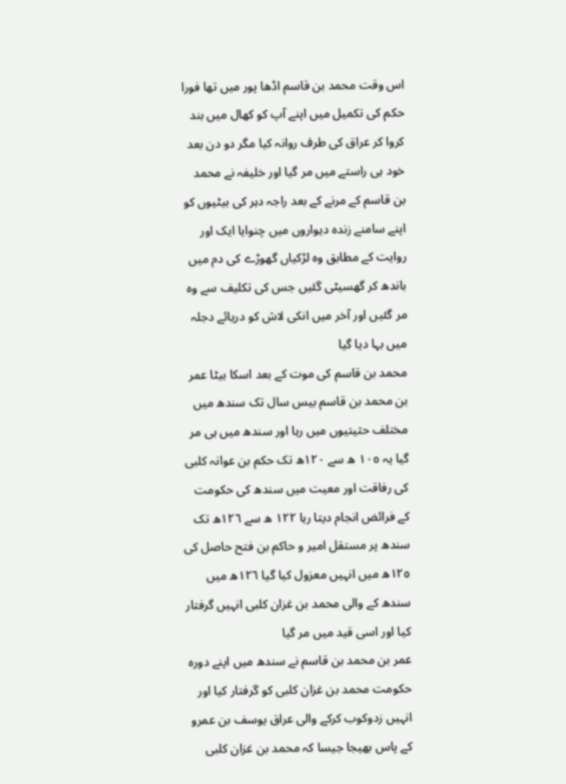اس وقت محمد بن قاسم اڈھا پور میں تھا فورا حکم کی تکمیل میں اپنے آپ کو کھال میں بند کروا کر عراق کی طرف روانہ کیا مگر دو دن بعد خود ہی راستے میں مر گیا اور خلیفہ نے محمد بن قاسم کے مرنے کے بعد راجہ دہر کی بیٹیوں کو اپنے سامنے زندہ دیواروں میں چنوایا ایک اور روایت کے مطابق وہ لڑکیاں گھوڑے کی دم میں باندھ کر گھسیٹی گئیں جس کی تکلیف سے وہ مر گئیں اور آخر میں انکی لاش کو دریائے دجلہ میں بہا دیا گیا
محمد بن قاسم کی موت کے بعد اسکا بیٹا عمر بن محمد بن قاسم بیس سال تک سندھ میں مختلف حثیتیوں میں رہا اور سندھ میں ہی مر گیا یہ ١٠٥ ھ سے ١٢٠ھ تک حکم بن عوانہ کلبی کی رفاقت اور معیت میں سندھ کی حکومت کے فرائض انجام دیتا رہا ١٢٢ ھ سے ١٢٦ھ تک سندھ پر مستقل امیر و حاکم بن فتح حاصل کی ١٢٥ھ میں انہیں معزول کیا گیا ١٢٦ھ میں سندھ کے والی محمد بن غزان کلبی انہیں گرفتار کیا اور اسی قید میں مر گیا
عمر بن محمد بن قاسم نے سندھ میں اپنے دورہ حکومت محمد بن غزان کلبی کو گرفتار کیا اور انہیں زدوکوب کرکے والی عراق یوسف بن عمرو کے پاس بھیجا جیسا کہ محمد بن غزان کلبی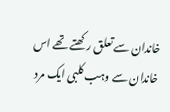خاندان سے تعلق رکھتے تھے اس خاندان سے وہب کلبی ایک مرد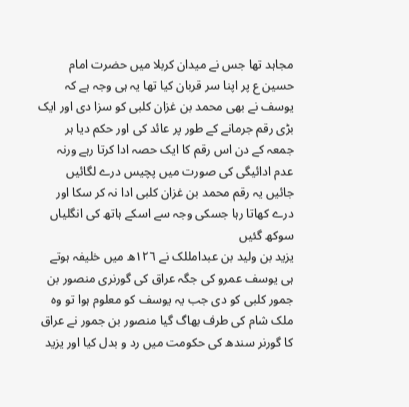مجاہد تھا جس نے میدان کربلا میں حضرت امام حسین ع پر اپنا سر قربان کیا تھا یہ ہی وجہ ہے کہ یوسف نے بھی محمد بن غزان کلبی کو سزا دی اور ایک بڑی رقم جرمانے کے طور پر عائد کی اور حکم دیا ہر جمعہ کے دن اس رقم کا ایک حصہ ادا کرتا رہے ورنہ عدم ادائیگی کی صورت میں پچیس درے لگائیں جائیں یہ رقم محمد بن غزان کلبی ادا نہ کر سکا اور درے کھاتا رہا جسکی وجہ سے اسکے ہاتھ کی انگلیاں سوکھ گئیں
یزید بن ولید بن عبدامللک نے ١٢٦ھ میں خلیفہ ہوتے ہی یوسف عمرو کی جگہ عراق کی گورنری منصور بن جمور کلبی کو دی جب یہ یوسف کو معلوم ہوا تو وہ ملک شام کی طرف بھاگ گیا منصور بن جمور نے عراق کا گورنر سندھ کی حکومت میں رد و بدل کیا اور یزید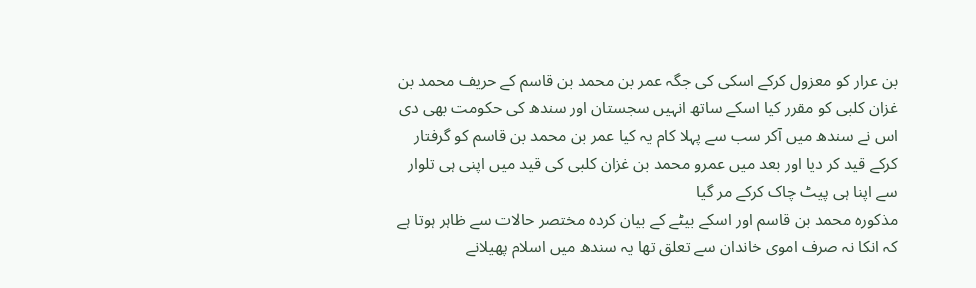بن عرار کو معزول کرکے اسکی کی جگہ عمر بن محمد بن قاسم کے حریف محمد بن غزان کلبی کو مقرر کیا اسکے ساتھ انہیں سجستان اور سندھ کی حکومت بھی دی اس نے سندھ میں آکر سب سے پہلا کام یہ کیا عمر بن محمد بن قاسم کو گرفتار کرکے قید کر دیا اور بعد میں عمرو محمد بن غزان کلبی کی قید میں اپنی ہی تلوار سے اپنا ہی پیٹ چاک کرکے مر گیا
مذکورہ محمد بن قاسم اور اسکے بیٹے کے بیان کردہ مختصر حالات سے ظاہر ہوتا ہے کہ انکا نہ صرف اموی خاندان سے تعلق تھا یہ سندھ میں اسلام پھیلانے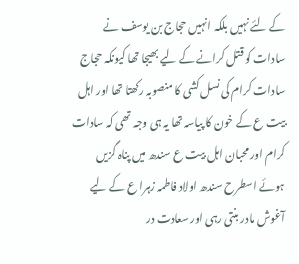کے لئے نہیں بلکہ انہیں حجاج بن یوسف نے سادات کو قتل کرانے کے لیے بھیجا تھا کیونکہ حجاج سادات کرام کی نسل کشی کا منصوبہ رکھتا تھا اور اہل بیت ع کے خون کا پیاسہ تھا یہ ہی وجہ تھی کہ سادات کرام اور محبان اہل بیت ع سندھ میں پناہ گزیں ہوئے اسطرح سندھ اولاد فاطمہ زہرا ع کے لیے آغوش مادر بنتی رہی اور سعادت در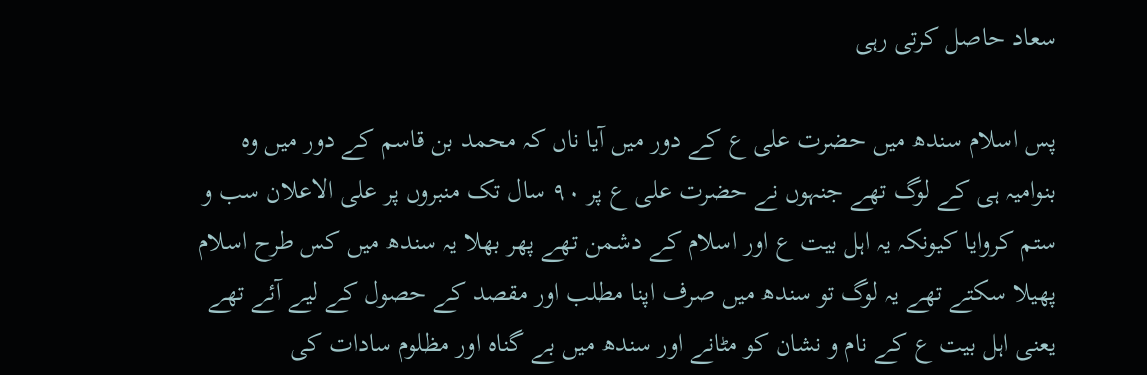سعاد حاصل کرتی رہی

پس اسلام سندھ میں حضرت علی ع کے دور میں آیا ناں کہ محمد بن قاسم کے دور میں وہ بنوامیہ ہی کے لوگ تھے جنہوں نے حضرت علی ع پر ٩٠ سال تک منبروں پر علی الاعلان سب و ستم کروایا کیونکہ یہ اہل بیت ع اور اسلام کے دشمن تھے پھر بھلا یہ سندھ میں کس طرح اسلام پھیلا سکتے تھے یہ لوگ تو سندھ میں صرف اپنا مطلب اور مقصد کے حصول کے لیے آئے تھے یعنی اہل بیت ع کے نام و نشان کو مٹانے اور سندھ میں بے گناہ اور مظلوم سادات کی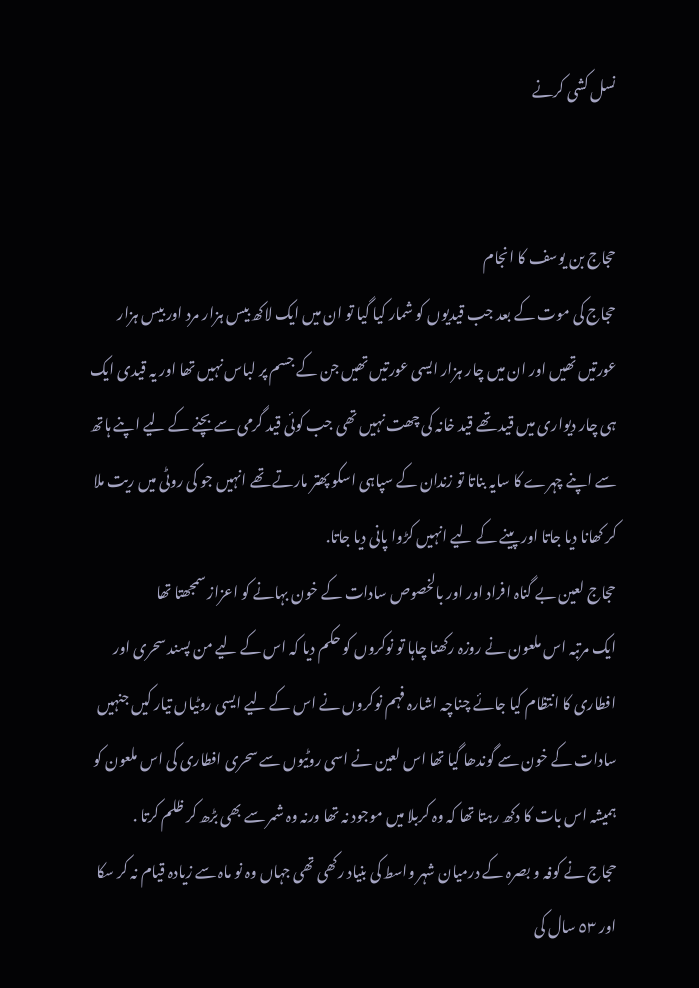نسل کشی کرنے


حجاج بن یوسف کا انجام
حجاج کی موت کے بعد جب قیدیوں کو شمار کیا گیا تو ان میں ایک لاکھ بیس ہزار مرد اور بیس ہزار عورتیں تھیں اور ان میں چار ہزار ایسی عورتیں تھیں جن کے جسم پر لباس نہیں تھا اور یہ قیدی ایک ہی چار دیواری میں قید تھے قید خانہ کی چھت نہیں تھی جب کوئی قید گرمی سے بچنے کے لیے اپنے ہاتھ سے اپنے چہرے کا سایہ بناتا تو زندان کے سپاہی اسکو پھتر مارتے تھے انہیں جو کی روٹی میں ریت ملا کر کھانا دیا جاتا اور پینے کے لیے انہیں کڑوا پانی دیا جاتا.
حجاج لعین بے گناہ افراد اور اور بالخصوص سادات کے خون بہانے کو اعزاز سمجھتا تھا
ایک مرتبہ اس ملعون نے روزہ رکھنا چاہا تو نوکروں کو حکم دیا کہ اس کے لیے من پسند سحری اور افطاری کا انتظام کیا جائے چناچہ اشارہ فہم نوکروں نے اس کے لیے ایسی روٹیاں تیار کیں جنہیں سادات کے خون سے گوندھا گیا تھا اس لعین نے اسی روٹیوں سے سحری افطاری کی اس ملعون کو ہمیشہ اس بات کا دکھ رہتا تھا کہ وہ کربلا میں موجود نہ تھا ورنہ وہ شمر سے بھی بڑھ کر ظلم کرتا .
حجاج نے کوفہ و بصرہ کے درمیان شہر واسط کی بنیاد رکھی تھی جہاں وہ نو ماہ سے زیادہ قیام نہ کر سکا اور ٥٣ سال کی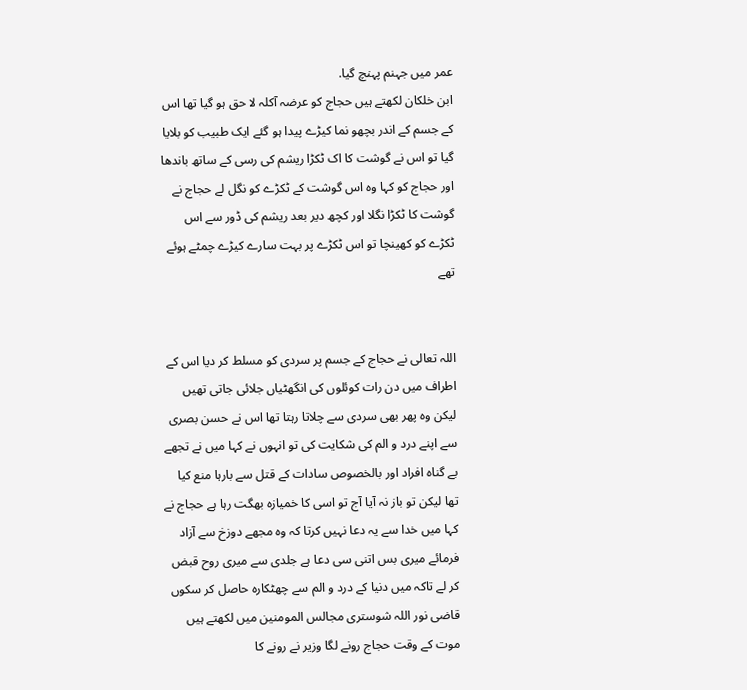عمر میں جہنم پہنچ گیا.
ابن خلکان لکھتے ہیں حجاج کو عرضہ آکلہ لا حق ہو گیا تھا اس کے جسم کے اندر بچھو نما کیڑے پیدا ہو گئے ایک طبیب کو بلایا گیا تو اس نے گوشت کا اک ٹکڑا ریشم کی رسی کے ساتھ باندھا اور حجاج کو کہا وہ اس گوشت کے ٹکڑے کو نگل لے حجاج نے گوشت کا ٹکڑا نگلا اور کچھ دیر بعد ریشم کی ڈور سے اس ٹکڑے کو کھینچا تو اس ٹکڑے پر بہت سارے کیڑے چمٹے ہوئے تھے


اللہ تعالی نے حجاج کے جسم پر سردی کو مسلط کر دیا اس کے اطراف میں دن رات کوئلوں کی انگھٹیاں جلائی جاتی تھیں لیکن وہ پھر بھی سردی سے چلاتا رہتا تھا اس نے حسن بصری سے اپنے درد و الم کی شکایت کی تو انہوں نے کہا میں نے تجھے بے گناہ افراد اور بالخصوص سادات کے قتل سے بارہا منع کیا تھا لیکن تو باز نہ آیا آج تو اسی کا خمیازہ بھگت رہا ہے حجاج نے کہا میں خدا سے یہ دعا نہیں کرتا کہ وہ مجھے دوزخ سے آزاد فرمائے میری بس اتنی سی دعا ہے جلدی سے میری روح قبض کر لے تاکہ میں دنیا کے درد و الم سے چھٹکارہ حاصل کر سکوں
قاضی نور اللہ شوستری مجالس المومنین میں لکھتے ہیں موت کے وقت حجاج رونے لگا وزیر نے رونے کا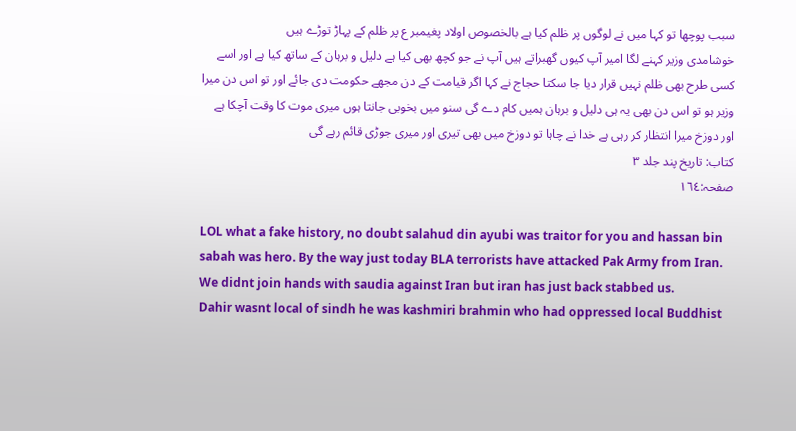سبب پوچھا تو کہا میں نے لوگوں پر ظلم کیا ہے بالخصوص اولاد پغیمبر ع پر ظلم کے پہاڑ توڑے ہیں
خوشامدی وزیر کہنے لگا امیر آپ کیوں گھبراتے ہیں آپ نے جو کچھ بھی کیا ہے دلیل و برہان کے ساتھ کیا ہے اور اسے کسی طرح بھی ظلم نہیں قرار دیا جا سکتا حجاج نے کہا اگر قیامت کے دن مجھے حکومت دی جائے اور تو اس دن میرا وزیر ہو تو اس دن بھی یہ ہی دلیل و برہان ہمیں کام دے گی سنو میں بخوبی جانتا ہوں میری موت کا وقت آچکا ہے اور دوزخ میرا انتظار کر رہی ہے خدا نے چاہا تو دوزخ میں بھی تیری اور میری جوڑی قائم رہے گی
کتاب: تاریخ پند جلد ٣
صفحہ:١٦٤

LOL what a fake history, no doubt salahud din ayubi was traitor for you and hassan bin sabah was hero. By the way just today BLA terrorists have attacked Pak Army from Iran. We didnt join hands with saudia against Iran but iran has just back stabbed us.
Dahir wasnt local of sindh he was kashmiri brahmin who had oppressed local Buddhist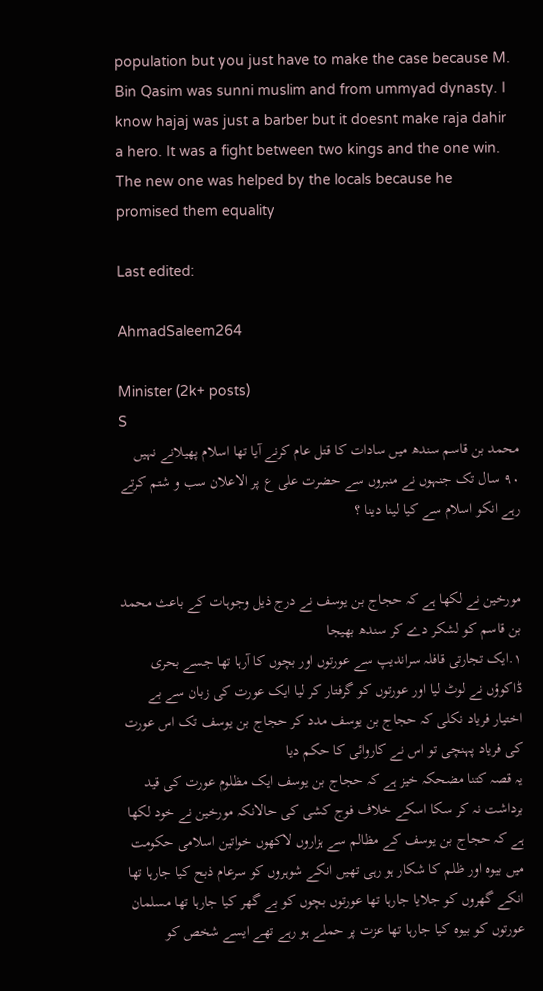population but you just have to make the case because M. Bin Qasim was sunni muslim and from ummyad dynasty. I know hajaj was just a barber but it doesnt make raja dahir a hero. It was a fight between two kings and the one win. The new one was helped by the locals because he promised them equality

Last edited:

AhmadSaleem264

Minister (2k+ posts)
S
محمد بن قاسم سندھ میں سادات کا قتل عام کرنے آیا تھا اسلام پھیلانے نہیں ٩٠ سال تک جنہوں نے منبروں سے حضرت علی ع پر الاعلان سب و شتم کرتے رہے انکو اسلام سے کیا لینا دینا ؟


مورخین نے لکھا ہے کہ حجاج بن یوسف نے درج ذیل وجوہات کے باعث محمد بن قاسم کو لشکر دے کر سندھ بھیجا
١.ایک تجارتی قافلہ سراندیپ سے عورتوں اور بچوں کا آرہا تھا جسے بحری ڈاکوؤں نے لوٹ لیا اور عورتوں کو گرفتار کر لیا ایک عورت کی زبان سے بے اختیار فریاد نکلی کہ حجاج بن یوسف مدد کر حجاج بن یوسف تک اس عورت کی فریاد پہنچی تو اس نے کاروائی کا حکم دیا
یہ قصہ کتنا مضحکہ خیز ہے کہ حجاج بن یوسف ایک مظلوم عورت کی قید برداشت نہ کر سکا اسکے خلاف فوج کشی کی حالانکہ مورخین نے خود لکھا ہے کہ حجاج بن یوسف کے مظالم سے ہزاروں لاکھوں خواتین اسلامی حکومت میں بیوہ اور ظلم کا شکار ہو رہی تھیں انکے شوہروں کو سرعام ذبح کیا جارہا تھا انکے گھروں کو جلایا جارہا تھا عورتوں بچوں کو بے گھر کیا جارہا تھا مسلمان عورتوں کو بیوہ کیا جارہا تھا عزت پر حملے ہو رہے تھے ایسے شخص کو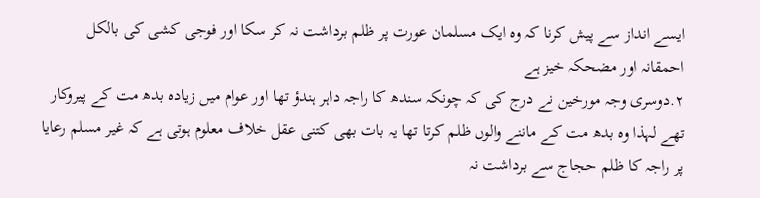ایسے انداز سے پیش کرنا کہ وہ ایک مسلمان عورت پر ظلم برداشت نہ کر سکا اور فوجی کشی کی بالکل احمقانہ اور مضحکہ خیز ہے
٢.دوسری وجہ مورخین نے درج کی کہ چونکہ سندھ کا راجہ داہر ہندؤ تھا اور عوام میں زیادہ بدھ مت کے پیروکار تھے لہذا وہ بدھ مت کے ماننے والوں ظلم کرتا تھا یہ بات بھی کتنی عقل خلاف معلوم ہوتی ہے کہ غیر مسلم رعایا پر راجہ کا ظلم حجاج سے برداشت نہ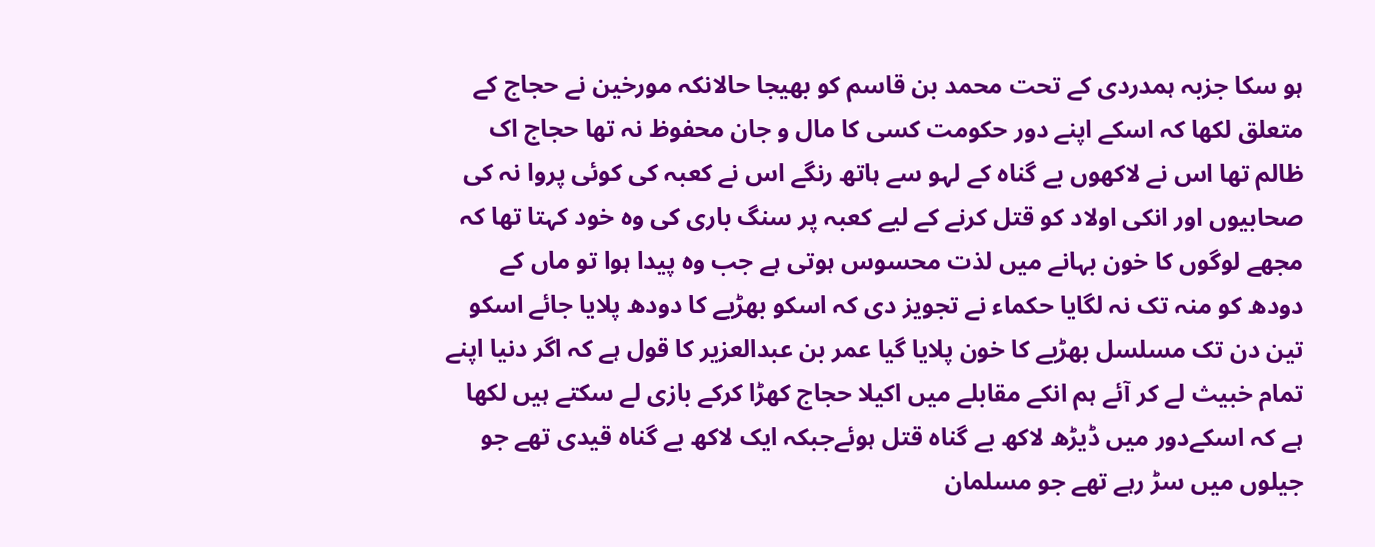ہو سکا جزبہ ہمدردی کے تحت محمد بن قاسم کو بھیجا حالانکہ مورخین نے حجاج کے متعلق لکھا کہ اسکے اپنے دور حکومت کسی کا مال و جان محفوظ نہ تھا حجاج اک ظالم تھا اس نے لاکھوں بے گناہ کے لہو سے ہاتھ رنگے اس نے کعبہ کی کوئی پروا نہ کی صحابیوں اور انکی اولاد کو قتل کرنے کے لیے کعبہ پر سنگ باری کی وہ خود کہتا تھا کہ مجھے لوگوں کا خون بہانے میں لذت محسوس ہوتی ہے جب وہ پیدا ہوا تو ماں کے دودھ کو منہ تک نہ لگایا حکماء نے تجویز دی کہ اسکو بھڑیے کا دودھ پلایا جائے اسکو تین دن تک مسلسل بھڑیے کا خون پلایا گیا عمر بن عبدالعزیر کا قول ہے کہ اگر دنیا اپنے تمام خبیث لے کر آئے ہم انکے مقابلے میں اکیلا حجاج کھڑا کرکے بازی لے سکتے ہیں لکھا ہے کہ اسکےدور میں ڈیڑھ لاکھ بے گناہ قتل ہوئےجبکہ ایک لاکھ بے گناہ قیدی تھے جو جیلوں میں سڑ رہے تھے جو مسلمان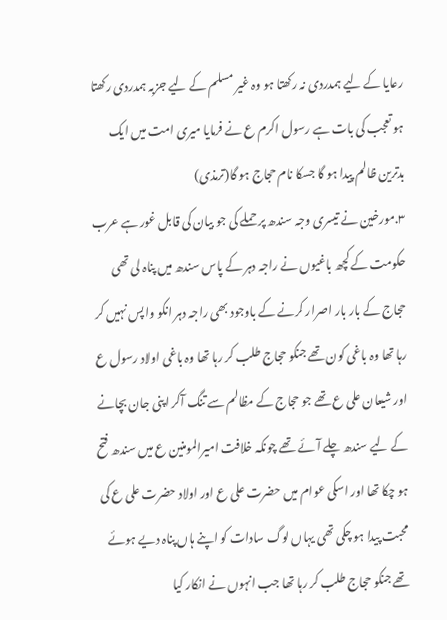رعایا کے لیے ہمدردی نہ رکھتا ہو وہ غیر مسلم کے لیے جزبہ ہمدردی رکھتا ہو تعجب کی بات ہے رسول اکرم ع نے فرمایا میری امت میں ایک بدترین ظالم پیدا ہو گا جسکا نام حجاج ہو گا(ترمذی)
٣.مورخین نے تیسری وجہ سندھ پر حملے کی جو بیان کی قابل غور ہے عرب حکومت کے کچھ باغیوں نے راجہ دہر کے پاس سندھ میں پناہ لی تھی حجاج کے بار بار اصرار کرنے کے باوجود بھی راجہ دہر انکو واپس نہیں کر رہا تھا وہ باغی کون تھے جنکو حجاج طلب کر رہا تھا وہ باغی اولاد رسول ع اور شیعان علی ع تھے جو حجاج کے مظالم سے تنگ آکر اپنی جان بچانے کے لیے سندھ چلے آئے تھے چونکہ خلافت امیرالمومنین ع میں سندھ فتح ہو چکا تھا اور اسکی عوام میں حضرت علی ع اور اولاد حضرت علی ع کی محبت پیدا ہو چکی تھی یہاں لوگ سادات کو اپنے ہاں پناہ دیے ہوئے تھے جنکو حجاج طلب کر رہا تھا جب انہوں نے انکار کیا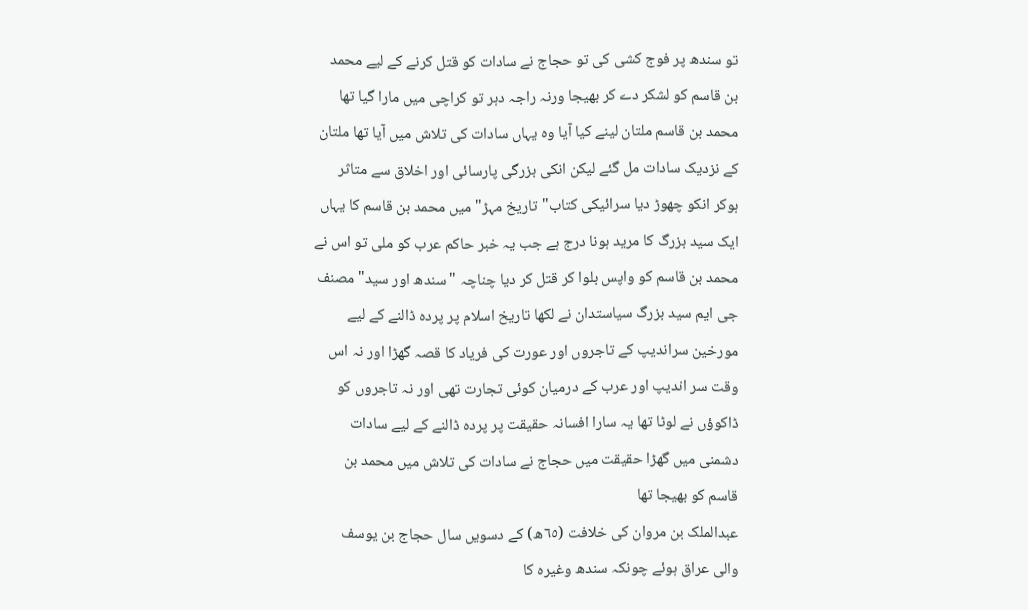تو سندھ پر فوج کشی کی تو حجاج نے سادات کو قتل کرنے کے لیے محمد بن قاسم کو لشکر دے کر بھیجا ورنہ راجہ دہر تو کراچی میں مارا گیا تھا محمد بن قاسم ملتان لینے کیا آیا وہ یہاں سادات کی تلاش میں آیا تھا ملتان کے نزدیک سادات مل گئے لیکن انکی بزرگی پارسائی اور اخلاق سے متاثر ہوکر انکو چھوڑ دیا سرائیکی کتاب"تاریخ مہڑ" میں محمد بن قاسم کا یہاں ایک سید بزرگ کا مرید ہونا درج ہے جب یہ خبر حاکم عرب کو ملی تو اس نے محمد بن قاسم کو واپس بلوا کر قتل کر دیا چناچہ "سندھ اور سید" مصنف جی ایم سید بزرگ سیاستدان نے لکھا تاریخ اسلام پر پردہ ڈالنے کے لیے مورخین سراندیپ کے تاجروں اور عورت کی فریاد کا قصہ گھڑا اور نہ اس وقت سر اندیپ اور عرب کے درمیان کوئی تجارت تھی اور نہ تاجروں کو ڈاکوؤں نے لوٹا تھا یہ سارا افسانہ حقیقت پر پردہ ڈالنے کے لیے سادات دشمنی میں گھڑا حقیقت میں حجاج نے سادات کی تلاش میں محمد بن قاسم کو بھیجا تھا
عبدالملک بن مروان کی خلافت (٦٥ھ) کے دسویں سال حجاج بن یوسف والی عراق ہوئے چونکہ سندھ وغیرہ کا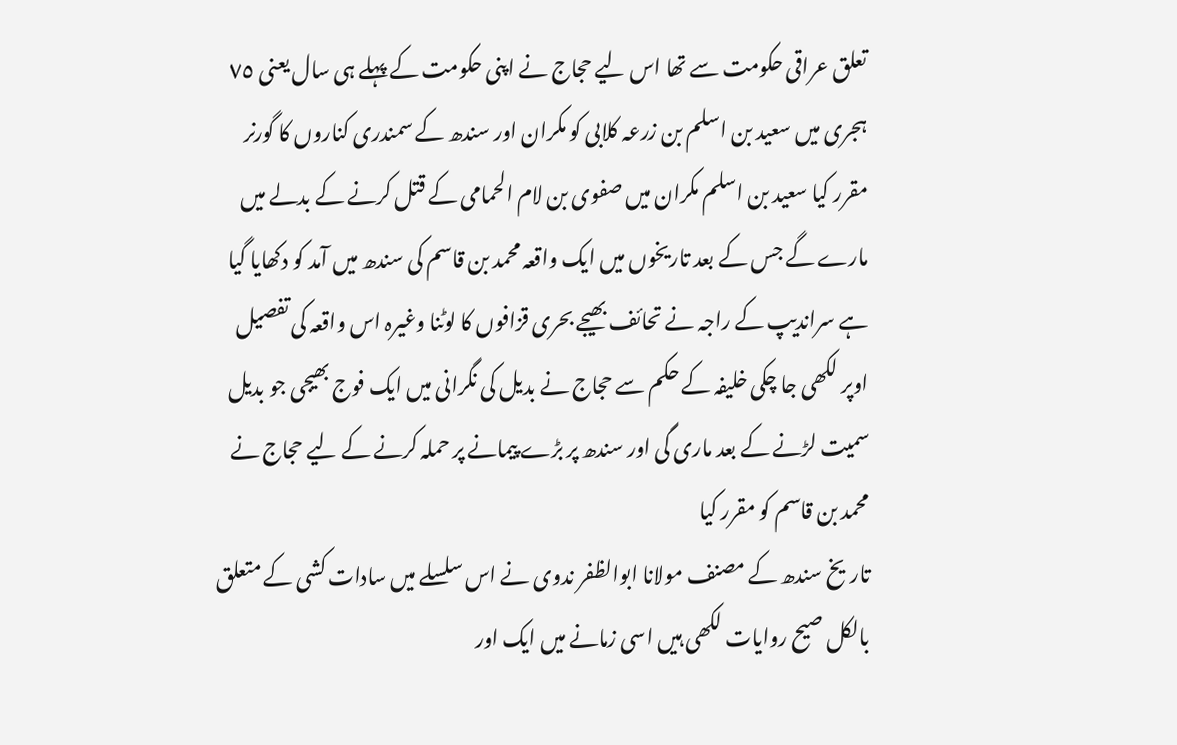تعلق عراقی حکومت سے تھا اس لیے حجاج نے اپنی حکومت کے پہلے ہی سال یعنی ٧٥ ہجری میں سعید بن اسلم بن زرعہ کلابی کو مکران اور سندھ کے سمندری کناروں کا گورنر مقرر کیا سعید بن اسلم مکران میں صفوی بن لام الحمامی کے قتل کرنے کے بدلے میں مارے گے جس کے بعد تاریخوں میں ایک واقعہ محمد بن قاسم کی سندھ میں آمد کو دکھایا گیا ہے سراندیپ کے راجہ نے تحائف بھیجے بحری قزافوں کا لوٹنا وغیرہ اس واقعہ کی تفصیل اوپر لکھی جا چکی خلیفہ کے حکم سے حجاج نے بدیل کی نگرانی میں ایک فوج بھیجی جو بدیل سمیت لڑنے کے بعد ماری گی اور سندھ پر بڑے پیمانے پر حملہ کرنے کے لیے حجاج نے محمد بن قاسم کو مقرر کیا
تاریخ سندھ کے مصنف مولانا ابوالظفر ندوی نے اس سلسلے میں سادات کشی کے متعلق بالکل صیح روایات لکھی ہیں اسی زمانے میں ایک اور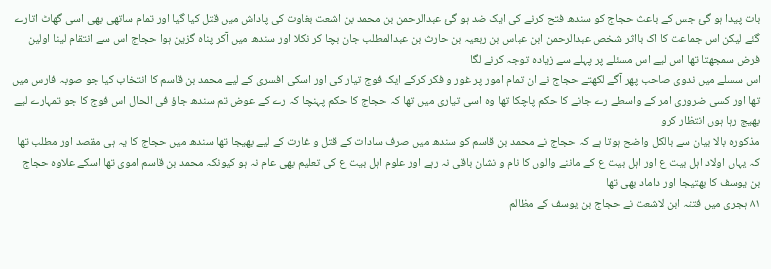بات پیدا ہو گئ جس کے باعث حجاج کو سندھ فتح کرنے کی ایک ضد ہو گئ عبدالرحمن بن محمد بن اشعت بغاوت کی پاداش میں قتل کیا گیا اور تمام ساتھی بھی اسی گھاٹ اتارے گئے لیکن اس جماعت کا اک بااثر شخص عبدالرحمن ابن عباس بن ربعیہ بن حارث بن عبدالمطلب جان بچا کر نکلا اور سندھ میں آکر پناہ گزین ہوا حجاج اس سے انتقام لینا اولین فرض سمجھتا تھا اس لیے اس مسئلے پر پہلے سے زیادہ توجہ کرنے لگا
اس سسلے میں ندوی صاحب پھر آگے لکھتے حجاج نے ان تمام امور پر غور و فکر کرکے ایک فوج تیار کی اور اسکی افسری کے لیے محمد بن قاسم کا انتخاب کیا جو صوبہ فارس میں تھا اور کسی ضروری امر کے واسطے رے جانے کا حکم پاچکا تھا وہ اسی تیاری میں تھا کہ حجاج کا حکم پہنچا کہ رے کے عوض تم سندھ جاؤ فی الحال اس فوج کا جو تمہارے لیے بھیج رہا ہوں انتظار کرو
مذکورہ بالا بیان سے بالکل واضح ہوتا ہے کہ حجاج نے محمد بن قاسم کو سندھ میں صرف سادات کے قتل و غارت کے لیے بھیجا تھا سندھ میں حجاج کا یہ ہی مقصد اور مطلب تھا کہ یہاں اولاد اہل بیت ع اور اہل بیت ع کے ماننے والوں کا نام و نشان باقی نہ رہے اور علوم اہل بیت ع کی تعلیم بھی عام نہ ہو کیونکہ محمد بن قاسم اموی تھا اسکے علاوہ حجاج بن یوسف کا بھتیجا اور داماد بھی تھا
٨١ ہجری میں فتنہ ابن لاشعت نے حجاج بن یوسف کے مظالم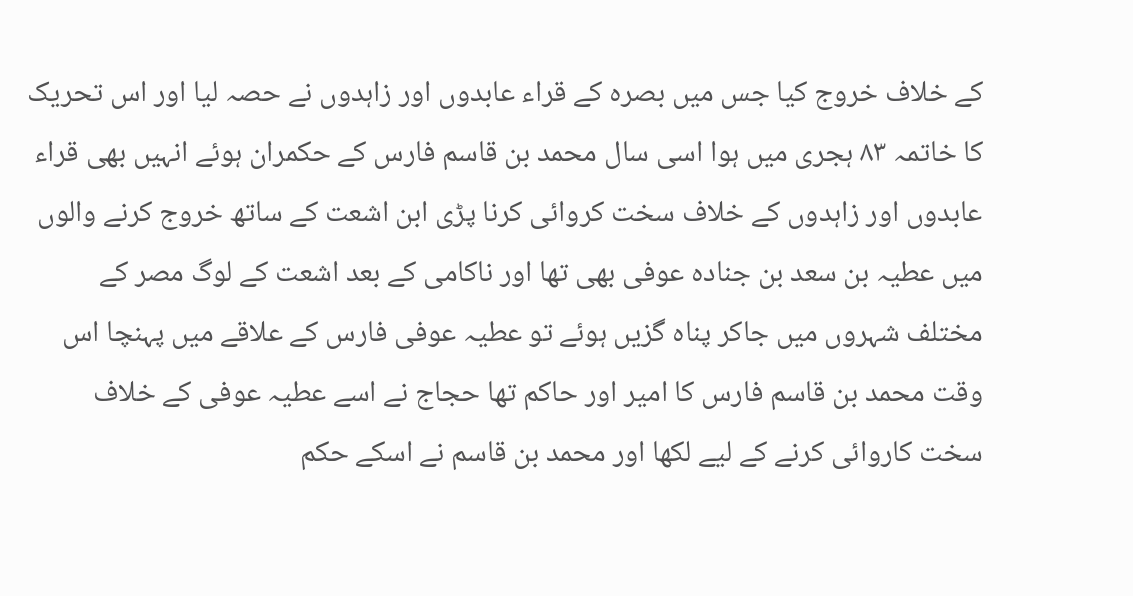کے خلاف خروج کیا جس میں بصرہ کے قراء عابدوں اور زاہدوں نے حصہ لیا اور اس تحریک کا خاتمہ ٨٣ ہجری میں ہوا اسی سال محمد بن قاسم فارس کے حکمران ہوئے انہیں بھی قراء عابدوں اور زاہدوں کے خلاف سخت کروائی کرنا پڑی ابن اشعت کے ساتھ خروج کرنے والوں میں عطیہ بن سعد بن جنادہ عوفی بھی تھا اور ناکامی کے بعد اشعت کے لوگ مصر کے مختلف شہروں میں جاکر پناہ گزیں ہوئے تو عطیہ عوفی فارس کے علاقے میں پہنچا اس وقت محمد بن قاسم فارس کا امیر اور حاکم تھا حجاج نے اسے عطیہ عوفی کے خلاف سخت کاروائی کرنے کے لیے لکھا اور محمد بن قاسم نے اسکے حکم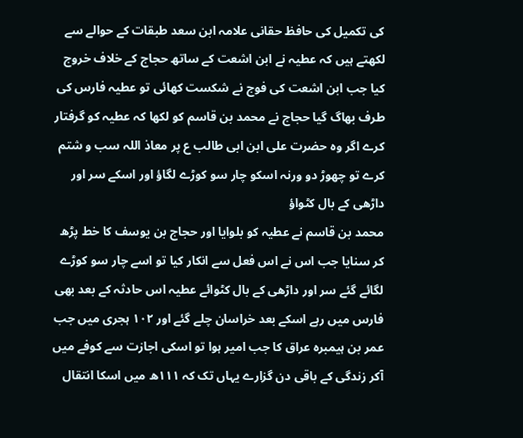کی تکمیل کی حافظ حقانی علامہ ابن سعد طبقات کے حوالے سے لکھتے ہیں کہ عطیہ نے ابن اشعت کے ساتھ حجاج کے خلاف خروج کیا جب ابن اشعت کی فوج نے شکست کھائی تو عطیہ فارس کی طرف بھاگ گیا حجاج نے محمد بن قاسم کو لکھا کہ عطیہ کو گرفتار کرے اگر وہ حضرت علی ابن ابی طالب ع پر معاذ اللہ سب و شتم کرے تو چھوڑ دو ورنہ اسکو چار سو کوڑے لگاؤ اور اسکے سر اور داڑھی کے بال کٹواؤ
محمد بن قاسم نے عطیہ کو بلوایا اور حجاج بن یوسف کا خط پڑھ کر سنایا جب اس نے اس فعل سے انکار کیا تو اسے چار سو کوڑے لگائے گئے سر اور داڑھی کے بال کٹوائے عطیہ اس حادثہ کے بعد بھی فارس میں رہے اسکے بعد خراسان چلے گئے اور ١٠٢ ہجری میں جب عمر بن ہیمبرہ عراق کا جب امیر ہوا تو اسکی اجازت سے کوفے میں آکر زندگی کے باقی دن گزارے یہاں تک کہ ١١١ھ میں اسکا انتقال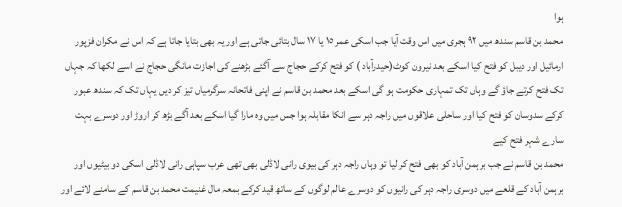ہوا
محمد بن قاسم سندھ میں ٩٢ ہجری میں اس وقت آیا جب اسکی عمر ١٥ یا ١٧ سال بتائی جاتی ہے اور یہ بھی بتایا جاتا ہے کہ اس نے مکران فزپور ارمائیل اور دیبل کو فتح کیا اسکے بعد نیرون کوٹ(حیدرآباد ) کو فتح کرکے حجاج سے آگئے بڑھنے کی اجازت مانگی حجاج نے اسے لکھا کہ جہاں تک فتح کرتے جاؤ گے وہاں تک تمہاری حکومت ہو گی اسکے بعد محمد بن قاسم نے اپنی فاتحانہ سرگرمیاں تیز کر دیں یہاں تک کہ سندھ عبور کرکے سدوسان کو فتح کیا اور ساحلی علاقوں میں راجہ دہر سے انکا مقابلہ ہوا جس میں وہ مارا گیا اسکے بعد آگے بڑھ کر اروڑ اور دوسرے بہت سارے شہر فتح کیے
محمد بن قاسم نے جب برہمن آباد کو بھی فتح کر لیا تو وہاں راجہ دہر کی بیوی رانی لاڈلی بھی تھی عرب سپاہی رانی لاڈلی اسکی دو بیٹیوں اور برہمن آباد کے قلعے میں دوسری راجہ دہر کی رانیوں کو دوسرے عالم لوگوں کے ساتھ قید کرکے بمعہ مال غنیمت محمد بن قاسم کے سامنے لائے اور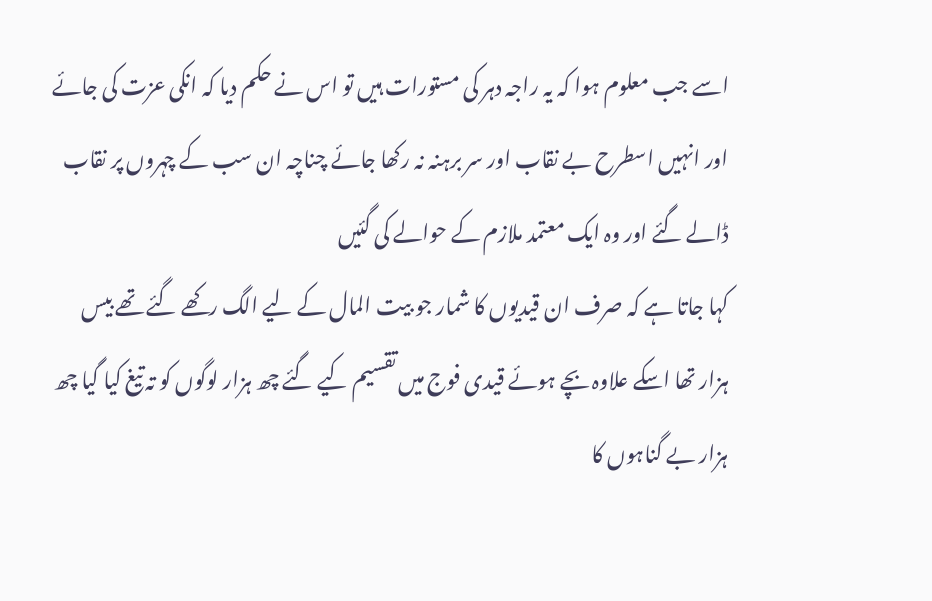اسے جب معلوم ہوا کہ یہ راجہ دہر کی مستورات ہیں تو اس نے حکم دیا کہ انکی عزت کی جائے اور انہیں اسطرح بے نقاب اور سر برہنہ نہ رکھا جائے چناچہ ان سب کے چہروں پر نقاب ڈالے گئے اور وہ ایک معتمد ملازم کے حوالے کی گئیں
کہا جاتا ہے کہ صرف ان قیدیوں کا شمار جو بیت المال کے لیے الگ رکھے گئے تھے بیس ہزار تھا اسکے علاوہ بچے ہوئے قیدی فوج میں تقسیم کیے گئے چھ ہزار لوگوں کو تہ تیغ کیا گیا چھ ہزار بے گناہوں کا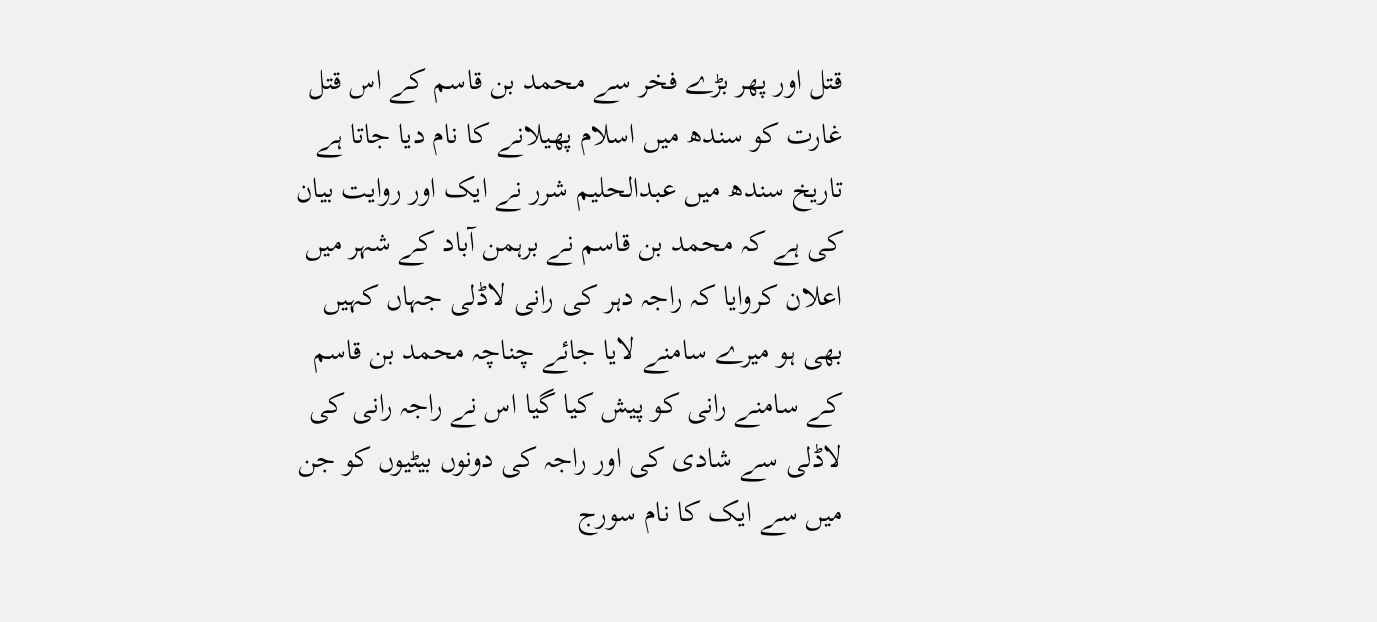قتل اور پھر بڑے فخر سے محمد بن قاسم کے اس قتل غارت کو سندھ میں اسلام پھیلانے کا نام دیا جاتا ہے تاریخ سندھ میں عبدالحلیم شرر نے ایک اور روایت بیان کی ہے کہ محمد بن قاسم نے برہمن آباد کے شہر میں اعلان کروایا کہ راجہ دہر کی رانی لاڈلی جہاں کہیں بھی ہو میرے سامنے لایا جائے چناچہ محمد بن قاسم کے سامنے رانی کو پیش کیا گیا اس نے راجہ رانی کی لاڈلی سے شادی کی اور راجہ کی دونوں بیٹیوں کو جن میں سے ایک کا نام سورج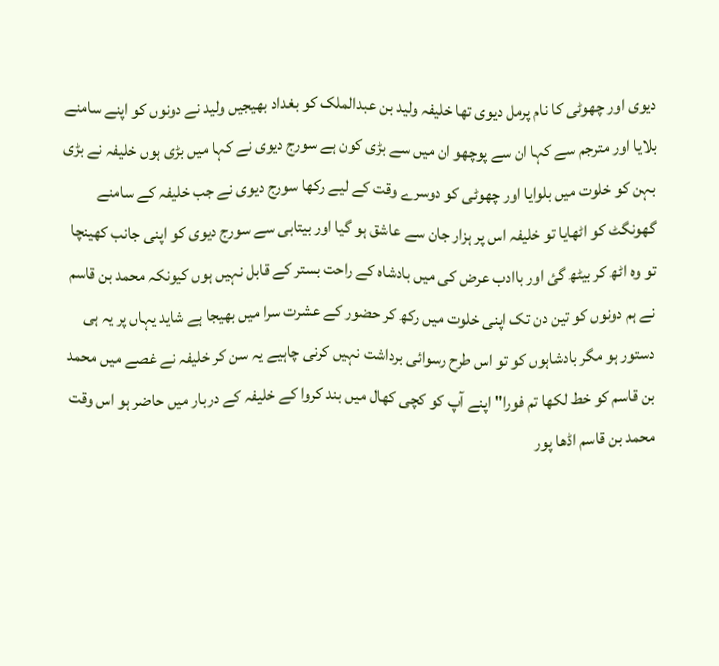دیوی اور چھوٹی کا نام پرمل دیوی تھا خلیفہ ولید بن عبدالملک کو بغداد بھیجیں ولید نے دونوں کو اپنے سامنے بلایا اور مترجم سے کہا ان سے پوچھو ان میں سے بڑی کون ہے سورج دیوی نے کہا میں بڑی ہوں خلیفہ نے بڑی بہن کو خلوت میں بلوایا اور چھوٹی کو دوسرے وقت کے لیے رکھا سورج دیوی نے جب خلیفہ کے سامنے گھونگٹ کو اٹھایا تو خلیفہ اس پر ہزار جان سے عاشق ہو گیا اور بیتابی سے سورج دیوی کو اپنی جانب کھینچا تو وہ اٹھ کر بیٹھ گئ اور باادب عرض کی میں بادشاہ کے راحت بستر کے قابل نہیں ہوں کیونکہ محمد بن قاسم نے ہم دونوں کو تین دن تک اپنی خلوت میں رکھ کر حضور کے عشرت سرا میں بھیجا ہے شاید یہاں پر یہ ہی دستور ہو مگر بادشاہوں کو تو اس طرح رسوائی برداشت نہیں کرنی چاہیے یہ سن کر خلیفہ نے غصے میں محمد بن قاسم کو خط لکھا تم فورا" اپنے آپ کو کچی کھال میں بند کروا کے خلیفہ کے دربار میں حاضر ہو اس وقت محمد بن قاسم اڈھا پور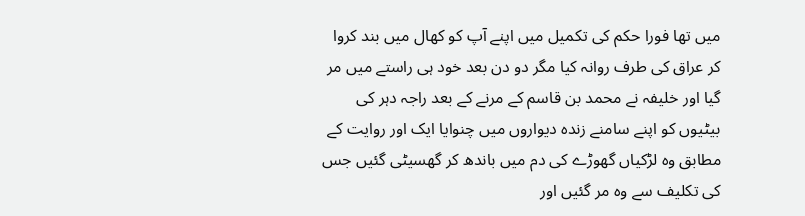میں تھا فورا حکم کی تکمیل میں اپنے آپ کو کھال میں بند کروا کر عراق کی طرف روانہ کیا مگر دو دن بعد خود ہی راستے میں مر گیا اور خلیفہ نے محمد بن قاسم کے مرنے کے بعد راجہ دہر کی بیٹیوں کو اپنے سامنے زندہ دیواروں میں چنوایا ایک اور روایت کے مطابق وہ لڑکیاں گھوڑے کی دم میں باندھ کر گھسیٹی گئیں جس کی تکلیف سے وہ مر گئیں اور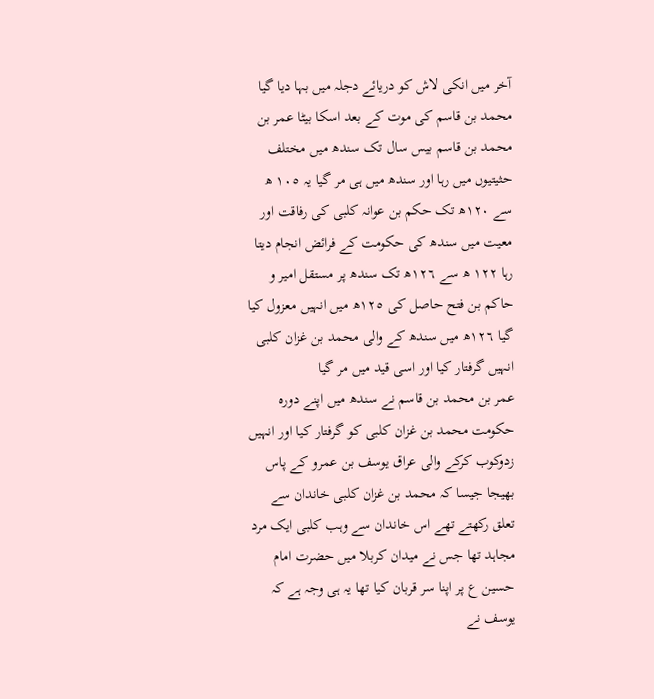آخر میں انکی لاش کو دریائے دجلہ میں بہا دیا گیا
محمد بن قاسم کی موت کے بعد اسکا بیٹا عمر بن محمد بن قاسم بیس سال تک سندھ میں مختلف حثیتیوں میں رہا اور سندھ میں ہی مر گیا یہ ١٠٥ ھ سے ١٢٠ھ تک حکم بن عوانہ کلبی کی رفاقت اور معیت میں سندھ کی حکومت کے فرائض انجام دیتا رہا ١٢٢ ھ سے ١٢٦ھ تک سندھ پر مستقل امیر و حاکم بن فتح حاصل کی ١٢٥ھ میں انہیں معزول کیا گیا ١٢٦ھ میں سندھ کے والی محمد بن غزان کلبی انہیں گرفتار کیا اور اسی قید میں مر گیا
عمر بن محمد بن قاسم نے سندھ میں اپنے دورہ حکومت محمد بن غزان کلبی کو گرفتار کیا اور انہیں زدوکوب کرکے والی عراق یوسف بن عمرو کے پاس بھیجا جیسا کہ محمد بن غزان کلبی خاندان سے تعلق رکھتے تھے اس خاندان سے وہب کلبی ایک مرد مجاہد تھا جس نے میدان کربلا میں حضرت امام حسین ع پر اپنا سر قربان کیا تھا یہ ہی وجہ ہے کہ یوسف نے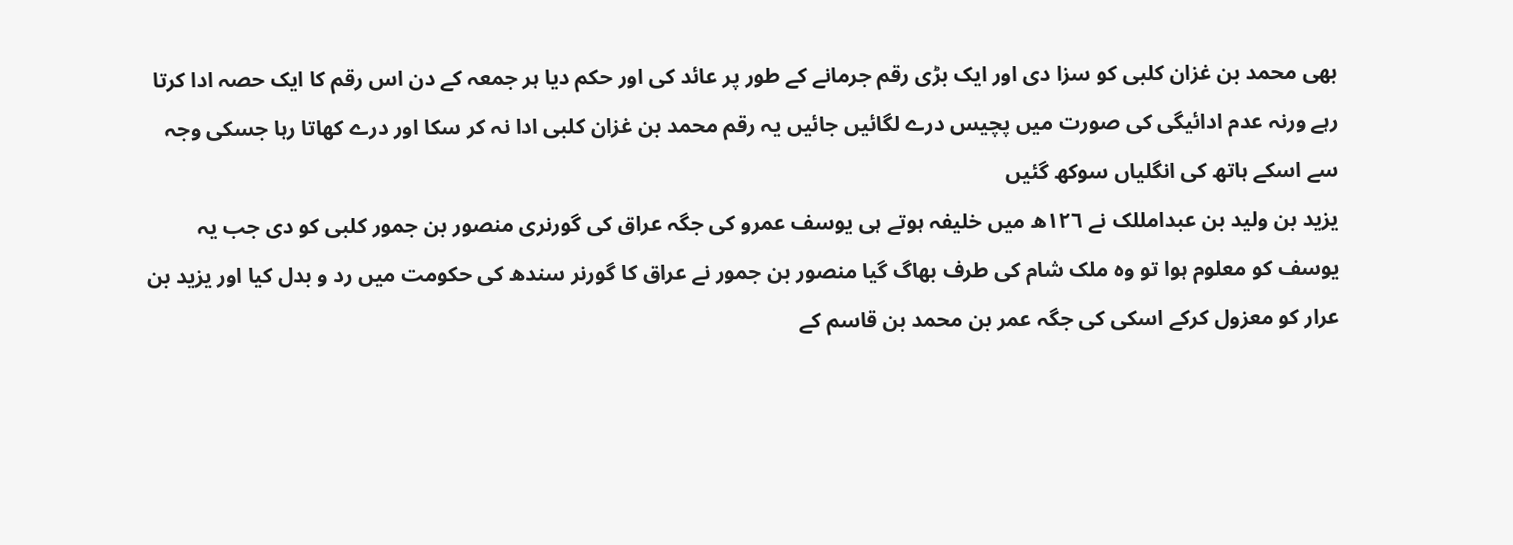بھی محمد بن غزان کلبی کو سزا دی اور ایک بڑی رقم جرمانے کے طور پر عائد کی اور حکم دیا ہر جمعہ کے دن اس رقم کا ایک حصہ ادا کرتا رہے ورنہ عدم ادائیگی کی صورت میں پچیس درے لگائیں جائیں یہ رقم محمد بن غزان کلبی ادا نہ کر سکا اور درے کھاتا رہا جسکی وجہ سے اسکے ہاتھ کی انگلیاں سوکھ گئیں
یزید بن ولید بن عبدامللک نے ١٢٦ھ میں خلیفہ ہوتے ہی یوسف عمرو کی جگہ عراق کی گورنری منصور بن جمور کلبی کو دی جب یہ یوسف کو معلوم ہوا تو وہ ملک شام کی طرف بھاگ گیا منصور بن جمور نے عراق کا گورنر سندھ کی حکومت میں رد و بدل کیا اور یزید بن عرار کو معزول کرکے اسکی کی جگہ عمر بن محمد بن قاسم کے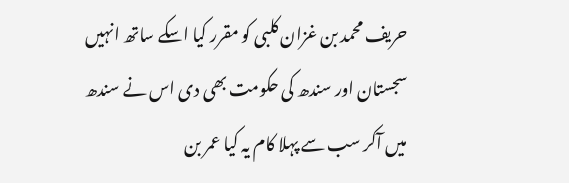حریف محمد بن غزان کلبی کو مقرر کیا اسکے ساتھ انہیں سجستان اور سندھ کی حکومت بھی دی اس نے سندھ میں آکر سب سے پہلا کام یہ کیا عمر بن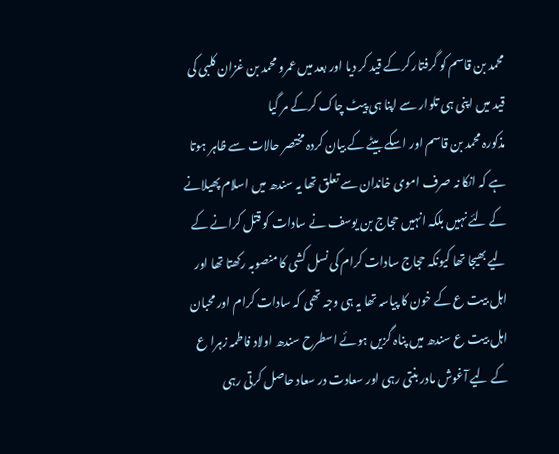محمد بن قاسم کو گرفتار کرکے قید کر دیا اور بعد میں عمرو محمد بن غزان کلبی کی قید میں اپنی ہی تلوار سے اپنا ہی پیٹ چاک کرکے مر گیا
مذکورہ محمد بن قاسم اور اسکے بیٹے کے بیان کردہ مختصر حالات سے ظاہر ہوتا ہے کہ انکا نہ صرف اموی خاندان سے تعلق تھا یہ سندھ میں اسلام پھیلانے کے لئے نہیں بلکہ انہیں حجاج بن یوسف نے سادات کو قتل کرانے کے لیے بھیجا تھا کیونکہ حجاج سادات کرام کی نسل کشی کا منصوبہ رکھتا تھا اور اہل بیت ع کے خون کا پیاسہ تھا یہ ہی وجہ تھی کہ سادات کرام اور محبان اہل بیت ع سندھ میں پناہ گزیں ہوئے اسطرح سندھ اولاد فاطمہ زہرا ع کے لیے آغوش مادر بنتی رہی اور سعادت در سعاد حاصل کرتی رہی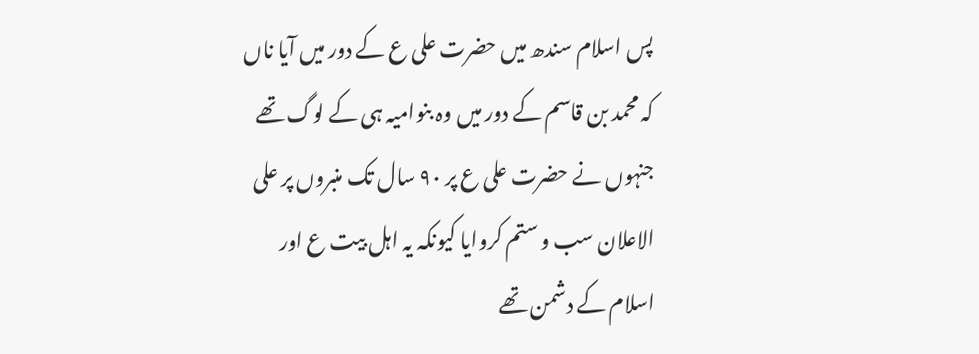پس اسلام سندھ میں حضرت علی ع کے دور میں آیا ناں کہ محمد بن قاسم کے دور میں وہ بنوامیہ ہی کے لوگ تھے جنہوں نے حضرت علی ع پر ٩٠ سال تک منبروں پر علی الاعلان سب و ستم کروایا کیونکہ یہ اہل بیت ع اور اسلام کے دشمن تھے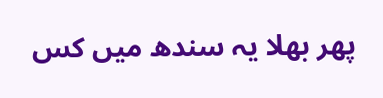پھر بھلا یہ سندھ میں کس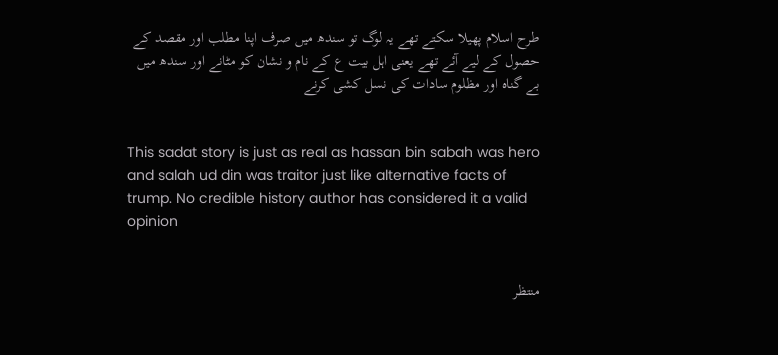طرح اسلام پھیلا سکتے تھے یہ لوگ تو سندھ میں صرف اپنا مطلب اور مقصد کے حصول کے لیے آئے تھے یعنی اہل بیت ع کے نام و نشان کو مٹانے اور سندھ میں بے گناہ اور مظلوم سادات کی نسل کشی کرنے


This sadat story is just as real as hassan bin sabah was hero and salah ud din was traitor just like alternative facts of trump. No credible history author has considered it a valid opinion


منتظر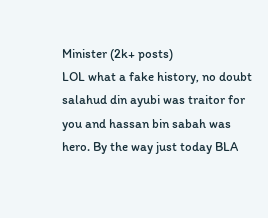Minister (2k+ posts)
LOL what a fake history, no doubt salahud din ayubi was traitor for you and hassan bin sabah was hero. By the way just today BLA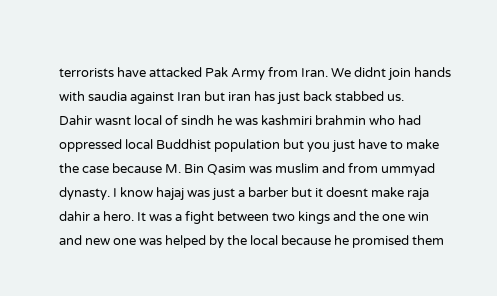terrorists have attacked Pak Army from Iran. We didnt join hands with saudia against Iran but iran has just back stabbed us.
Dahir wasnt local of sindh he was kashmiri brahmin who had oppressed local Buddhist population but you just have to make the case because M. Bin Qasim was muslim and from ummyad dynasty. I know hajaj was just a barber but it doesnt make raja dahir a hero. It was a fight between two kings and the one win and new one was helped by the local because he promised them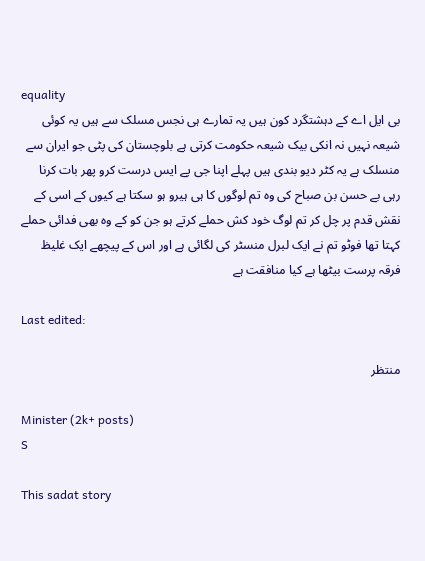equality
بی ایل اے کے دہشتگرد کون ہیں یہ تمارے ہی نجس مسلک سے ہیں یہ کوئی شیعہ نہیں نہ انکی بیک شیعہ حکومت کرتی ہے بلوچستان کی پٹی جو ایران سے منسلک ہے یہ کٹر دیو بندی ہیں پہلے اپنا جی پے ایس درست کرو پھر بات کرنا
رہی بے حسن بن صباح کی وہ تم لوگوں کا ہی ہیرو ہو سکتا ہے کیوں کے اسی کے نقش قدم پر چل کر تم لوگ خود کش حملے کرتے ہو جن کو کے وہ بھی فدائی حملے کہتا تھا فوٹو تم نے ایک لبرل منسٹر کی لگائی ہے اور اس کے پیچھے ایک غلیظ فرقہ پرست بیٹھا ہے کیا منافقت ہے

Last edited:

منتظر

Minister (2k+ posts)
S

This sadat story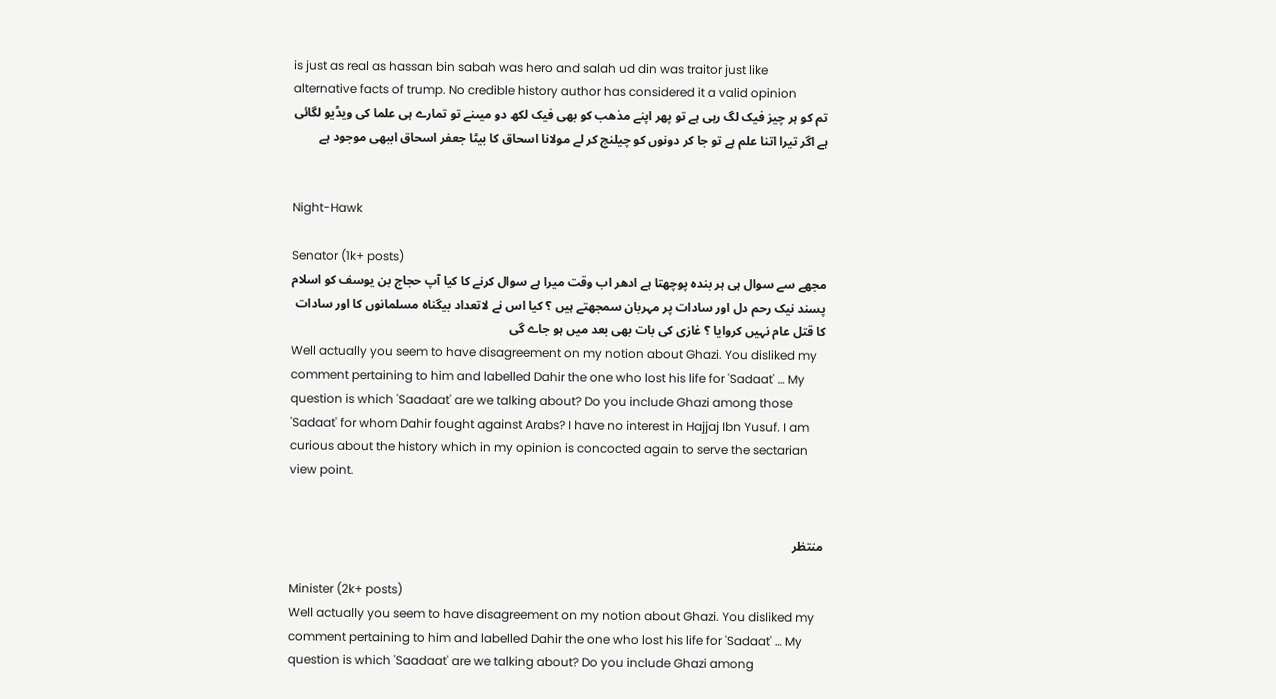is just as real as hassan bin sabah was hero and salah ud din was traitor just like alternative facts of trump. No credible history author has considered it a valid opinion
تم کو ہر چیز فیک لگ رہی ہے تو پھر اپنے مذھب کو بھی فیک لکھ دو میںنے تو تمارے ہی علما کی ویڈیو لگائی ہے اگر تیرا اتنا علم ہے تو جا کر دونوں کو چیلنج کر لے مولانا اسحاق کا بیٹا جعفر اسحاق اببھی موجود ہے


Night-Hawk

Senator (1k+ posts)
مجھے سے سوال ہی ہر بندہ پوچھتا ہے ادھر اب وقت میرا ہے سوال کرنے کا کیا آپ حجاج بن یوسف کو اسلام پسند نیک رحم دل اور سادات پر مہربان سمجھتے ہیں ؟ کیا اس نے لاتعداد بیگناہ مسلمانوں کا اور سادات کا قتل عام نہیں کروایا ؟ غازی کی بات بھی بعد میں ہو جاے گی
Well actually you seem to have disagreement on my notion about Ghazi. You disliked my comment pertaining to him and labelled Dahir the one who lost his life for 'Sadaat' … My question is which 'Saadaat' are we talking about? Do you include Ghazi among those 'Sadaat' for whom Dahir fought against Arabs? I have no interest in Hajjaj Ibn Yusuf. I am curious about the history which in my opinion is concocted again to serve the sectarian view point.


منتظر

Minister (2k+ posts)
Well actually you seem to have disagreement on my notion about Ghazi. You disliked my comment pertaining to him and labelled Dahir the one who lost his life for 'Sadaat' … My question is which 'Saadaat' are we talking about? Do you include Ghazi among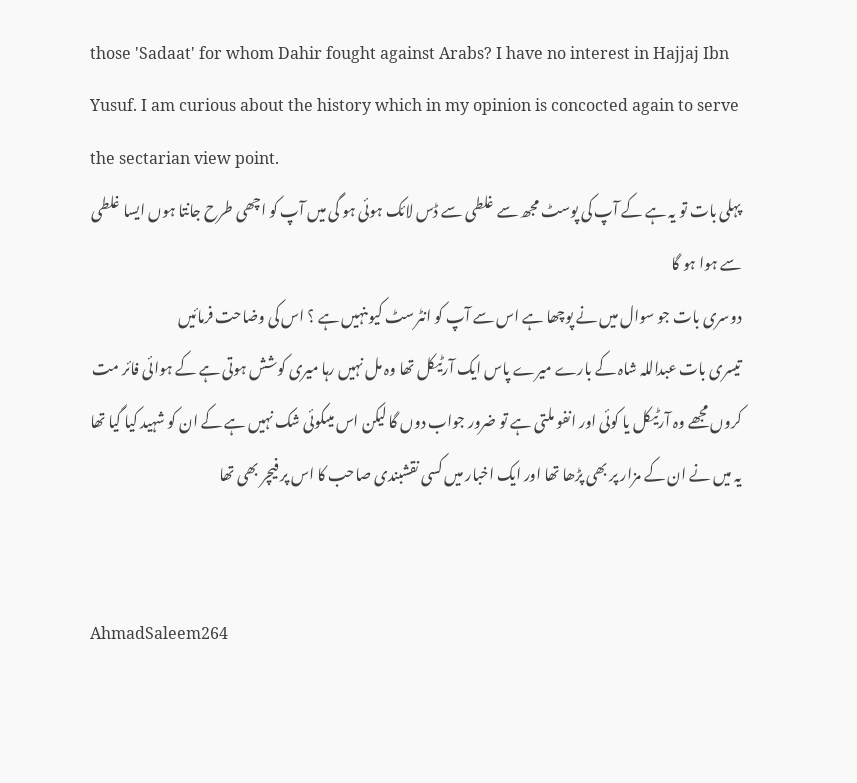those 'Sadaat' for whom Dahir fought against Arabs? I have no interest in Hajjaj Ibn Yusuf. I am curious about the history which in my opinion is concocted again to serve the sectarian view point.
پہلی بات تو یہ ہے کے آپ کی پوسٹ مجھ سے غلطی سے ڈس لائک ہوئی ہو گی میں آپ کو اچھی طرح جانتا ہوں ایسا غلطی سے ہوا ہو گا
دوسری بات جو سوال میں نے پوچھا ہے اس سے آپ کو انٹرسٹ کیوںنہیں ہے ؟ اس کی وضاحت فرمائیں
تیسری بات عبداللہ شاہ کے بارے میرے پاس ایک آرٹیکل تھا وہ مل نہیں رہا میری کوشش ہوتی ہے کے ہوائی فائر مت کروں مجھے وہ آرٹیکل یا کوئی اور انفو ملتی ہے تو ضرور جواب دوں گا لیکن اس میںکوئی شک نہیں ہے کے ان کو شہید کیا گیا تھا یہ میں نے ان کے مزار پر بھی پڑھا تھا اور ایک اخبار میں کسی نقشبندی صاحب کا اس پر فیچر بھی تھا


AhmadSaleem264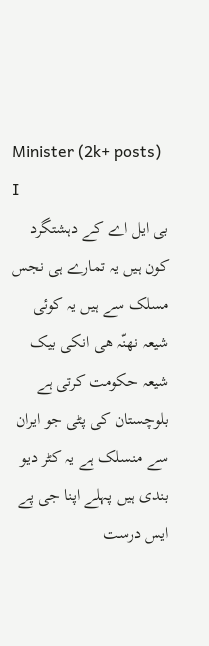Minister (2k+ posts)
I
بی ایل اے کے دہشتگرد کون ہیں یہ تمارے ہی نجس مسلک سے ہیں یہ کوئی شیعہ نھنّہ ھی انکی بیک شیعہ حکومت کرتی ہے بلوچستان کی پٹی جو ایران سے منسلک ہے یہ کٹر دیو بندی ہیں پہلے اپنا جی پے ایس درست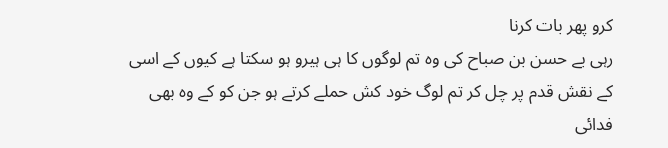کرو پھر بات کرنا
رہی بے حسن بن صباح کی وہ تم لوگوں کا ہی ہیرو ہو سکتا ہے کیوں کے اسی کے نقش قدم پر چل کر تم لوگ خود کش حملے کرتے ہو جن کو کے وہ بھی فدائی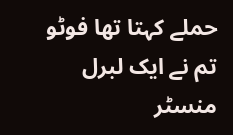حملے کہتا تھا فوٹو تم نے ایک لبرل منسٹر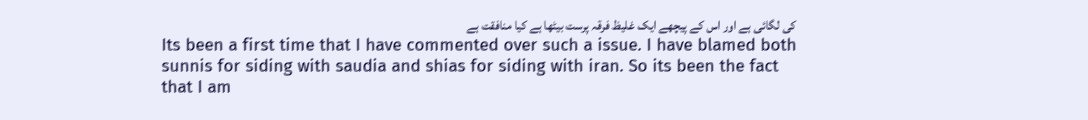کی لگائی ہے اور اس کے پیچھے ایک غلیظ فرقہ پرست بیٹھا ہے کیا منافقت ہے
Its been a first time that I have commented over such a issue. I have blamed both sunnis for siding with saudia and shias for siding with iran. So its been the fact that I am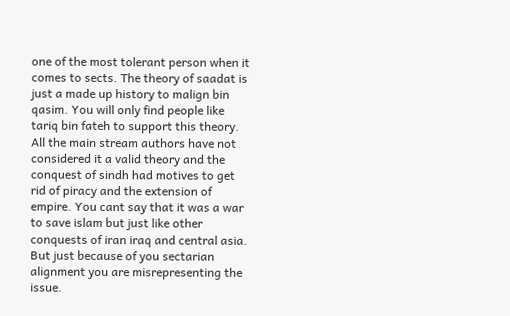one of the most tolerant person when it comes to sects. The theory of saadat is just a made up history to malign bin qasim. You will only find people like tariq bin fateh to support this theory. All the main stream authors have not considered it a valid theory and the conquest of sindh had motives to get rid of piracy and the extension of empire. You cant say that it was a war to save islam but just like other conquests of iran iraq and central asia. But just because of you sectarian alignment you are misrepresenting the issue.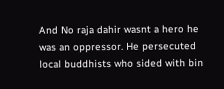And No raja dahir wasnt a hero he was an oppressor. He persecuted local buddhists who sided with bin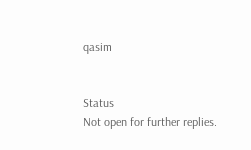qasim


Status
Not open for further replies.